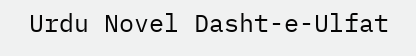Urdu Novel Dasht-e-Ulfat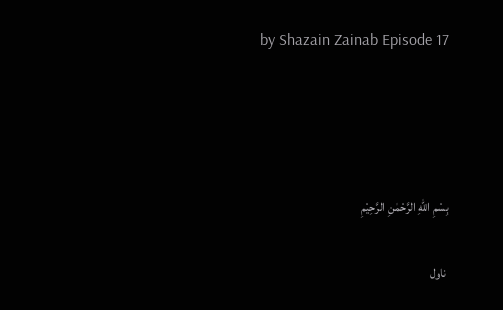by Shazain Zainab Episode 17




بِسْمِ اللهِ الرَّحْمٰنِ الرَّحِيْمِ

 ناول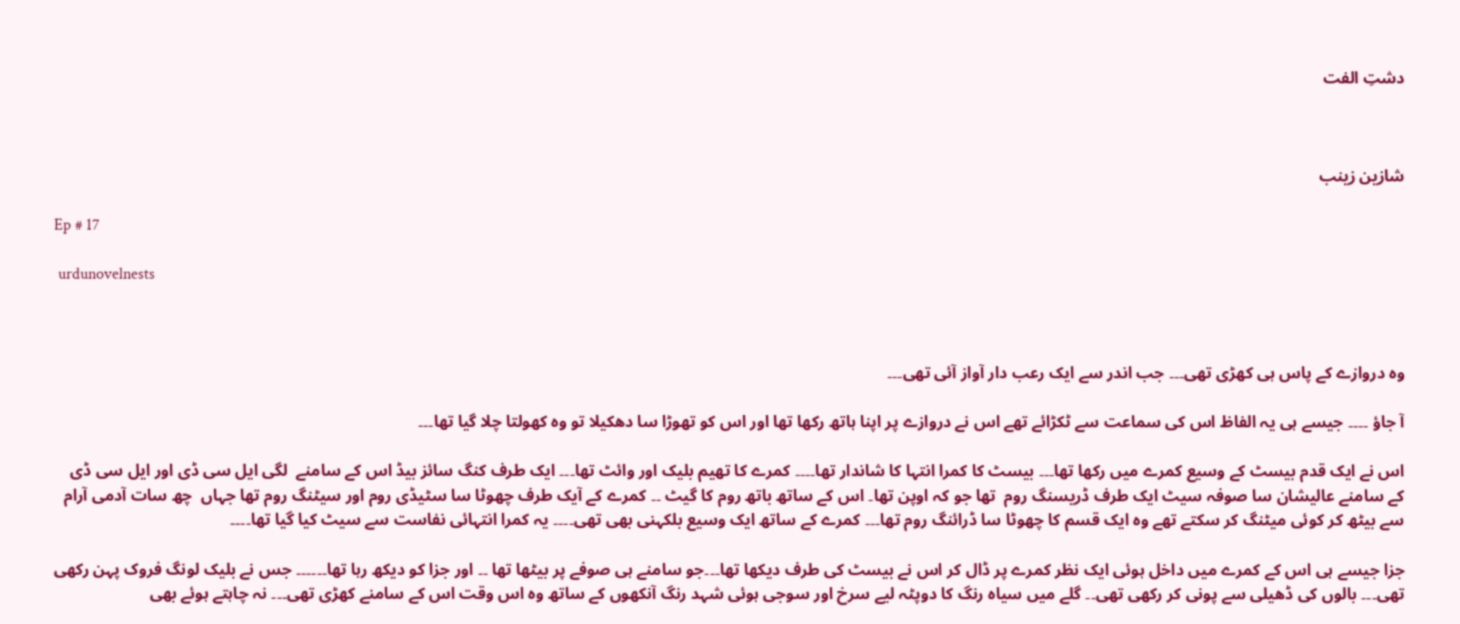دشتِ الفت



شازین زینب

Ep # 17

 urdunovelnests



وہ دروازے کے پاس ہی کھڑی تھی۔۔۔ جب اندر سے ایک رعب دار آواز آئی تھی۔۔۔

آ جاؤ ۔۔۔۔ جیسے ہی یہ الفاظ اس کی سماعت سے ٹکڑائے تھے اس نے دروازے پر اپنا ہاتھ رکھا تھا اور اس کو تھوڑا سا دھکیلا تو وہ کھولتا چلا گیا تھا۔۔۔

اس نے ایک قدم بیسٹ کے وسیع کمرے میں رکھا تھا۔۔۔ بیسٹ کا کمرا انتہا کا شاندار تھا۔۔۔۔ کمرے کا تھیم بلیک اور وائٹ تھا۔۔۔ ایک طرف کنگ سائز بیڈ اس کے سامنے  لگی ایل سی ڈی اور ایل سی ڈی کے سامنے عالیشان سا صوفہ سیٹ ایک طرف ڈریسنگ روم  تھا جو کہ اوپن تھا۔ اس کے ساتھ باتھ روم کا گیٹ ۔۔ کمرے کے آیک طرف چھوٹا سا سٹیڈی روم اور سیٹنگ روم تھا جہاں  چھ سات آدمی آرام سے بیٹھ کر کوئی میٹنگ کر سکتے تھے وہ ایک قسم کا چھوٹا سا ڈرائنگ روم تھا۔۔۔ کمرے کے ساتھ ایک وسیع بلکہنی بھی تھی۔۔۔۔ یہ کمرا انتہائی نفاست سے سیٹ کیا گیا تھا۔۔۔۔

جزا جیسے ہی اس کے کمرے میں داخل ہوئی ایک نظر کمرے پر ڈال کر اس نے بیسٹ کی طرف دیکھا تھا۔۔۔جو سامنے ہی صوفے پر بیٹھا تھا ۔۔ اور جزا کو دیکھ رہا تھا۔۔۔۔۔۔ جس نے بلیک لونگ فروک پہن رکھی تھی۔۔۔ بالوں کی ڈھیلی سے پونی کر رکھی تھی۔۔ گلے میں سیاہ رنگ کا دوپٹہ لیے سرخ اور سوجی ہوئی شہد رنگ آنکھوں کے ساتھ وہ اس وقت اس کے سامنے کھڑی تھی۔۔۔ نہ چاہتے ہوئے بھی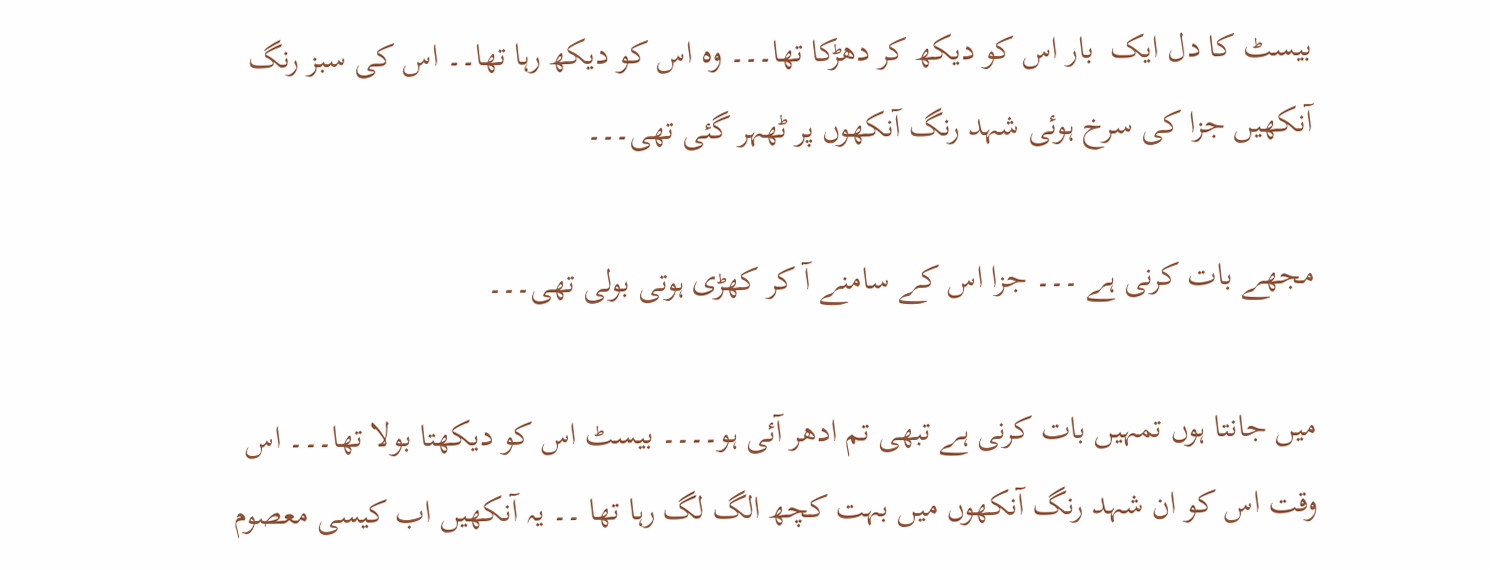بیسٹ کا دل ایک  بار اس کو دیکھ کر دھڑکا تھا۔۔۔ وہ اس کو دیکھ رہا تھا۔۔ اس کی سبز رنگ آنکھیں جزا کی سرخ ہوئی شہد رنگ آنکھوں پر ٹھہر گئی تھی۔۔۔

مجھے بات کرنی ہے ۔۔۔ جزا اس کے سامنے آ کر کھڑی ہوتی بولی تھی۔۔۔

میں جانتا ہوں تمہیں بات کرنی ہے تبھی تم ادھر آئی ہو۔۔۔۔ بیسٹ اس کو دیکھتا بولا تھا۔۔۔ اس وقت اس کو ان شہد رنگ آنکھوں میں بہت کچھ الگ لگ رہا تھا ۔۔ یہ آنکھیں اب کیسی معصوم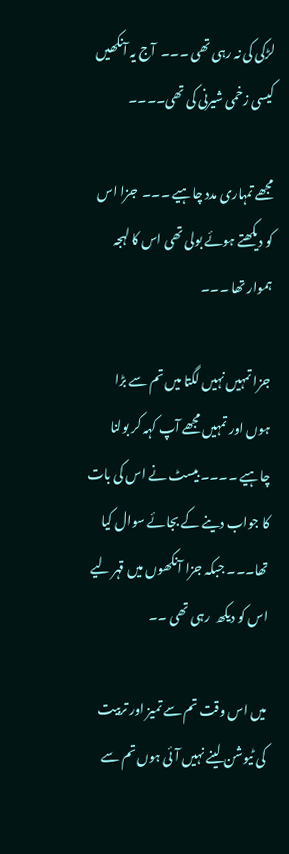لڑکی کی نہ رہی تھی ۔۔۔  آج یہ آنکھیں کیسی زخمی شیرنی کی تھی۔۔۔۔

مجھے تمہاری مدد چاہیے ۔۔۔  جزا اس کو دیکھتے ہوئے بولی تھی اس کا لہجہ ہموار تھا ۔۔۔

جزا تمہیں نہیں لگتا میں تم سے بڑا ہوں اور تمہیں مجھے آپ کہہ کر بولنا چاہیے ۔۔۔۔ بیسٹ نے اس کی بات کا جواب دینے کے بجائے سوال کیا تھا۔۔۔ جبکہ جزا آنکھوں میں قہر لیے اس کو دیکھ  رہی تھی ۔۔

میں اس وقت تم سے تمیز اور تربیت کی ٹیوشن لینے نہیں آئی ہوں تم سے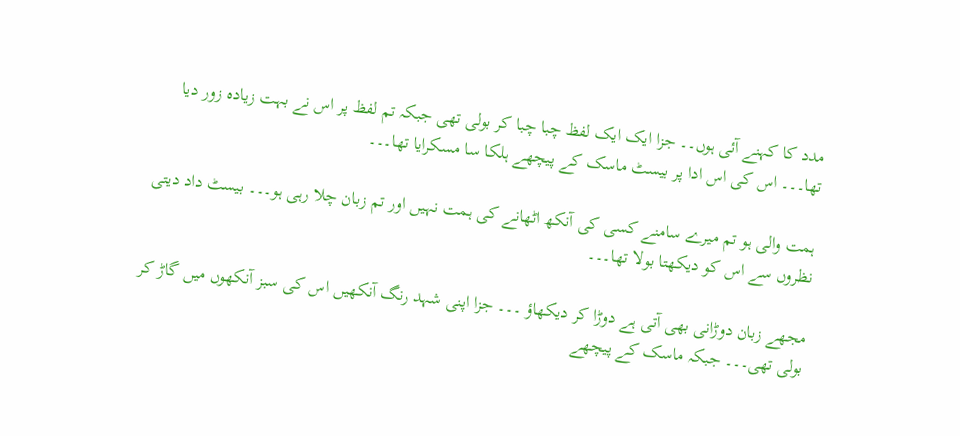مدد کا کہنے آئی ہوں۔۔ جزا ایک ایک لفظ چبا چبا کر بولی تھی جبکہ تم لفظ پر اس نے بہت زیادہ زور دیا تھا۔۔۔ اس کی اس ادا پر بیسٹ ماسک کے پیچھے ہلکا سا مسکرایا تھا۔۔۔

ہمت والی ہو تم میرے سامنے کسی کی آنکھ اٹھانے کی ہمت نہیں اور تم زبان چلا رہی ہو۔۔۔ بیسٹ داد دیتی نظروں سے اس کو دیکھتا بولا تھا۔۔۔

مجھے زبان دوڑانی بھی آتی ہے دوڑا کر دیکھاؤ ۔۔۔ جزا اپنی شہد رنگ آنکھیں اس کی سبز آنکھوں میں گاڑ کر بولی تھی۔۔۔ جبکہ ماسک کے پیچھے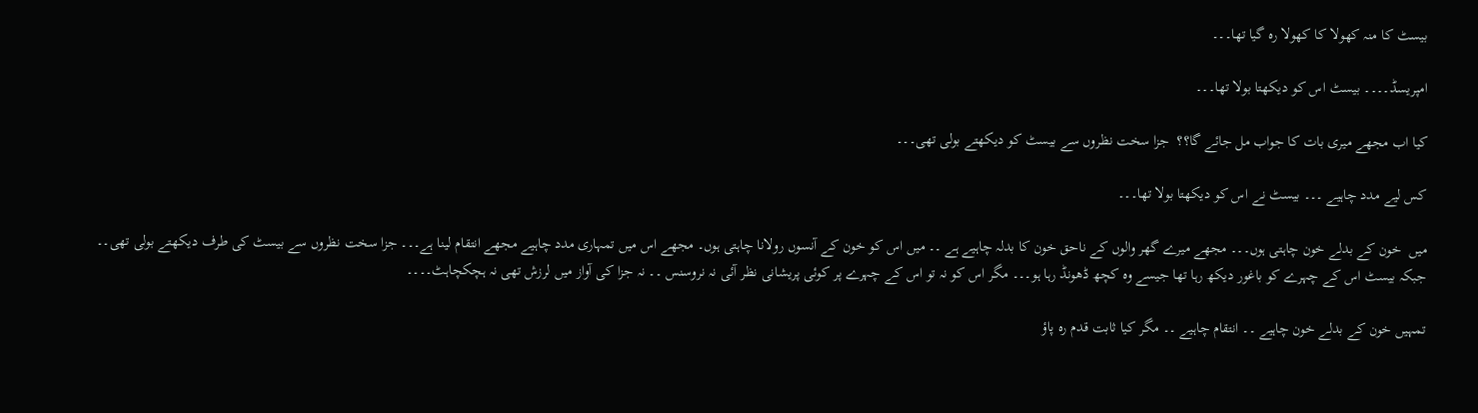بیسٹ کا منہ کھولا کا کھولا رہ گیا تھا۔۔۔

امپریسڈ۔۔۔۔ بیسٹ اس کو دیکھتا بولا تھا۔۔۔

کیا اب مجھے میری بات کا جواب مل جائے گا؟؟  جزا سخت نظروں سے بیسٹ کو دیکھتے بولی تھی۔۔۔

کس لیے مدد چاہیے ۔۔۔ بیسٹ نے اس کو دیکھتا بولا تھا۔۔۔

میں  خون کے بدلے خون چاہتی ہوں۔۔۔ مجھے میرے گھر والوں کے ناحق خون کا بدلہ چاہیے ہے ۔۔ میں اس کو خون کے آنسوں رولانا چاہتی ہوں۔ مجھے اس میں تمہاری مدد چاہیے مجھے انتقام لینا ہے۔۔۔ جزا سخت نظروں سے بیسٹ کی طرف دیکھتے بولی تھی۔۔ جبکہ بیسٹ اس کے چہرے کو باغور دیکھ رہا تھا جیسے وہ کچھ ڈھونڈ رہا ہو۔۔۔ مگر اس کو نہ تو اس کے چہرے پر کوئی پریشانی نظر آئی نہ نروسنس ۔۔ نہ جزا کی آواز میں لرزش تھی نہ ہچکچاہٹ۔۔۔۔

تمہیں خون کے بدلے خون چاہیے ۔۔ انتقام چاہیے ۔۔ مگر کیا ثابت قدم رہ پاؤ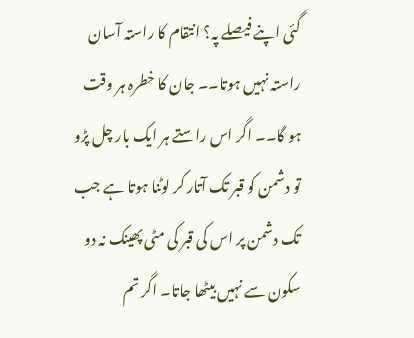گئی اپنے فیصلے پہ؟ انتقام کا راستہ آسان راستہ نہیں ہوتا۔۔ جان کا خطرہ ہر وقت ہو گا۔۔ اگر اس راستے ہر ایک بار چل پڑو تو دشمن کو قبر تک آتار کر لوٹنا ہوتا ہے جب تک دشمن پر اس کی قبر کی مٹی پھینک نہ دو سکون سے نہیں بیٹھا جاتا۔ اگر تم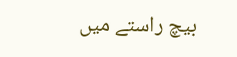بیچ راستے میں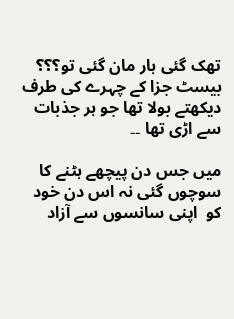تھک گئی ہار مان گئی تو؟؟؟  بیسٹ جزا کے چہرے کی طرف دیکھتے بولا تھا جو ہر جذبات سے اڑی تھا ۔۔

میں جس دن پیچھے ہٹنے کا  سوچوں گئی نہ اس دن خود کو  اپنی سانسوں سے آزاد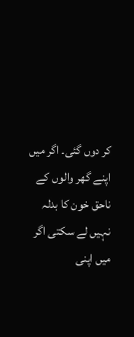کر دوں گئی۔ اگر میں اپنے گھر والوں کے ناحق خون کا بدلہ نہیں لے سکتی اگر میں اپنی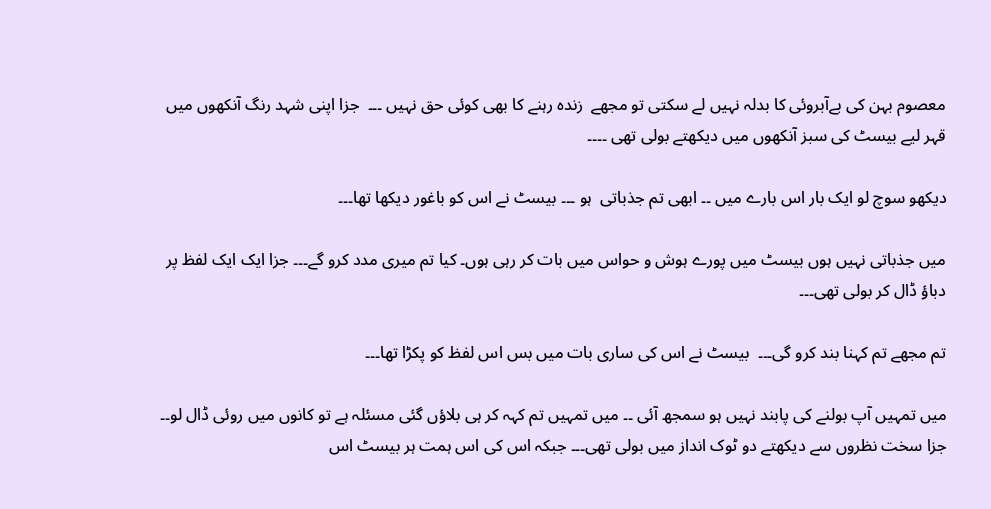معصوم بہن کی بےآبروئی کا بدلہ نہیں لے سکتی تو مجھے  زندہ رہنے کا بھی کوئی حق نہیں ۔۔۔  جزا اپنی شہد رنگ آنکھوں میں قہر لیے بیسٹ کی سبز آنکھوں میں دیکھتے بولی تھی ۔۔۔۔

دیکھو سوچ لو ایک بار اس بارے میں ۔۔ ابھی تم جذباتی  ہو ۔۔۔ بیسٹ نے اس کو باغور دیکھا تھا۔۔۔

میں جذباتی نہیں ہوں بیسٹ میں پورے ہوش و حواس میں بات کر رہی ہوں۔ کیا تم میری مدد کرو گے۔۔۔ جزا ایک ایک لفظ پر دباؤ ڈال کر بولی تھی۔۔۔

تم مجھے تم کہنا بند کرو گی۔۔۔  بیسٹ نے اس کی ساری بات میں بس اس لفظ کو پکڑا تھا۔۔۔

میں تمہیں آپ بولنے کی پابند نہیں ہو سمجھ آئی ۔۔ میں تمہیں تم کہہ کر ہی بلاؤں گئی مسئلہ ہے تو کانوں میں روئی ڈال لو۔۔ جزا سخت نظروں سے دیکھتے دو ٹوک انداز میں بولی تھی۔۔۔ جبکہ اس کی اس ہمت ہر بیسٹ اس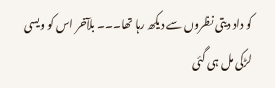کو داد دیتی نظروں سے دیکھ رہا تھا۔۔۔ بلآخر اس کو ویسی لڑکی مل ہی گئی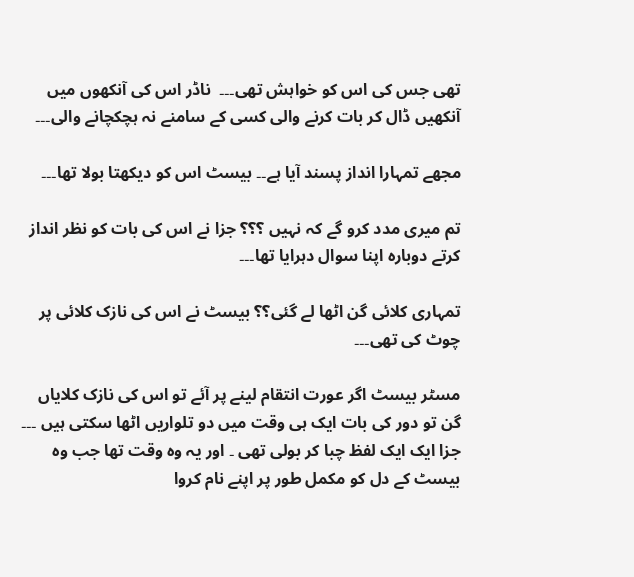تھی جس کی اس کو خواہش تھی۔۔۔  ناڈر اس کی آنکھوں میں آنکھیں ڈال کر بات کرنے والی کسی کے سامنے نہ ہچکچانے والی۔۔۔

مجھے تمہارا انداز پسند آیا ہے۔۔ بیسٹ اس کو دیکھتا بولا تھا۔۔۔

تم میری مدد کرو گے کہ نہیں ؟؟؟ جزا نے اس کی بات کو نظر انداز کرتے دوبارہ اپنا سوال دہرایا تھا۔۔۔

تمہاری کلائی گن اٹھا لے گئی؟؟ بیسٹ نے اس کی نازک کلائی پر چوٹ کی تھی۔۔۔

مسٹر بیسٹ اگر عورت انتقام لینے پر آئے تو اس کی نازک کلایاں گن تو دور کی بات ایک ہی وقت میں دو تلواریں اٹھا سکتی ہیں ۔۔۔ جزا ایک ایک لفظ چبا کر بولی تھی ۔ اور یہ وہ وقت تھا جب وہ بیسٹ کے دل کو مکمل طور پر اپنے نام کروا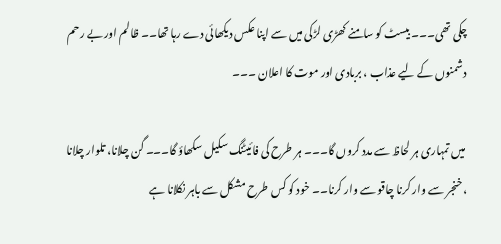چکی تھی۔۔۔ بیسٹ کو سامنے کھڑی لڑکی میں سے اپنا عکس دیکھائی دے رہا تھا۔۔ ظالم اور بے رحم دشمنوں کے لیے عذاب ، بربادی اور موت کا اعلان ۔۔۔

 میں تمہاری ہر لحاظ سے مدد کروں گا۔۔۔ ہر طرح کی فائیٹنگ سکیل سکھاؤ گا۔۔۔ گن چلانا، تلوار چلانا ، خنجر سے وار کرنا چاقو سے وار کرنا۔۔ خود کو کس طرح مشکل سے باہر نکلانا ہے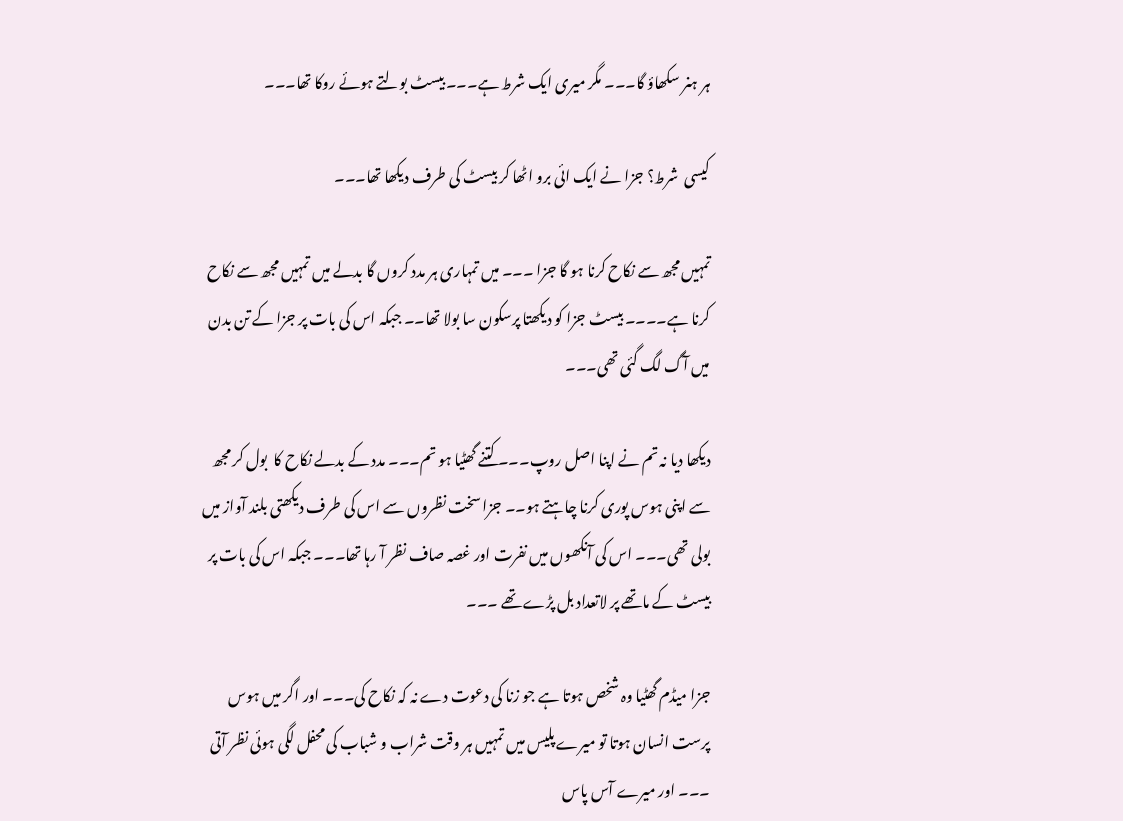ہر ہنر سکھاؤ گا۔۔۔ مگر میری ایک شرط ہے۔۔۔ بیسٹ بولتے ہوئے روکا تھا۔۔۔

کیسی  شرط؟ جزا نے ایک ائی برو اٹھا کر بیسٹ کی طرف دیکھا تھا۔۔۔

تمہیں مجھ سے نکاح کرنا ہو گا جزا ۔۔۔ میں تمہاری ہر مدد کروں گا بدلے میں تمہیں مجھ سے نکاح کرنا ہے۔۔۔۔ بیسٹ جزا کو دیکھتا پرسکون سا بولا تھا۔۔ جبکہ اس کی بات پر جزا کے تن بدن میں آگ لگ گئی تھی۔۔۔

دیکھا دیا نہ تم نے اپنا اصل روپ۔۔۔ کتنے گھٹیا ہو تم۔۔۔ مدد کے بدلے نکاح کا  بول کر مجھ سے اپنی ہوس پوری کرنا چاہتے ہو۔۔ جزا سخت نظروں سے اس کی طرف دیکھتی بلند آواز میں بولی تھی۔۔۔ اس کی آنکھوں میں نفرت اور غصہ صاف نظر آ رہا تھا۔۔۔ جبکہ اس کی بات پر بیسٹ کے ماتھے پر لاتعداد بل پڑے تھے ۔۔۔

جزا میڈم گھٹیا وہ شخص ہوتا ہے جو زنا کی دعوت دے نہ کہ نکاح کی۔۔۔ اور اگر میں ہوس پرست انسان ہوتا تو میرے پلیس میں تمہیں ہر وقت شراب و شباب کی محفل لگی ہوئی نظر آتی ۔۔۔ اور میرے آس پاس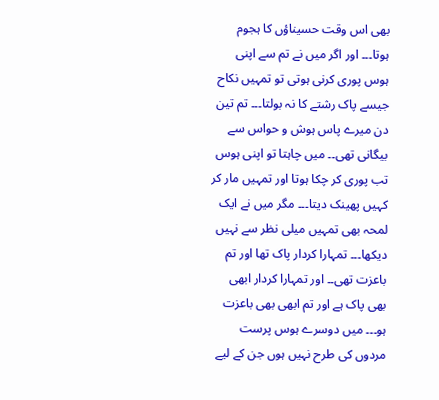بھی اس وقت حسیناؤں کا ہجوم ہوتا۔۔۔ اور اگر میں نے تم سے اپنی ہوس پوری کرنی ہوتی تو تمہیں نکاح جیسے پاک رشتے کا نہ بولتا۔۔۔ تم تین دن میرے پاس ہوش و حواس سے بیگانی تھی۔۔ میں چاہتا تو اپنی ہوس تب پوری کر چکا ہوتا اور تمہیں مار کر کہیں پھینک دیتا۔۔۔ مگر میں نے ایک لمحہ بھی تمہیں میلی نظر سے نہیں دیکھا۔۔۔ تمہارا کردار پاک تھا اور تم باعزت تھی۔۔ اور تمہارا کردار ابھی بھی پاک ہے اور تم ابھی بھی باعزت ہو۔۔۔ میں دوسرے ہوس پرست مردوں کی طرح نہیں ہوں جن کے لیے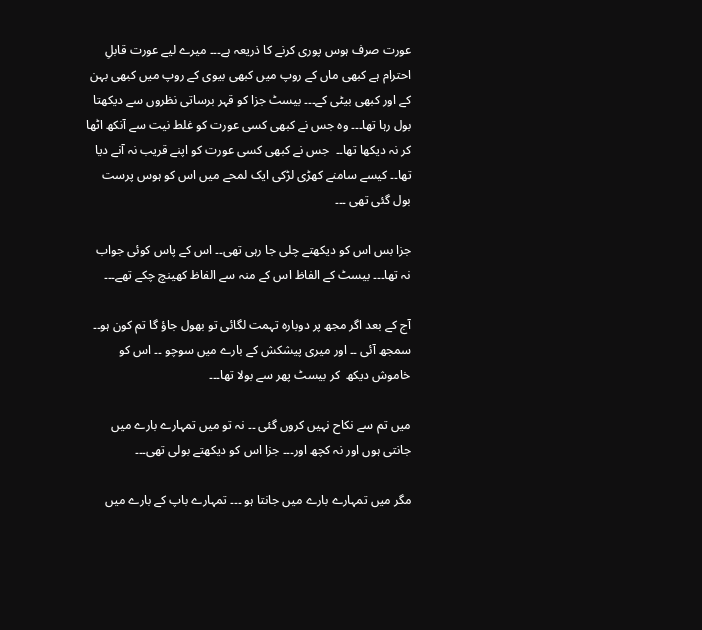عورت صرف ہوس پوری کرنے کا ذریعہ ہے۔۔۔ میرے لیے عورت قابلِ احترام ہے کبھی ماں کے روپ میں کبھی بیوی کے روپ میں کبھی بہن کے اور کبھی بیٹی کے۔۔۔ بیسٹ جزا کو قہر برساتی نظروں سے دیکھتا بول رہا تھا۔۔۔ وہ جس نے کبھی کسی عورت کو غلط نیت سے آنکھ اٹھا کر نہ دیکھا تھا۔۔  جس نے کبھی کسی عورت کو اپنے قریب نہ آنے دیا تھا۔۔ کیسے سامنے کھڑی لڑکی ایک لمحے میں اس کو ہوس پرست بول گئی تھی ۔۔۔

جزا بس اس کو دیکھتے چلی جا رہی تھی۔۔ اس کے پاس کوئی جواب نہ تھا۔۔۔ بیسٹ کے الفاظ اس کے منہ سے الفاظ کھینچ چکے تھے۔۔۔

آج کے بعد اگر مجھ پر دوبارہ تہمت لگائی تو بھول جاؤ گا تم کون ہو۔۔ سمجھ آئی ۔۔ اور میری پیشکش کے بارے میں سوچو ۔۔ اس کو خاموش دیکھ  کر بیسٹ پھر سے بولا تھا۔۔۔

میں تم سے نکاح نہیں کروں گئی ۔۔ نہ تو میں تمہارے بارے میں جانتی ہوں اور نہ کچھ اور۔۔۔ جزا اس کو دیکھتے بولی تھی۔۔۔

مگر میں تمہارے بارے میں جانتا ہو ۔۔۔ تمہارے باپ کے بارے میں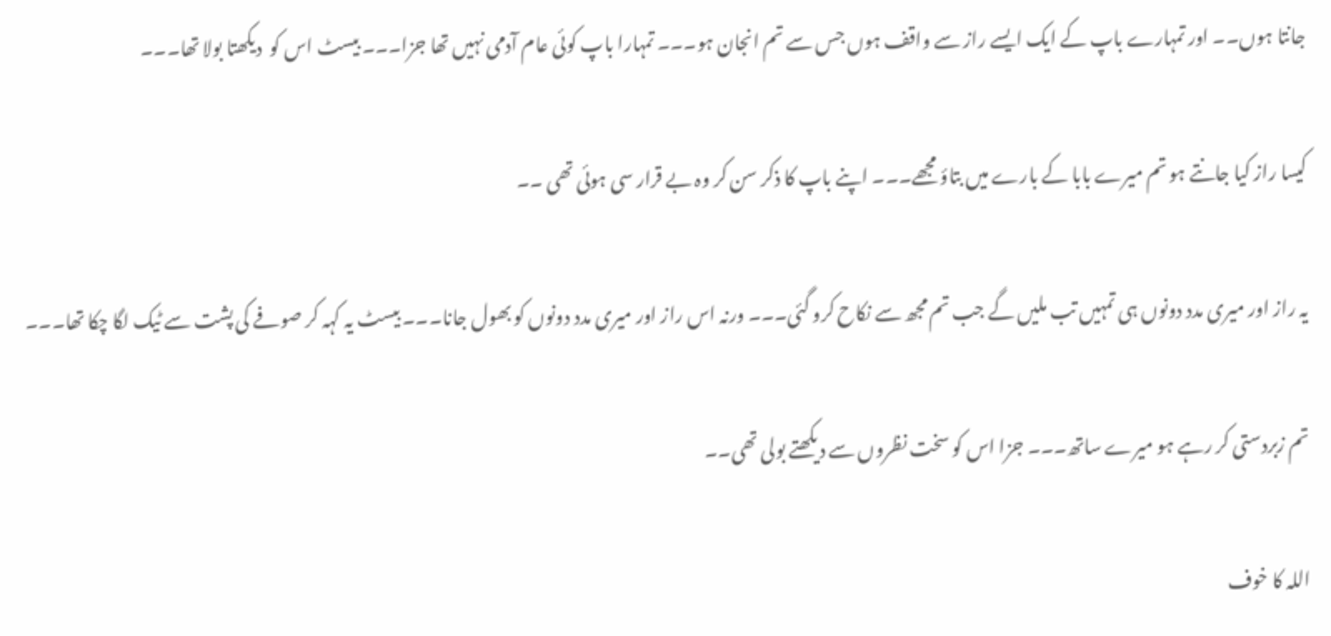جانتا ہوں۔۔ اور تمہارے باپ کے ایک ایسے راز سے واقف ہوں جس سے تم انجان ہو۔۔۔ تمہارا باپ کوئی عام آدمی نہیں تھا جزا۔۔۔ بیسٹ اس کو  دیکھتا بولا تھا۔۔۔

کیسا راز کیا جانتے ہو تم میرے بابا کے بارے میں بتاؤ مجھے۔۔۔ اپنے باپ کا ذکر سن کر وہ بے قرار سی ہوئی تھی ۔۔

یہ راز اور میری مدد دونوں ہی تمہیں تب ملیں گے جب تم مجھ سے نکاح کرو گئی۔۔۔ ورنہ اس راز اور میری مدد دونوں کو بھول جانا۔۔۔ بیسٹ یہ کہہ کر صوفے کی پشت سے ٹیک لگا چکا تھا۔۔۔

تم زبردستی کر رہے ہو میرے ساتھ۔۔۔ جزا اس کو سخت نظروں سے دیکھتے بولی تھی۔۔

اللہ کا خوف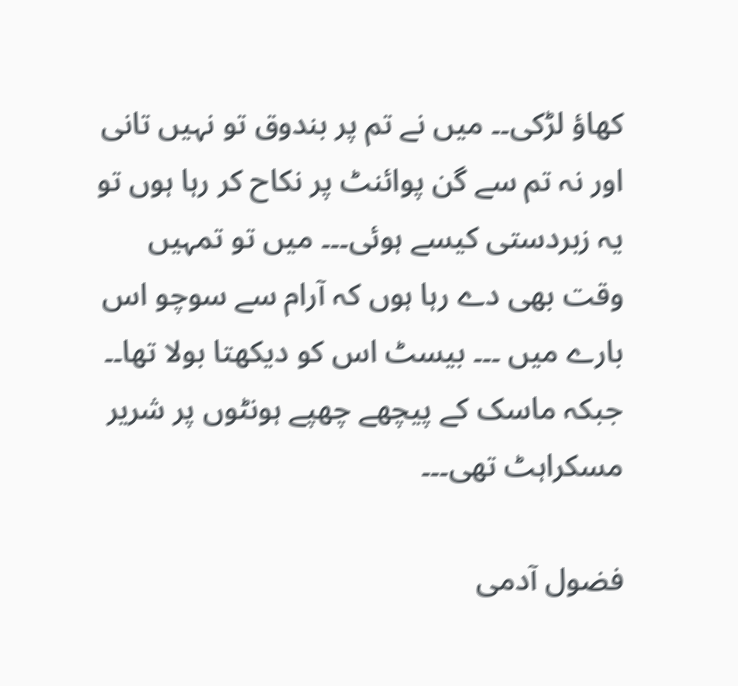کھاؤ لڑکی۔۔ میں نے تم پر بندوق تو نہیں تانی اور نہ تم سے گن پوائنٹ پر نکاح کر رہا ہوں تو یہ زبردستی کیسے ہوئی۔۔۔ میں تو تمہیں وقت بھی دے رہا ہوں کہ آرام سے سوچو اس بارے میں ۔۔۔ بیسٹ اس کو دیکھتا بولا تھا۔۔ جبکہ ماسک کے پیچھے چھپے ہونٹوں پر شریر مسکراہٹ تھی۔۔۔

فضول آدمی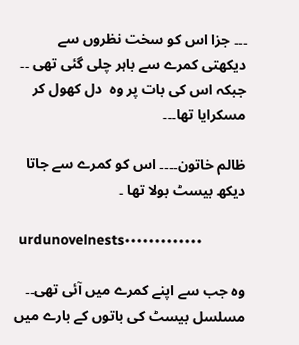۔۔۔ جزا اس کو سخت نظروں سے دیکھتی کمرے سے باہر چلی گئی تھی ۔۔ جبکہ اس کی بات پر وہ  دل کھول کر مسکرایا تھا۔۔۔

ظالم خاتون۔۔۔۔ اس کو کمرے سے جاتا دیکھ بیسٹ بولا تھا ۔

 urdunovelnests•••••••••••••

وہ جب سے اپنے کمرے میں آئی تھی۔۔ مسلسل بیسٹ کی باتوں کے بارے میں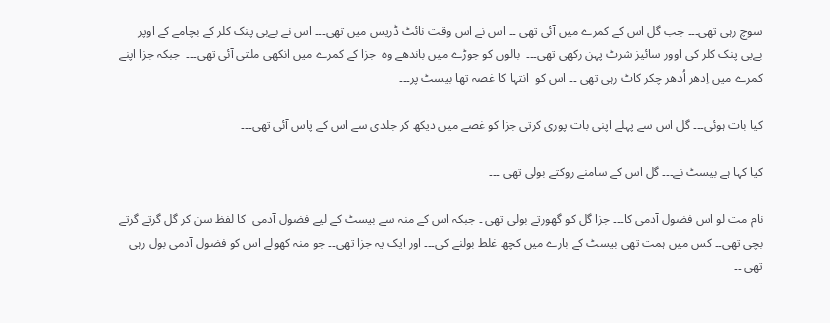سوچ رہی تھی۔۔۔ جب گل اس کے کمرے میں آئی تھی ۔۔ اس نے اس وقت نائٹ ڈریس میں تھی۔۔۔ اس نے بےبی پنک کلر کے بچامے کے اوپر بےبی پنک کلر کی اوور سائیز شرٹ پہن رکھی تھی۔۔۔  بالوں کو جوڑے میں باندھے وہ  جزا کے کمرے میں انکھی ملتی آئی تھی۔۔۔  جبکہ جزا اپنے کمرے میں اِدھر اُدھر چکر کاٹ رہی تھی ۔۔ اس کو  انتہا کا غصہ تھا بیسٹ پر۔۔۔

کیا بات ہوئی۔۔۔ گل اس سے پہلے اپنی بات پوری کرتی جزا کو غصے میں دیکھ کر جلدی سے اس کے پاس آئی تھی۔۔۔

کیا کہا ہے بیسٹ نے۔۔۔ گل اس کے سامنے روکتے بولی تھی ۔۔۔

نام مت لو اس فضول آدمی کا۔۔۔ جزا گل کو گھورتے بولی تھی ۔ جبکہ اس کے منہ سے بیسٹ کے لیے فضول آدمی  کا لفظ سن کر گل گرتے گرتے بچی تھی۔۔ کس میں ہمت تھی بیسٹ کے بارے میں کچھ غلط بولنے کی۔۔۔ اور ایک یہ جزا تھی۔۔ جو منہ کھولے اس کو فضول آدمی بول رہی تھی ۔۔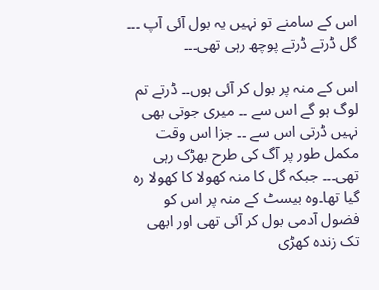اس کے سامنے تو نہیں یہ بول آئی آپ ۔۔۔ گل ڈرتے ڈرتے پوچھ رہی تھی۔۔۔

اس کے منہ پر بول کر آئی ہوں۔۔ ڈرتے تم لوگ ہو گے اس سے ۔۔ میری جوتی بھی نہیں ڈرتی اس سے ۔۔ جزا اس وقت مکمل طور پر آگ کی طرح بھڑک رہی تھی۔۔۔ جبکہ گل کا منہ کھولا کا کھولا رہ گیا تھا۔وہ بیسٹ کے منہ پر اس کو فضول آدمی بول کر آئی تھی اور ابھی تک زندہ کھڑی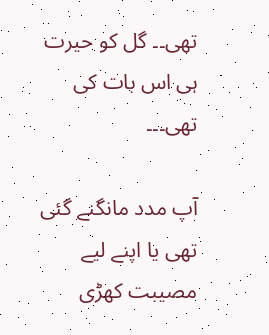تھی۔۔ گل کو حیرت ہی اس بات کی تھی۔۔۔

آپ مدد مانگنے گئی تھی یا اپنے لیے مصیبت کھڑی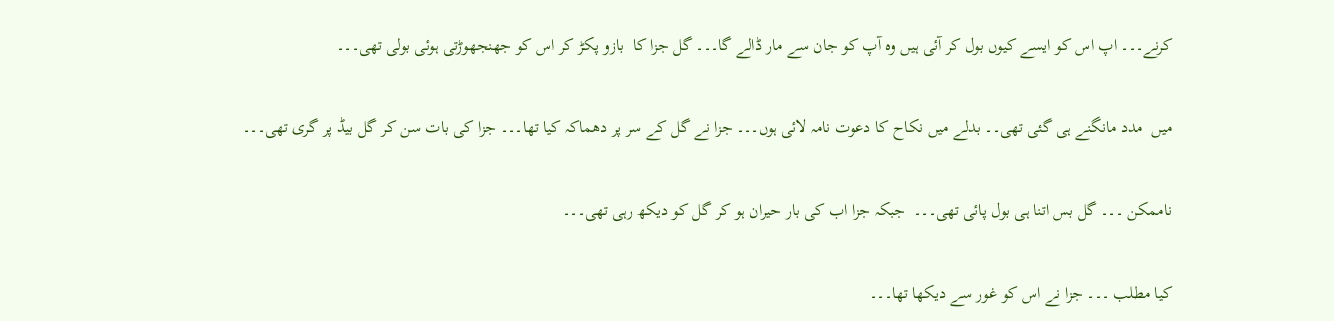کرنے۔۔۔ اپ اس کو ایسے کیوں بول کر آئی ہیں وہ آپ کو جان سے مار ڈالے گا۔۔۔ گل جزا کا  بازو پکڑ کر اس کو جھنجھوڑتی ہوئی بولی تھی۔۔۔

میں  مدد مانگنے ہی گئی تھی۔۔ بدلے میں نکاح کا دعوت نامہ لائی ہوں۔۔۔ جزا نے گل کے سر پر دھماکہ کیا تھا۔۔۔ جزا کی بات سن کر گل بیڈ پر گری تھی۔۔۔

ناممکن ۔۔۔ گل بس اتنا ہی بول پائی تھی۔۔۔  جبکہ جزا اب کی بار حیران ہو کر گل کو دیکھ رہی تھی۔۔۔

کیا مطلب ۔۔۔ جزا نے اس کو غور سے دیکھا تھا۔۔۔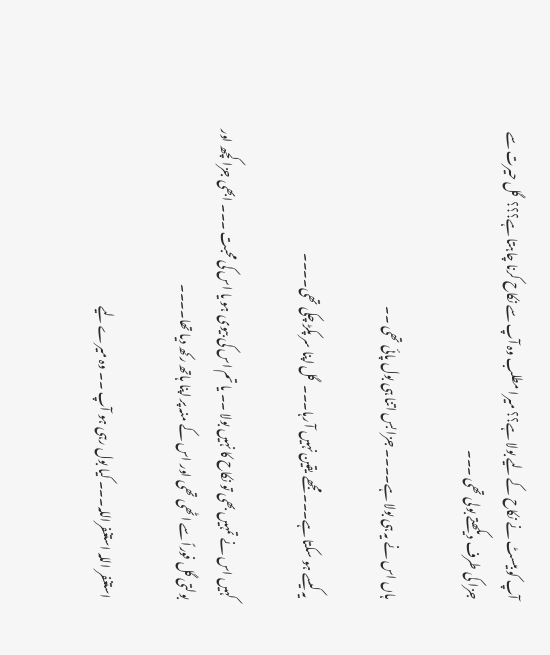آپ کو بیسٹ نے نکاح کے لیے بولا ہے؟؟ میرا مطلب وہ آپ سے نکاح کرنا چاہتا ہے؟؟؟  گل حیرت سے جزا کی طرف دیکھتے بولی تھی ۔۔۔

ہاں اس نے یہ ہی بولا ہے۔۔۔۔ جزا بس اتنا ہی بول پائی تھی ۔۔

یہ کیسے ہو سکتا ہے۔۔۔ مجھے یقین نہیں آ رہا۔۔۔  گل اپنا سر پکڑ چکی تھی۔۔۔۔

کہیں اس نے تمہیں بھی تو نکاح کا نہیں بولا ۔۔ یا تم اس کی بیوی ہو یا اس کی محبت ۔۔۔ ابھی جزا کچھ اور بولتی گل فوراً سے اٹھی تھی اور اس کے منہ پر اپنا ہاتھ رکھ دیا تھا۔۔۔۔

استغفر اللہ استغفراللہ۔۔۔ کیا بول رہی ہو آپ ۔۔ وہ میرے لیے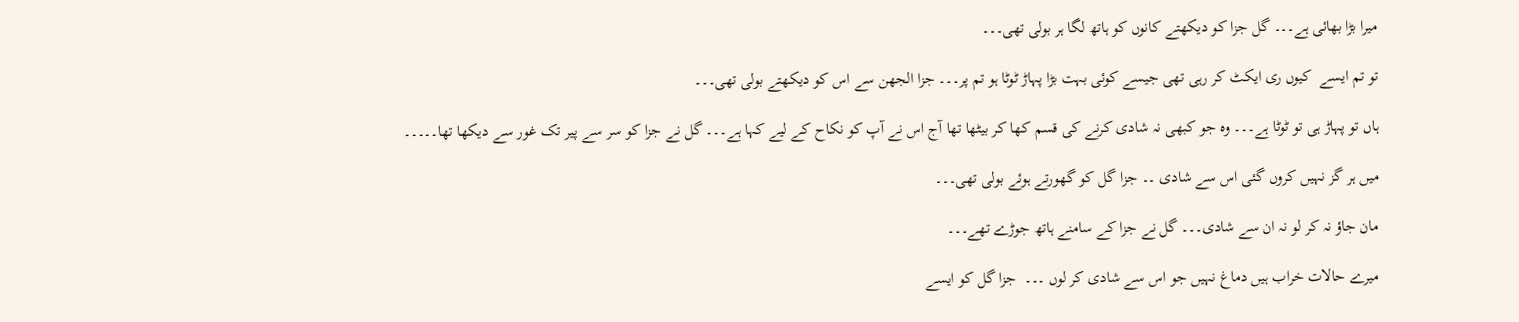میرا بڑا بھائی ہے۔۔۔ گل جزا کو دیکھتے کانوں کو ہاتھ لگا ہر بولی تھی۔۔۔

تو تم ایسے  کیوں ری ایکٹ کر رہی تھی جیسے کوئی بہت بڑا پہاڑ ٹوٹا ہو تم پر۔۔۔ جزا الجھن سے اس کو دیکھتے بولی تھی۔۔۔

ہاں تو پہاڑ ہی تو ٹوٹا ہے۔۔۔ وہ جو کبھی نہ شادی کرنے کی قسم کھا کر بیٹھا تھا آج اس نے آپ کو نکاح کے لیے کہا ہے۔۔۔ گل نے جزا کو سر سے پیر تک غور سے دیکھا تھا۔۔۔۔۔

میں ہر گز نہیں کروں گئی اس سے شادی ۔۔ جزا گل کو گھورتے ہوئے بولی تھی۔۔۔

مان جاؤ نہ کر لو نہ ان سے شادی۔۔۔ گل نے جزا کے سامنے ہاتھ جوڑے تھے۔۔۔

میرے حالات خراب ہیں دماغ نہیں جو اس سے شادی کر لوں ۔۔۔  جزا گل کو ایسے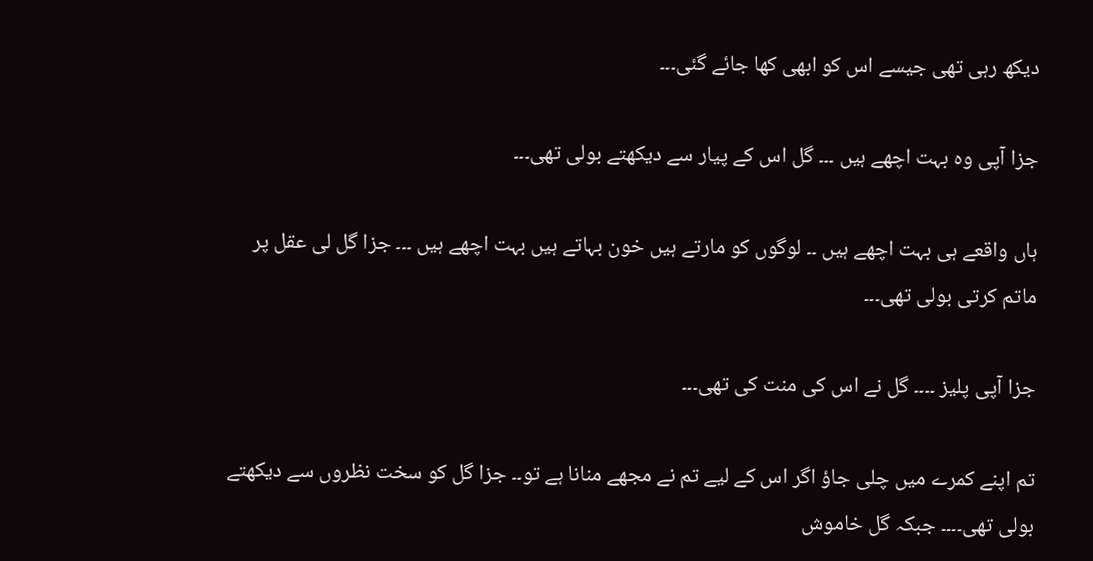دیکھ رہی تھی جیسے اس کو ابھی کھا جائے گئی۔۔۔

جزا آپی وہ بہت اچھے ہیں ۔۔۔ گل اس کے پیار سے دیکھتے بولی تھی۔۔۔

ہاں واقعے ہی بہت اچھے ہیں ۔۔ لوگوں کو مارتے ہیں خون بہاتے ہیں بہت اچھے ہیں ۔۔۔ جزا گل لی عقل پر ماتم کرتی بولی تھی۔۔۔

جزا آپی پلیز ۔۔۔۔ گل نے اس کی منت کی تھی۔۔۔

تم اپنے کمرے میں چلی جاؤ اگر اس کے لیے تم نے مجھے منانا ہے تو۔۔ جزا گل کو سخت نظروں سے دیکھتے بولی تھی۔۔۔۔ جبکہ گل خاموش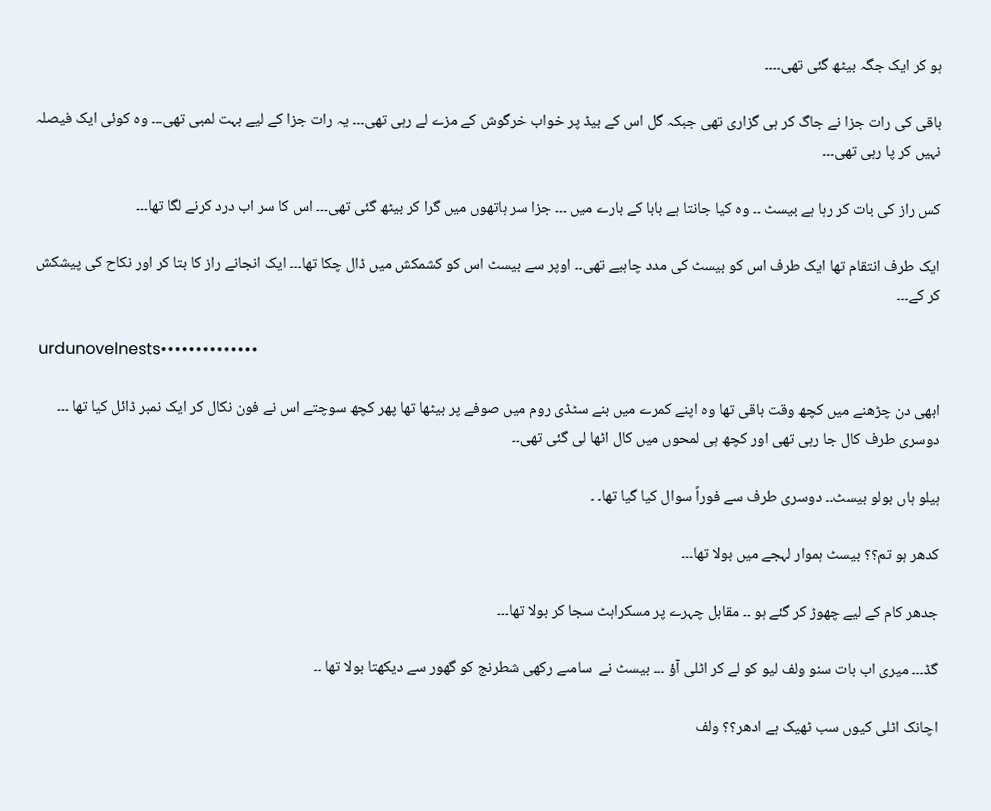ہو کر ایک جگہ بیٹھ گئی تھی۔۔۔۔

باقی کی رات جزا نے جاگ کر ہی گزاری تھی جبکہ گل اس کے بیڈ پر خواب خرگوش کے مزے لے رہی تھی۔۔۔ یہ رات جزا کے لیے بہت لمبی تھی۔۔۔ وہ کوئی ایک فیصلہ نہیں کر پا رہی تھی۔۔۔

کس راز کی بات کر رہا ہے بیسٹ ۔۔ وہ کیا جانتا ہے بابا کے بارے میں ۔۔۔ جزا سر ہاتھوں میں گرا کر بیٹھ گئی تھی۔۔۔ اس کا سر اب درد کرنے لگا تھا۔۔۔

ایک طرف انتقام تھا ایک طرف اس کو بیسٹ کی مدد چاہیے تھی۔۔ اوپر سے بیسٹ اس کو کشمکش میں ڈال چکا تھا۔۔۔ ایک انجانے راز کا بتا کر اور نکاح کی پیشکش کر کے۔۔۔

 urdunovelnests••••••••••••••

ابھی دن چڑھنے میں کچھ وقت باقی تھا وہ اپنے کمرے میں بنے سٹڈی روم میں صوفے پر بیٹھا تھا پھر کچھ سوچتے اس نے فون نکال کر ایک نمبر ڈائل کیا تھا ۔۔۔ دوسری طرف کال جا رہی تھی اور کچھ ہی لمحوں میں کال اٹھا لی گئی تھی۔۔

ہیلو ہاں بولو بیسٹ۔۔ دوسری طرف سے فوراً سوال کیا گیا تھا۔ ۔

کدھر ہو تم؟؟ بیسٹ ہموار لہجے میں بولا تھا۔۔۔

جدھر کام کے لیے چھوڑ کر گئے ہو ۔۔ مقابل چہرے پر مسکراہٹ سجا کر بولا تھا۔۔۔

گڈ۔۔۔ میری اب بات سنو ولف لیو کو لے کر اٹلی آؤ ۔۔۔ بیسٹ نے  سامںے رکھی شطرنج کو گھور سے دیکھتا بولا تھا ۔۔

اچانک اٹلی کیوں سب ٹھیک ہے ادھر؟؟ ولف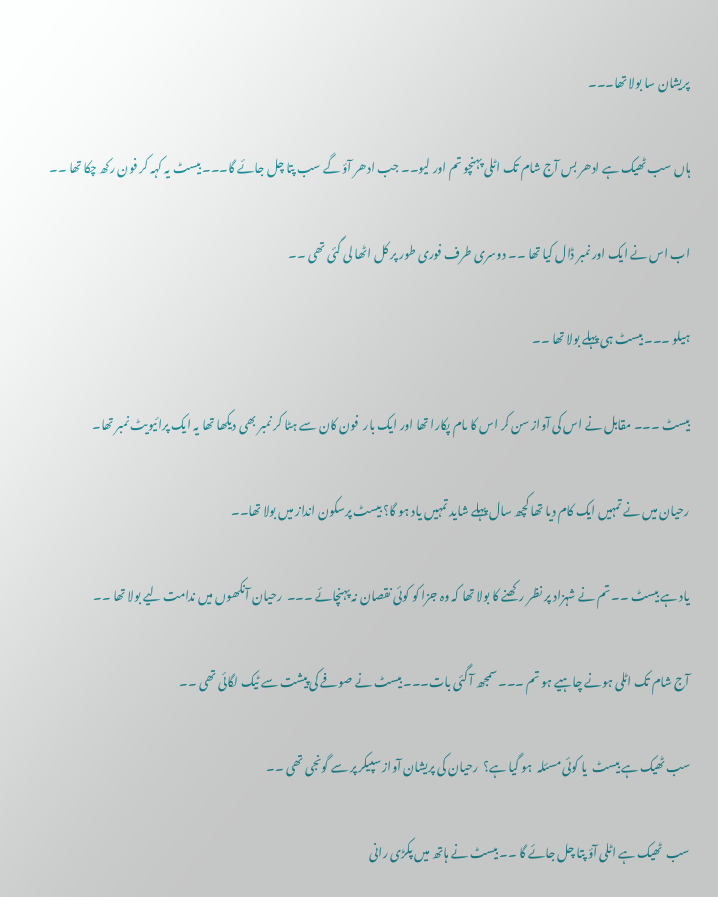پریشان سا بولا تھا۔۔۔

ہاں سب ٹھیک ہے ادھر بس آج شام تک اٹلی پہنچو تم اور لیو۔۔ جب ادھر آؤ گے سب پتا چل جائے گا۔۔۔ بیسٹ یہ کہہ کر فون رکھ چکا تھا ۔۔

اب اس نے ایک اور نمبر ڈال کیا تھا ۔۔ دوسری طرف فوری طور پر کل اٹھا لی گئی تھی ۔۔

ہیلو ۔۔۔ بیسٹ ہی پہلے بولا تھا ۔۔

بیسٹ ۔۔۔ مقابل نے اس کی آواز سن کر اس کا ںام پکارا تھا اور ایک بار  فون کان سے ہٹا کر نمبر بھی دیکھا تھا یہ ایک پرائیویٹ نمبر تھا۔

رحیان میں نے تمہیں ایک کام دیا تھا کچھ سال پہلے شاید تمہیں یاد ہو گا؟ بیسٹ پرسکون انداز میں بولا تھا۔۔

یاد ہے بیسٹ ۔۔ تم نے شہزاد پر نظر رکھنے کا بولا تھا کہ وہ جزا کو کوئی نقصان نہ پہنچائے ۔۔۔  رحیان آنکھوں میں ندامت لیے بولا تھا ۔۔

آج شام تک اٹلی ہونے چاہیے ہو تم ۔۔۔ سمجھ آ گئی بات۔۔۔ بیسٹ نے صوفے کی پیشت سے ٹیک لگائی تھی ۔۔

سب ٹھیک ہے بیسٹ  یا کوئی مسئلہ  ہو گیا ہے؟  رحیان کی پریشان آواز سپیکر پر سے گونجی تھی ۔۔

سب  ٹھیک ہے اٹلی آؤ پتا چل جائے گا ۔۔ بیسٹ نے ہاتھ میں پکڑی رانی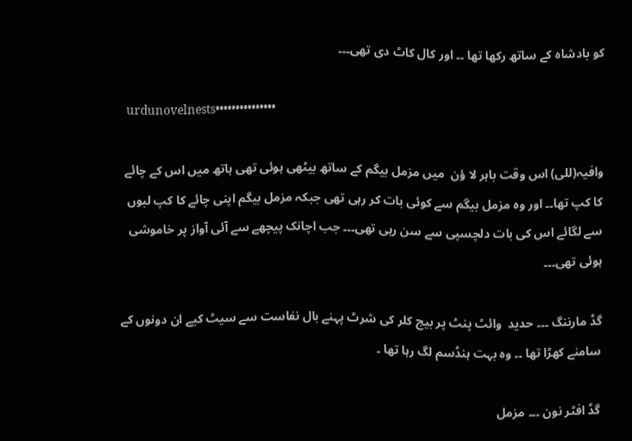کو بادشاہ کے ساتھ رکھا تھا ۔۔ اور کال کاٹ دی تھی۔۔۔

 urdunovelnests•••••••••••••••

وافیہ(للی) اس وقت باہر لا ؤن  میں مزمل بیگم کے ساتھ بیٹھی ہوئی تھی ہاتھ میں اس کے چائے کا کپ تھا۔۔ اور وہ مزمل بیگم سے کوئی بات کر رہی تھی جبکہ مزمل بیگم اپنی چائے کا کپ لبوں سے لگائے اس کی بات دلچسپی سے سن رہی تھی۔۔۔ جب اچانک پیچھے سے آئی آواز پر خاموشی ہوئی تھی۔۔۔

گڈ مارننگ ۔۔۔ حدید  وائٹ پنٹ پر بیج کلر کی شرٹ پہنے بال نفاست سے سیٹ کیے ان دونوں کے سامنے کھڑا تھا ۔۔ وہ بہت ہنڈسم لگ رہا تھا ۔

گڈ افٹر نون ۔۔۔ مزمل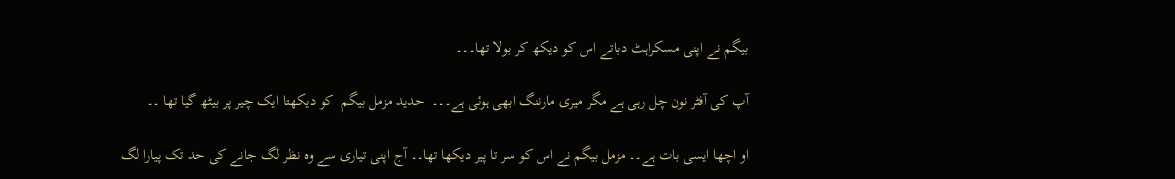بیگم نے اپنی مسکراہٹ دباتے اس کو دیکھ کر بولا تھا۔۔۔

آپ کی آفٹر نون چل رہی ہے مگر میری مارننگ ابھی ہوئی ہے۔۔۔  حدید مزمل بیگم  کو دیکھتا ایک چیر پر بیٹھ گیا تھا ۔۔

او اچھا ایسی بات ہے۔۔ مزمل بیگم نے اس کو سر تا پیر دیکھا تھا۔۔ آج اپنی تیاری سے وہ نظر لگ جانے کی حد تک پیارا لگ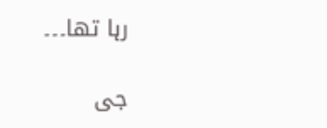رہا تھا۔۔۔

جی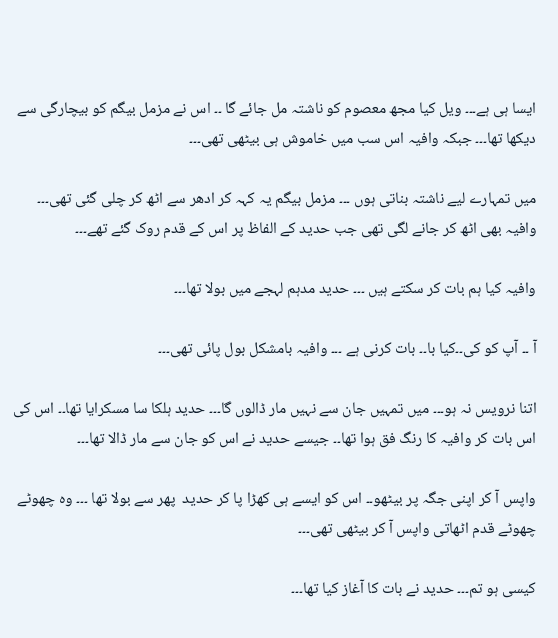ایسا ہی ہے۔۔۔ ویل کیا مجھ معصوم کو ناشتہ مل جائے گا ۔۔ اس نے مزمل بیگم کو بیچارگی سے دیکھا تھا۔۔۔ جبکہ وافیہ اس سب میں خاموش ہی بیٹھی تھی۔۔۔

میں تمہارے لیے ناشتہ بناتی ہوں ۔۔۔ مزمل بیگم یہ کہہ کر ادھر سے اٹھ کر چلی گئی تھی۔۔۔ وافیہ بھی اٹھ کر جانے لگی تھی جب حدید کے الفاظ پر اس کے قدم روک گئے تھے۔۔۔

وافیہ کیا ہم بات کر سکتے ہیں ۔۔۔ حدید مدہم لہجے میں بولا تھا۔۔۔

آ ۔۔ آپ کو کی۔۔کیا با۔۔ بات کرنی ہے ۔۔۔ وافیہ بامشکل بول پائی تھی۔۔۔

اتنا نرویس نہ ہو۔۔۔ میں تمہیں جان سے نہیں مار ڈالوں گا۔۔۔ حدید ہلکا سا مسکرایا تھا۔۔ اس کی اس بات کر وافیہ کا رنگ فق ہوا تھا۔۔ جیسے حدید نے اس کو جان سے مار ڈالا تھا۔۔۔

واپس آ کر اپنی جگہ پر بیٹھو۔۔ اس کو ایسے ہی کھڑا پا کر حدید  پھر سے بولا تھا ۔۔۔ وہ چھوٹے چھوٹے قدم اٹھاتی واپس آ کر بیٹھی تھی۔۔۔

کیسی ہو تم۔۔۔ حدید نے بات کا آغاز کیا تھا۔۔۔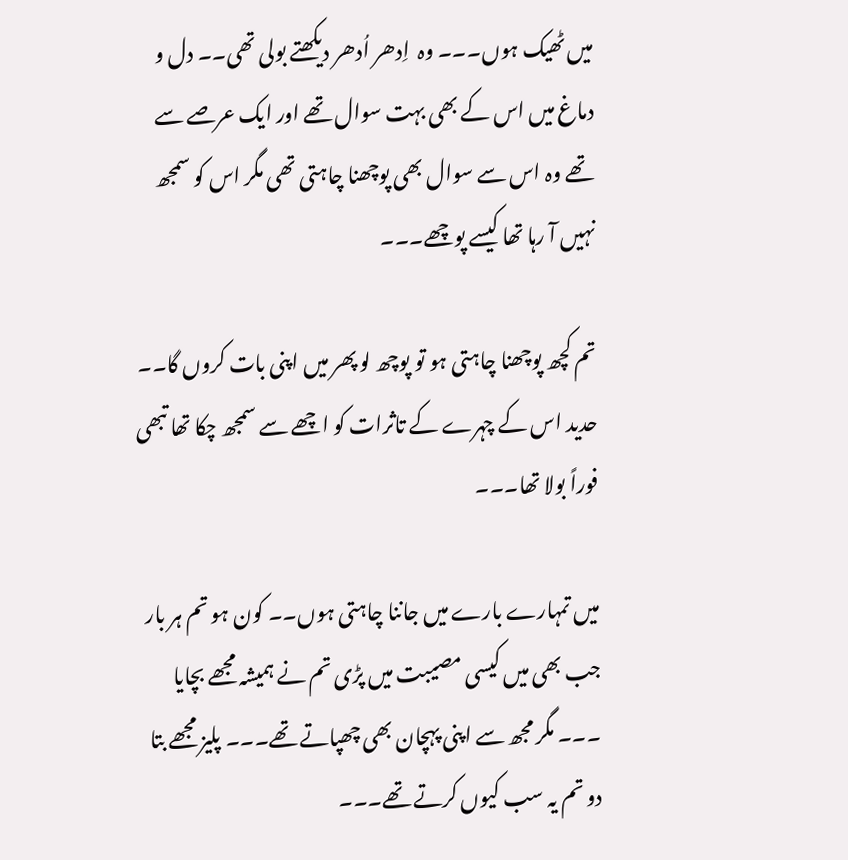میں ٹھیک ہوں۔۔۔ وہ  اِدھر اُدھر دیکھتے بولی تھی۔۔ دل و دماغ میں اس کے بھی بہت سوال تھے اور ایک عرصے سے  تھے وہ اس سے سوال بھی پوچھنا چاہتی تھی مگر اس کو سمجھ نہیں آ رہا تھا کیسے پوچھے۔۔۔

تم کچھ پوچھنا چاہتی ہو تو پوچھ لو پھر میں اپنی بات کروں گا۔۔ حدید اس کے چہرے کے تاثرات کو اچھے سے سمجھ چکا تھا تبھی فوراً بولا تھا۔۔۔

میں تمہارے بارے میں جاننا چاہتی ہوں۔۔ کون ہو تم ہر بار جب بھی میں کیسی مصیبت میں پڑی تم نے ہمیشہ مجھے بچایا ۔۔۔ مگر مجھ سے اپنی پہچان بھی چھپاتے تھے۔۔۔ پلیز مجھے بتا دو تم یہ سب کیوں کرتے تھے۔۔۔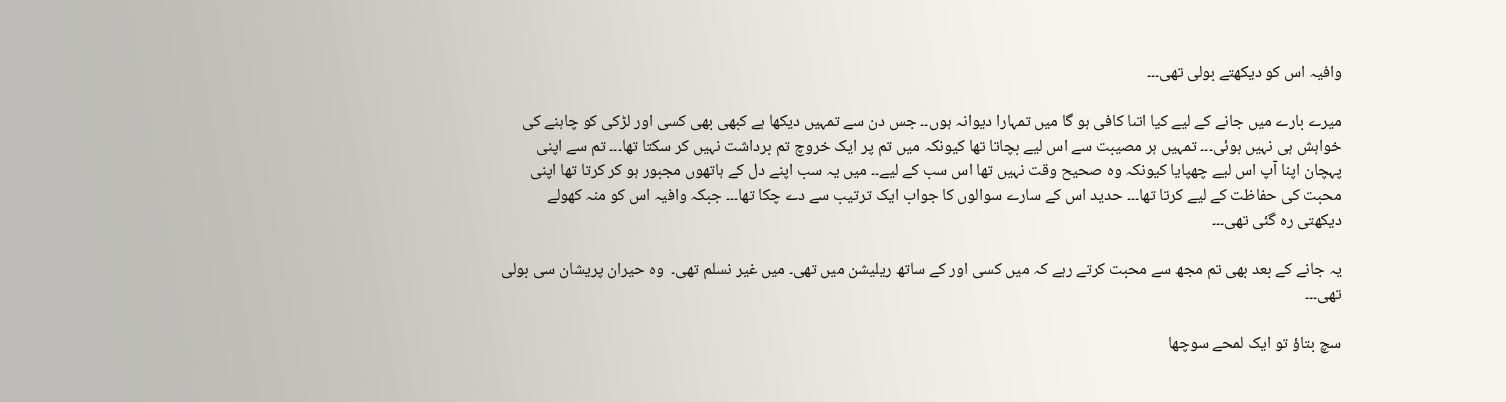وافیہ اس کو دیکھتے بولی تھی۔۔۔

میرے بارے میں جانے کے لیے کیا اتںا کافی ہو گا میں تمہارا دیوانہ ہوں۔۔ جس دن سے تمہیں دیکھا ہے کبھی بھی کسی اور لڑکی کو چاہنے کی خواہش ہی نہیں ہوئی۔۔۔ تمہیں ہر مصیبت سے اس لیے بچاتا تھا کیونکہ میں تم پر ایک خروچ تم برداشت نہیں کر سکتا تھا۔۔۔ تم سے اپنی پہچان اپنا آپ اس لیے چھپایا کیونکہ وہ صحیح وقت نہیں تھا اس سب کے لیے۔۔ میں یہ سب اپنے دل کے ہاتھوں مجبور ہو کر کرتا تھا اپنی محبت کی حفاظت کے لیے کرتا تھا۔۔۔ حدید اس کے سارے سوالوں کا جواب ایک ترتیب سے دے چکا تھا۔۔۔ جبکہ وافیہ اس کو منہ کھولے دیکھتی رہ گئی تھی۔۔۔

یہ جانے کے بعد بھی تم مجھ سے محبت کرتے رہے کہ میں کسی اور کے ساتھ ریلیشن میں تھی۔ میں غیر نسلم تھی۔  وہ حیران پریشان سی بولی تھی۔۔۔

سچ بتاؤ تو ایک لمحے سوچھا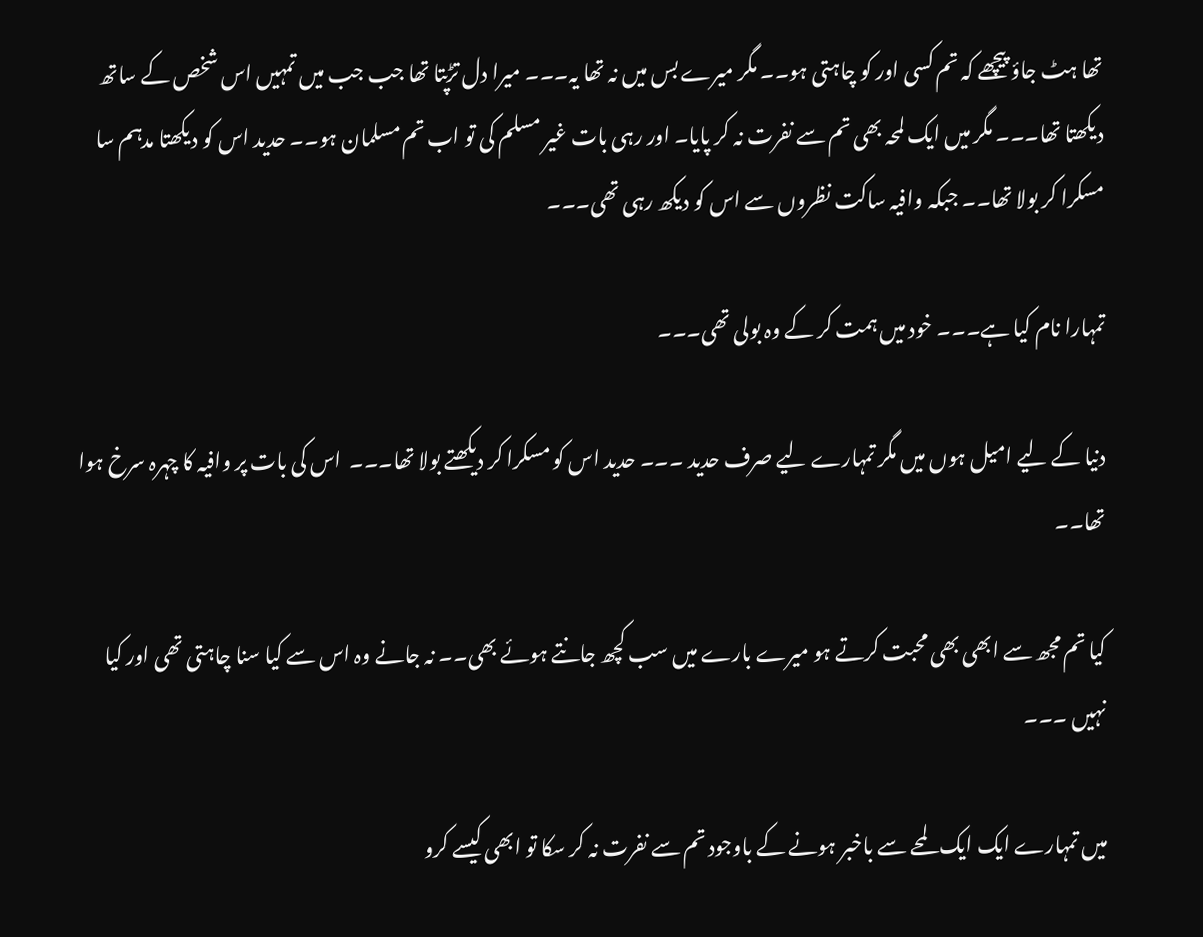تھا ہٹ جاؤ پیچھے کہ تم کسی اور کو چاہتی ہو۔۔ مگر میرے بس میں نہ تھا یہ۔۔۔ میرا دل تڑپتا تھا جب جب میں تمہیں اس شخص کے ساتھ دیکھتا تھا۔۔۔ مگر میں ایک لمحہ بھی تم سے نفرت نہ کر پایا۔ اور رہی بات غیر مسلم کی تو اب تم مسلمان ہو۔۔ حدید اس کو دیکھتا مدہم سا مسکرا کر بولا تھا۔۔ جبکہ وافیہ ساکت نظروں سے اس کو دیکھ رہی تھی۔۔۔

تمہارا نام کیا ہے۔۔۔ خود میں ہمت کر کے وہ بولی تھی۔۔۔

دنیا کے لیے امیل ہوں میں مگر تمہارے لیے صرف حدید ۔۔۔ حدید اس کو مسکرا کر دیکھتے بولا تھا۔۔۔  اس کی بات پر وافیہ کا چہرہ سرخ ہوا تھا۔۔

کیا تم مجھ سے ابھی بھی محبت کرتے ہو میرے بارے میں سب کچھ جانتے ہوئے بھی۔۔ نہ جانے وہ اس سے کیا سنا چاہتی تھی اور کیا نہیں ۔۔۔

میں تمہارے ایک ایک لمحے سے باخبر ہونے کے باوجود تم سے نفرت نہ کر سکا تو ابھی کیسے کرو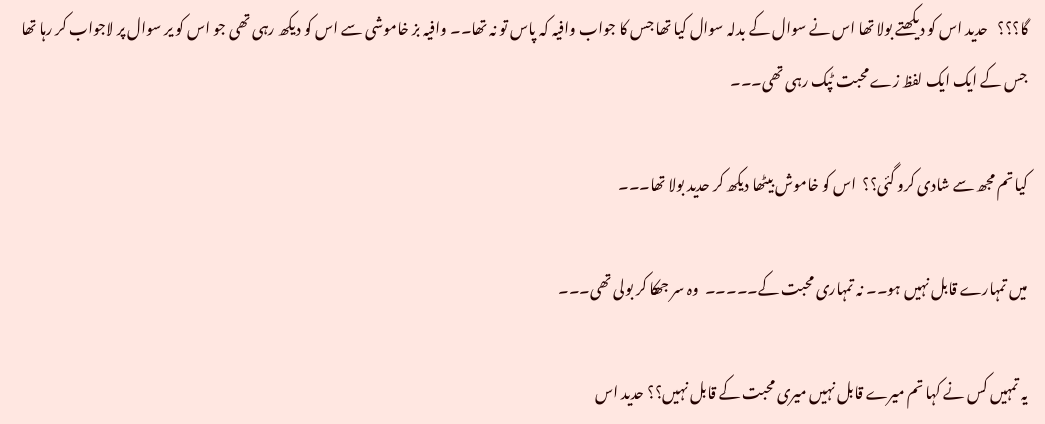گا؟؟؟   حدید اس کو دیکھتے بولا تھا اس نے سوال کے بدلہ سوال کیا تھا جس کا جواب وافیہ کہ پاس تو نہ تھا۔۔ وافیہ بز خاموشی سے اس کو دیکھ رہی تھی جو اس کو یر سوال پر لاجواب کر رہا تھا جس کے ایک ایک لفظ زے محبت ٹپک رہی تھی۔۔۔

کیا تم مجھ سے شادی کرو گئی؟؟  اس کو خاموش بیٹھا دیکھ کر حدید بولا تھا۔۔۔

میں تمہارے قابل نہیں ہو۔۔ نہ تمہاری محبت کے۔۔۔۔۔  وہ سر جھکا کر بولی تھی۔۔۔

یہ تمہیں کس نے کہا تم میرے قابل نہیں میری محبت کے قابل نہیں؟؟ حدید اس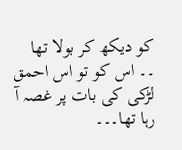کو دیکھ کر بولا تھا ۔۔ اس کو تو اس احمق لڑکی کی بات پر غصہ آ رہا تھا۔۔۔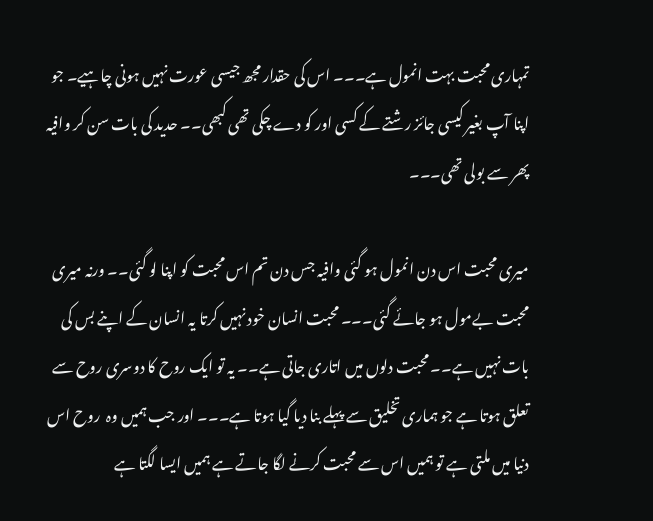تمہاری محبت بہت انمول ہے۔۔۔ اس کی حقدار مجھ جیسی عورت نہیں ہونی چاہیے۔ جو اپنا آپ بغیر کیسی جائز رشتے کے کسی اور کو دے چکی تھی کبھی۔۔ حدید کی بات سن کر وافیہ پھر سے بولی تھی۔۔۔

میری محبت اس دن انمول ہو گئی وافیہ جس دن تم اس محبت کو اپنا لو گئی۔۔ ورنہ میری محبت بےمول ہو جائے گئی۔۔۔ محبت انسان خود نہیں کرتا یہ انسان کے اپنے بس کی بات نہیں ہے۔۔ محبت دلوں میں اتاری جاتی ہے۔۔ یہ تو ایک روح کا دوسری روح سے تعلق ہوتا ہے جو ہماری تخلیق سے پہلے بنا دیا گیا ہوتا ہے۔۔۔ اور جب ہمیں وہ  روح اس دنیا میں ملتی ہے تو ہمیں اس سے محبت کرنے لگا جاتے ہے ہمیں ایسا لگتا ہے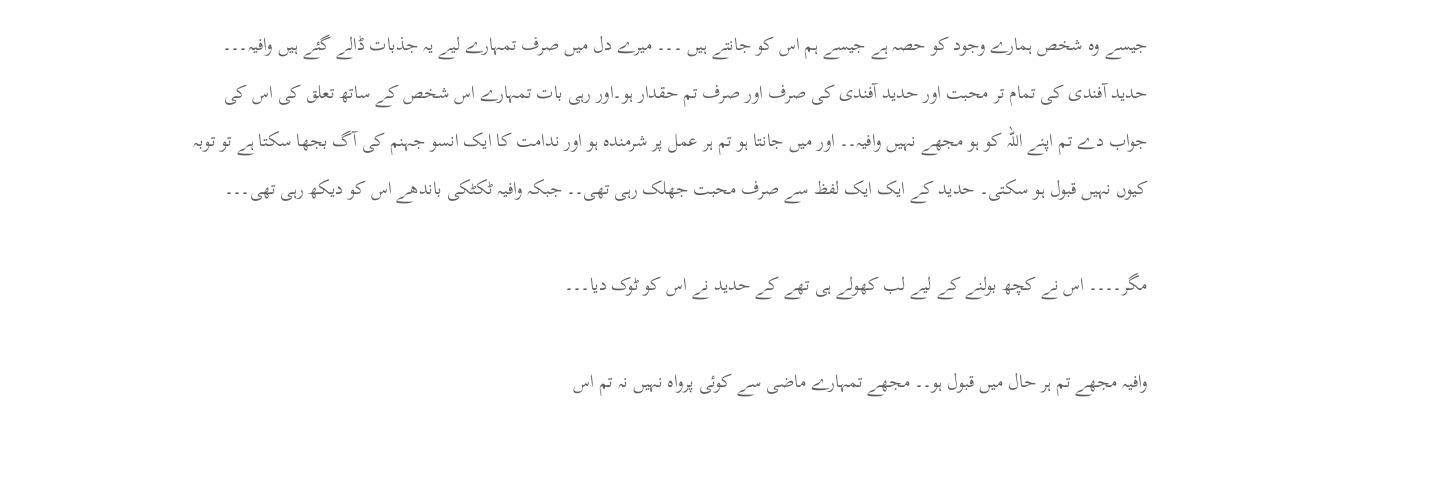جیسے وہ شخص ہمارے وجود کو حصہ ہے جیسے ہم اس کو جانتے ہیں ۔۔۔ میرے دل میں صرف تمہارے لیے یہ جذبات ڈالے گئے ہیں وافیہ۔۔۔ حدید آفندی کی تمام تر محبت اور حدید آفندی کی صرف اور صرف تم حقدار ہو۔اور رہی بات تمہارے اس شخص کے ساتھ تعلق کی اس کی جواب دے تم اپنے اللہ کو ہو مجھے نہیں وافیہ۔۔ اور میں جانتا ہو تم ہر عمل پر شرمندہ ہو اور ندامت کا ایک انسو جہنم کی آگ بجھا سکتا ہے تو توبہ کیوں نہیں قبول ہو سکتی۔ حدید کے ایک ایک لفظ سے صرف محبت جھلک رہی تھی۔۔ جبکہ وافیہ ٹکٹکی باندھے اس کو دیکھ رہی تھی۔۔۔

مگر۔۔۔۔ اس نے کچھ بولنے کے لیے لب کھولے ہی تھے کے حدید نے اس کو ٹوک دیا۔۔۔

وافیہ مجھے تم ہر حال میں قبول ہو۔۔ مجھے تمہارے ماضی سے کوئی پرواہ نہیں نہ تم اس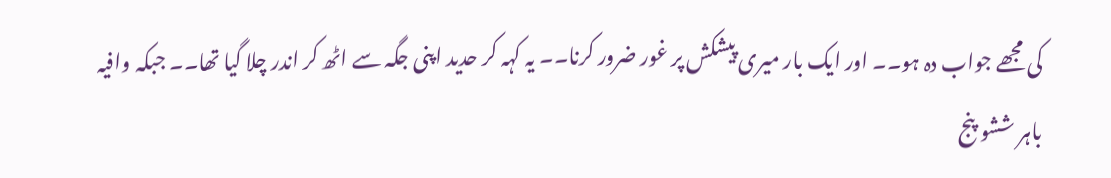کی مجھے جواب دہ ہو۔۔ اور ایک بار میری پیشکش پر غور ضرور کرنا۔۔ یہ کہہ کر حدید اپنی جگہ سے اٹھ کر اندر چلا گیا تھا۔۔ جبکہ وافیہ باہر ششو پنج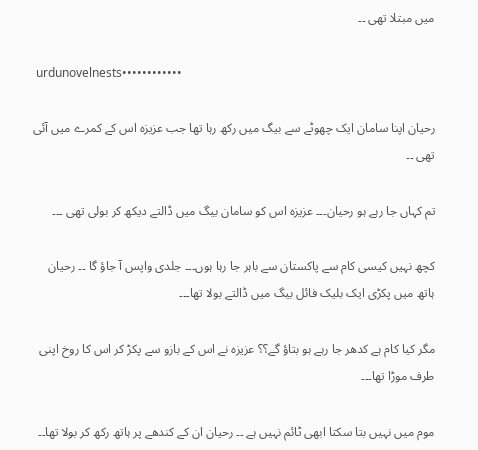میں مبتلا تھی ۔۔

 urdunovelnests••••••••••••

رحیان اپنا سامان ایک چھوٹے سے بیگ میں رکھ رہا تھا جب عزیزہ اس کے کمرے میں آئی تھی ۔۔

تم کہاں جا رہے ہو رحیان۔۔۔ عزیزہ اس کو سامان بیگ میں ڈالتے دیکھ کر بولی تھی ۔۔۔

کچھ نہیں کیسی کام سے پاکستان سے باہر جا رہا ہوں۔۔۔ جلدی واپس آ جاؤ گا ۔۔ رحیان ہاتھ میں پکڑی ایک بلیک فائل بیگ میں ڈالتے بولا تھا۔۔۔

مگر کیا کام ہے کدھر جا رہے ہو بتاؤ گے؟؟ عزیزہ نے اس کے بازو سے پکڑ کر اس کا روخ اپنی طرف موڑا تھا۔۔۔

موم میں نہیں بتا سکتا ابھی ٹائم نہیں ہے ۔۔ رحیان ان کے کندھے پر ہاتھ رکھ کر بولا تھا۔۔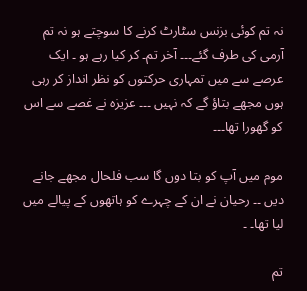نہ تم کوئی بزنس سٹارٹ کرنے کا سوچتے ہو نہ تم آرمی کی طرف گئے۔۔۔ آخر تم۔ کر کیا رہے ہو ۔ ایک عرصے سے میں تمہاری حرکتوں کو نظر انداز کر رہی ہوں مجھے بتاؤ گے کہ نہیں ۔۔۔ عزیزہ نے غصے سے اس کو گھورا تھا۔۔۔

موم میں آپ کو بتا دوں گا سب فلحال مجھے جانے دیں ۔۔ رحیان نے ان کے چہرے کو ہاتھوں کے پیالے میں لیا تھا۔ ۔

تم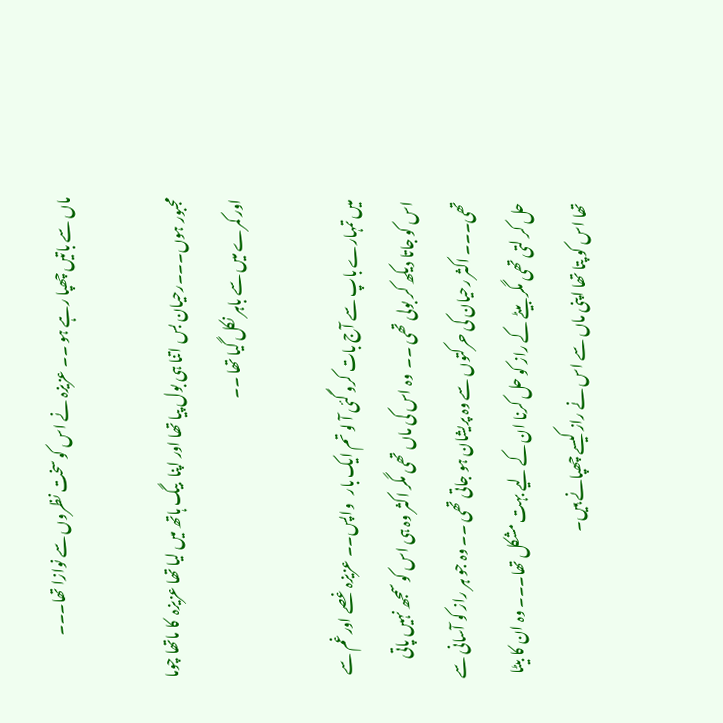ماں سے باتیں چھپا رہے ہو ۔۔ عزیزہ نے اس کو سخت نظروں سے نوازا تھا۔۔۔

مجبور ہوں۔۔۔رحیان بس اتنا ہی بول پیا تھا اور اپنا  بیگ ہاتھ میں لیا تھا عزیزہ  کا ماتھا چوما اور کمرے میں سے باہر نکل گیا تھا ۔۔

میں تمہارے باپ سے آج بات کرو گئی آ لو تم ایک بار   واپس۔۔ عزیزہ غصے اور غم سے اس کو جاتا دیکھ کر بولی تھی ۔۔  وہ اس کی ماں تھی مگر اکثر وہ ہی اس کو سمجھ نہیں پاتی تھی۔۔۔ اکثر رحیان کی حرکتوں سے وہ پریشان ہو جاتی تھی ۔۔ وہ جو ہر راز کو آسانی سے حل کر لتی تھی مگر بیٹے کے راز کو حل کرنا ان کے لیے بہت مشکل تھا۔۔۔ وہ ان کا بیٹا تھا اس کو پتا تھا اپنی ماں سے اس نے راز کیسے چھپانے ہیں۔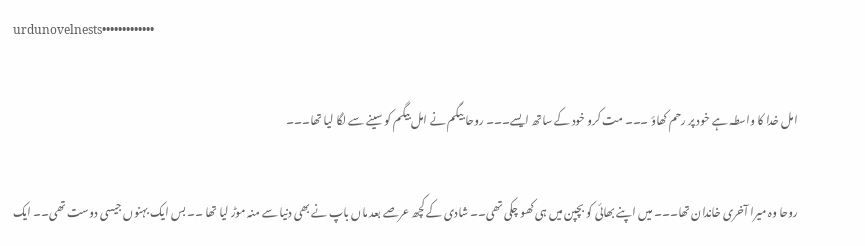urdunovelnests•••••••••••••

امل خدا کا واسطہ ہے خود پر رحم کھاؤ ۔۔۔ مت کرو خود کے ساتھ ایسے۔۔۔ روحا بیگم نے امل بیگم کو سینے سے لگا لیا تھا۔۔۔

روحا وہ میرا آخری خاندان تھا۔۔۔ میں اپنے بھائی کو بچپن میں ہی کھو چکی تھی۔۔ شادی کے کچھ عرصے بعد ماں باپ نے بھی دنیا سے منہ موڑ لیا تھا ۔۔ بس ایک بہنوں جیسی دوست تھی۔۔ ایک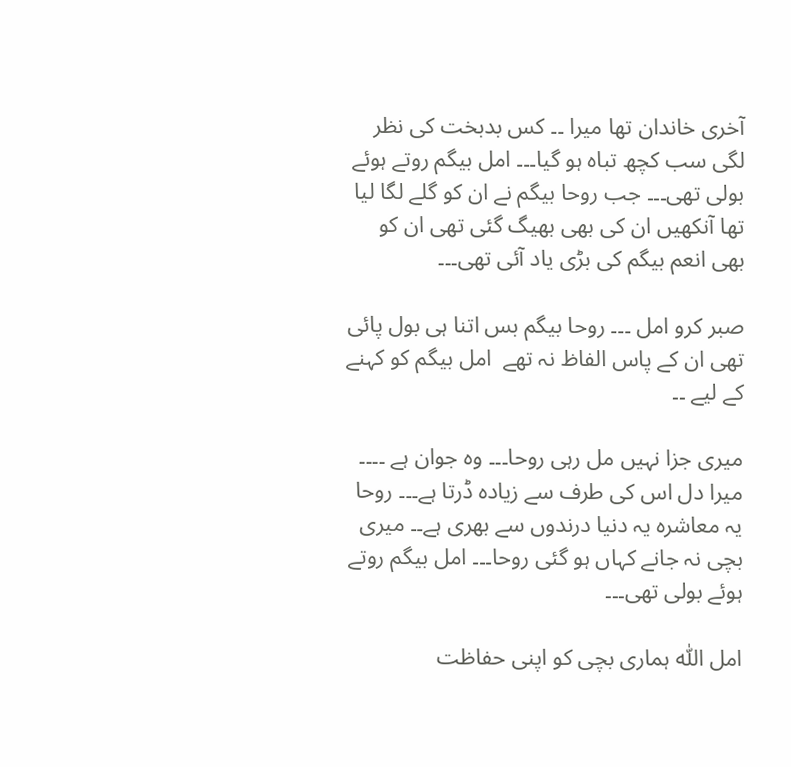آخری خاندان تھا میرا ۔۔ کس بدبخت کی نظر لگی سب کچھ تباہ ہو گیا۔۔۔ امل بیگم روتے ہوئے بولی تھی۔۔۔ جب روحا بیگم نے ان کو گلے لگا لیا تھا آنکھیں ان کی بھی بھیگ گئی تھی ان کو بھی انعم بیگم کی بڑی یاد آئی تھی۔۔۔

صبر کرو امل ۔۔۔ روحا بیگم بس اتنا ہی بول پائی تھی ان کے پاس الفاظ نہ تھے  امل بیگم کو کہنے کے لیے ۔۔

میری جزا نہیں مل رہی روحا۔۔۔ وہ جوان ہے ۔۔۔۔ میرا دل اس کی طرف سے زیادہ ڈرتا ہے۔۔۔ روحا یہ معاشرہ یہ دنیا درندوں سے بھری ہے۔۔ میری بچی نہ جانے کہاں ہو گئی روحا۔۔۔ امل بیگم روتے ہوئے بولی تھی۔۔۔

امل اللّٰہ ہماری بچی کو اپنی حفاظت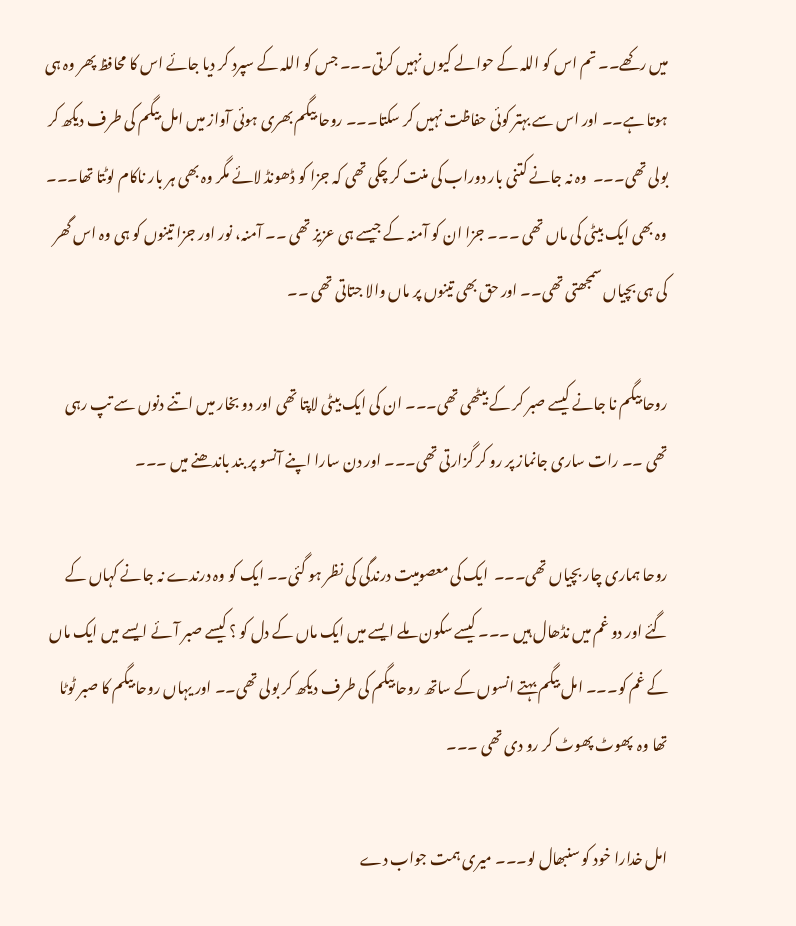میں رکھے۔۔ تم اس کو اللہ کے حوالے کیوں نہیں کرتی۔۔۔ جس کو اللہ کے سپرد کر دیا جائے اس کا محافظ پھر وہ ہی ہوتا ہے۔۔ اور اس سے بہتر کوئی حفاظت نہیں کر سکتا۔۔۔ روحا بیگم بھری ہوئی آواز میں امل بیگم کی طرف دیکھ کر بولی تھی۔۔۔  وہ نہ جانے کتنی بار دوراب کی منت کر چکی تھی کہ جزا کو ڈھونڈ لائے مگر وہ بھی ہر بار ناکام لوٹتا تھا۔۔۔ وہ بھی ایک بیٹی کی ماں تھی ۔۔۔ جزا ان کو آمنہ کے جیسے ہی عزیز تھی ۔۔ آمنہ، نور اور جزا تینوں کو ہی وہ اس گھر کی ہی بچیاں سمجھتی تھی۔۔ اور حق بھی تینوں پر ماں والا جتاتی تھی ۔۔

روحا بیگم نا جانے کیسے صبر کر کے بیٹھی تھی۔۔۔ ان کی ایک بیٹی لاپتا تھی اور دو بخار میں اتنے دنوں سے تپ رہی تھی ۔۔ رات ساری جانماز پر رو کر گزارتی تھی۔۔۔ اور دن سارا اپنے آنسو پر بند باندھنے میں ۔۔۔

روحا ہماری چار بچیاں تھی۔۔۔  ایک کی معصومیت درندگی کی نظر ہو گئی۔۔ ایک کو وہ درندے نہ جانے کہاں کے گئے اور دو غم میں نڈھال ہیں ۔۔۔ کیسے سکون ملے ایسے میں ایک ماں کے دل کو ؟ کیسے صبر آئے ایسے میں ایک ماں کے غم کو۔۔۔ امل بیگم بہتے انسوں کے ساتھ روحا بیگم کی طرف دیکھ کر بولی تھی۔۔ اور یہاں روحا بیگم کا صبر ٹوٹا تھا وہ  پھوٹ پھوٹ کر رو دی تھی ۔۔۔

امل خدارا خود کو سنبھال لو۔۔۔ میری ہمت جواب دے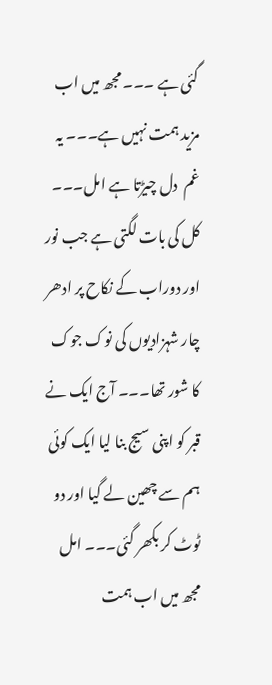گئی ہے ۔۔۔ مجھ میں اب مزید ہمت نہیں ہے۔۔۔ یہ غم  دل چیڑتا ہے امل۔۔۔ کل کی بات لگتی ہے جب نور اور دوراب کے نکاح پر ادھر چار شہزادیوں کی نوک جوک کا شور تھا۔۔۔ آج ایک نے قبر کو اپنی سیج بنا لیا ایک کوئی ہم سے چھین لے گیا اور دو  ٹوٹ کر بکھر گئی۔۔۔ امل مجھ میں اب ہمت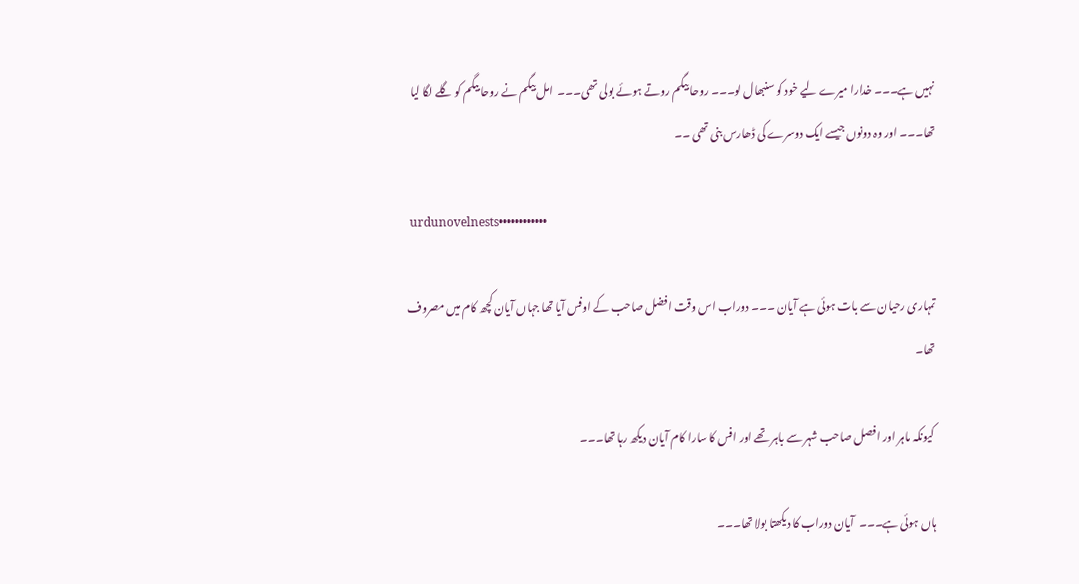نہیں ہے۔۔۔ خدارا میرے لیے خود کو سنبھال لو۔۔۔ روحا بیگم روتے ہوئے بولی تھی۔۔۔  امل بیگم نے روحا بیگم کو گلے لگا لیا تھا۔۔۔ اور وہ دونوں جیسے ایک دوسرے کی ڈھارس بنی تھی ۔۔

 urdunovelnests••••••••••••

تمہاری رحیان سے بات ہوئی ہے آیان ۔۔۔ دوراب اس وقت افضل صاحب کے اوفس آیا تھا جہاں آیان کچھ کام میں مصروف تھا۔

 کیونکہ ماہر اور افصل صاحب شہر سے باہر تھے اور افس کا سارا کام آیان دیکھ رہا تھا۔۔۔

ہاں ہوئی ہے۔۔۔  آیان دوراب کا دیکھتا بولا تھا۔۔۔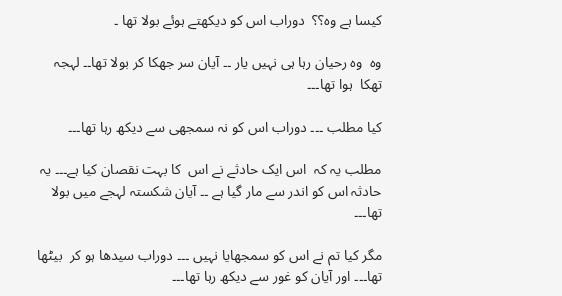کیسا ہے وہ؟؟  دوراب اس کو دیکھتے ہوئے بولا تھا ۔

وہ  وہ رحیان رہا ہی نہیں یار ۔۔ آیان سر جھکا کر بولا تھا۔۔ لہجہ تھکا  ہوا تھا۔۔۔

کیا مطلب ۔۔۔ دوراب اس کو نہ سمجھی سے دیکھ رہا تھا۔۔۔

مطلب یہ کہ  اس ایک حادثے نے اس  کا بہت نقصان کیا ہے۔۔۔ یہ حادثہ اس کو اندر سے مار گیا ہے ۔۔ آیان شکستہ لہجے میں بولا تھا۔۔۔

مگر کیا تم نے اس کو سمجھایا نہیں ۔۔۔ دوراب سیدھا ہو کر  بیٹھا تھا۔۔۔ اور آیان کو غور سے دیکھ رہا تھا۔۔۔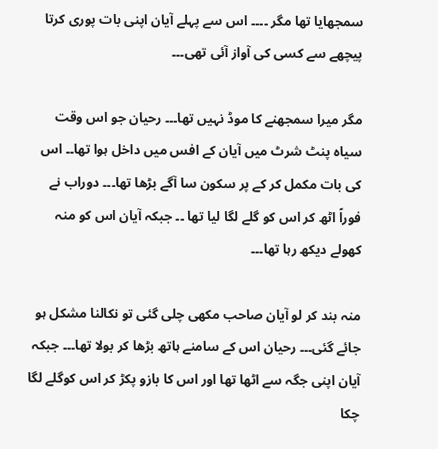سمجھایا تھا مگر ۔۔۔۔ اس سے پہلے آیان اپنی بات پوری کرتا پیچھے سے کسی کی آواز آئی تھی۔۔۔

مگر میرا سمجھنے کا موڈ نہیں تھا۔۔۔ رحیان جو اس وقت سیاہ پنٹ شرٹ میں آیان کے افس میں داخل ہوا تھا۔۔ اس کی بات مکمل کر کے پر سکون سا آگے بڑھا تھا۔۔۔ دوراب نے فوراً اٹھ کر اس کو گلے لگا لیا تھا ۔۔ جبکہ آیان اس کو منہ کھولے دیکھ رہا تھا۔۔۔

منہ بند کر لو آیان صاحب مکھی چلی گئی تو نکالنا مشکل ہو جائے گئی۔۔۔ رحیان اس کے سامنے ہاتھ بڑھا کر بولا تھا۔۔۔ جبکہ آیان اپنی جگہ سے اٹھا تھا اور اس کا بازو پکڑ کر اس کوگلے لگا چکا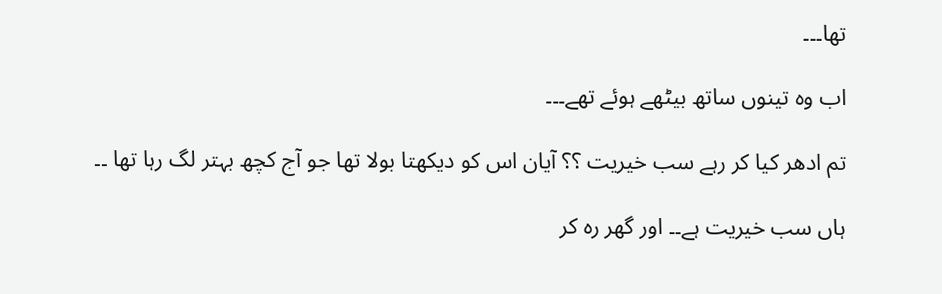تھا۔۔۔

اب وہ تینوں ساتھ بیٹھے ہوئے تھے۔۔۔

تم ادھر کیا کر رہے سب خیریت ؟؟ آیان اس کو دیکھتا بولا تھا جو آج کچھ بہتر لگ رہا تھا ۔۔

ہاں سب خیریت ہے۔۔ اور گھر رہ کر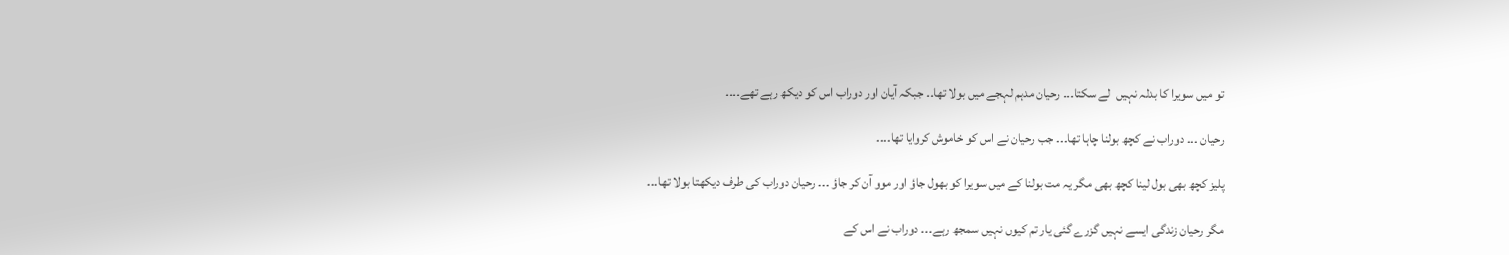تو میں سویرا کا بدلہ نہیں  لے سکتا۔۔۔ رحیان مدہم لہجے میں بولا تھا۔۔ جبکہ آیان اور دوراب اس کو دیکھ رہے تھے۔۔۔۔

رحیان ۔۔۔ دوراب نے کچھ بولنا چاہا تھا۔۔۔ جب رحیان نے اس کو خاموش کروایا تھا۔۔۔۔

پلیز کچھ بھی بول لینا کچھ بھی مگر یہ مت بولنا کے میں سویرا کو بھول جاؤ اور موو آن کر جاؤ ۔۔۔ رحیان دوراب کی طرف دیکھتا بولا تھا۔۔۔

مگر رحیان زندگی ایسے نہیں گزرے گئی یار تم کیوں نہیں سمجھ رہے۔۔۔ دوراب نے اس کے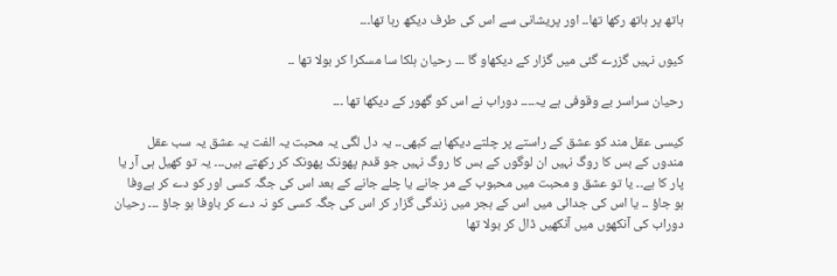ہاتھ پر ہاتھ رکھا تھا۔۔ اور پریشانی سے اس کی طرف دیکھ رہا تھا۔۔۔

کیوں نہیں گزرے گئی میں گزار کے دیکھاو گا ۔۔۔ رحیان ہلکا سا مسکرا کر بولا تھا ۔۔

رحیان سراسر بے وقوفی ہے یہ۔۔۔۔ دوراب نے اس کو گھور کے دیکھا تھا ۔۔۔

کیسی عقل مند کو عشق کے راستے پر چلتے دیکھا ہے کبھی۔۔ یہ دل لگی یہ محبت یہ الفت یہ عشق یہ سب عقل مندوں کے بس کا روگ نہیں ان لوگوں کے بس کا روگ نہیں جو قدم پھونک پھونک کر رکھتے ہیں۔۔۔ یہ تو کھیل ہی آر یا پار کا ہے۔۔ یا تو عشق و محبت میں محبوب کے مر جانے یا چلے جانے کے بعد اس کی جگہ کسی اور کو دے کر بےوفا ہو جاؤ ۔۔ یا اس کی جدائی میں اس کے ہجر میں زندگی گزار کر اس کی جگہ کسی کو نہ دے کر باوفا ہو جاؤ ۔۔۔ رحیان دوراب کی آنکھوں میں آنکھیں ڈال کر بولا تھا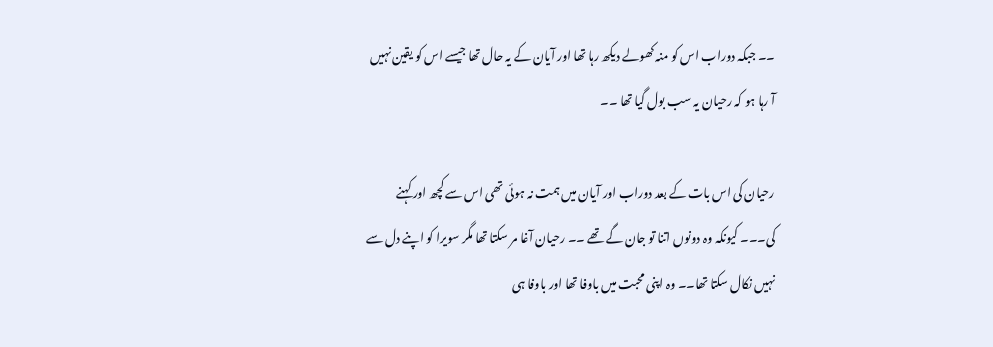۔۔ جبکہ دوراب اس کو منہ کھولے دیکھ رہا تھا اور آیان کے یہ حال تھا جیسے اس کو یقین نہیں آ رہا ہو کہ رحیان یہ سب بول گیا تھا ۔۔

رحیان کی اس بات کے بعد دوراب اور آیان میں ہمت نہ ہوئی تھی اس سے کچھ اور کہنے کی۔۔۔ کیونکہ وہ دونوں اتنا تو جان گے تھے ۔۔ رحیان آغا مر سکتا تھا مگر سویرا کو اپنے دل سے نہیں نکال سکتا تھا۔۔ وہ اپنی محبت میں باوفا تھا اور باوفا ہی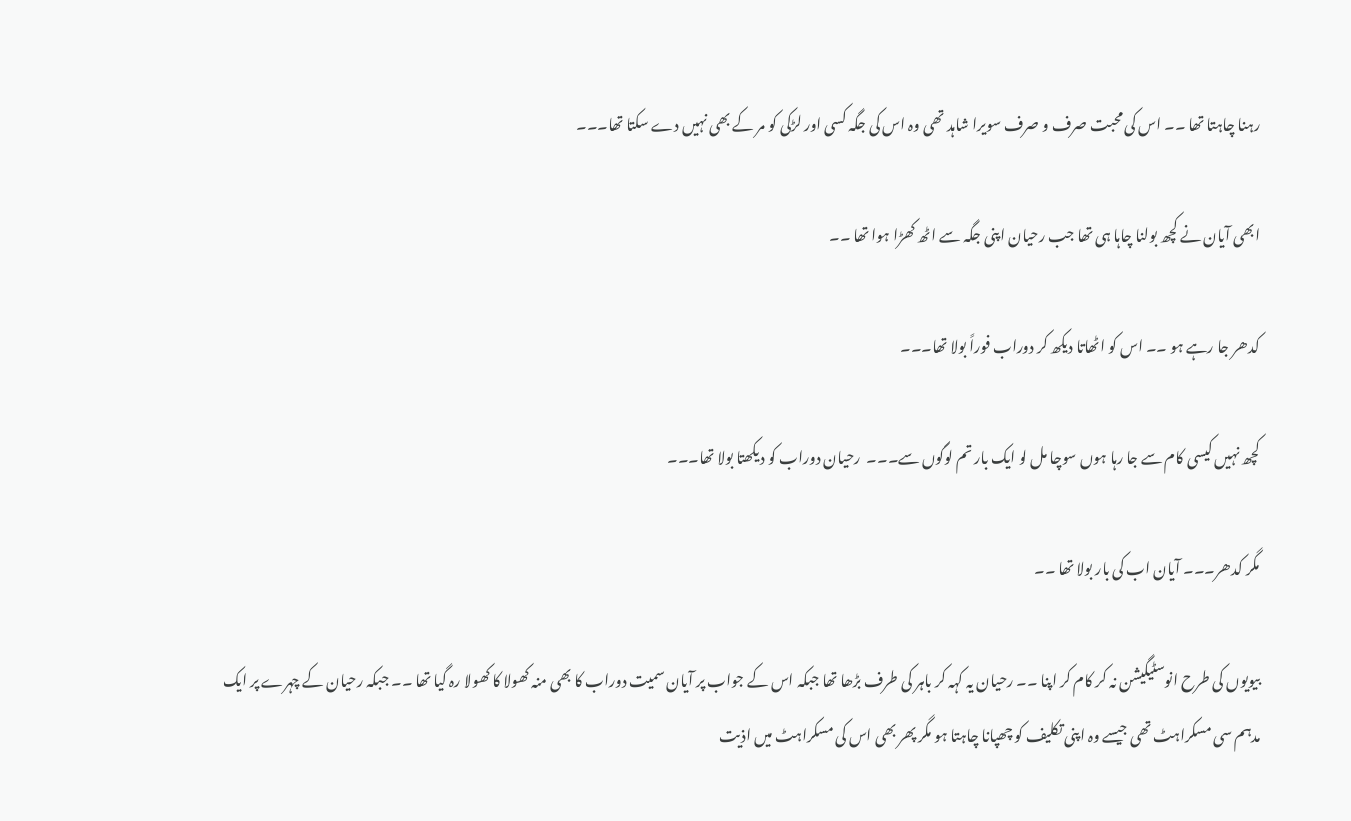رہنا چاہتا تھا ۔۔ اس کی محبت صرف و صرف سویرا شاہد تھی وہ اس کی جگہ کسی اور لڑکی کو مر کے بھی نہیں دے سکتا تھا۔۔۔

ابھی آیان نے کچھ بولنا چاہا ہی تھا جب رحیان اپنی جگہ سے اٹھ کھڑا ہوا تھا ۔۔

کدھر جا رہے ہو ۔۔ اس کو اٹھاتا دیکھ کر دوراب فوراً بولا تھا۔۔۔

کچھ نہیں کیسی کام سے جا رہا ہوں سوچا مل لو ایک بار تم لوگوں سے۔۔۔  رحیان دوراب کو دیکھتا بولا تھا۔۔۔

مگر کدھر۔۔۔ آیان اب کی بار بولا تھا ۔۔

بیویوں کی طرح انوسٹیگیشن نہ کر کام کر اپنا ۔۔ رحیان یہ کہہ کر باہر کی طرف بڑھا تھا جبکہ اس کے جواب پر آیان سمیت دوراب کا بھی منہ کھولا کا کھولا رہ گیا تھا ۔۔ جبکہ رحیان کے چہرے پر ایک مدہم سی مسکراہٹ تھی جیسے وہ اپنی تکلیف کو چھپانا چاہتا ہو مگر پھر بھی اس کی مسکراہٹ میں اذیت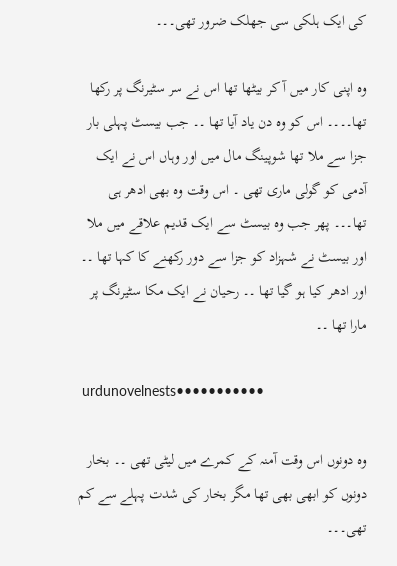کی ایک ہلکی سی جھلک ضرور تھی۔۔۔

وہ اپنی کار میں آ کر بیٹھا تھا اس نے سر سٹیرنگ پر رکھا تھا۔۔۔۔ اس کو وہ دن یاد آیا تھا ۔۔ جب بیسٹ پہلی بار جزا سے ملا تھا شوپینگ مال میں اور وہاں اس نے ایک آدمی کو گولی ماری تھی ۔ اس وقت وہ بھی ادھر ہی تھا۔۔۔ پھر جب وہ بیسٹ سے ایک قدیم علاقے میں ملا اور بیسٹ نے شہزاد کو جزا سے دور رکھنے کا کہا تھا ۔۔ اور ادھر کیا ہو گیا تھا ۔۔ رحیان نے ایک مکا سٹیرنگ پر مارا تھا ۔۔

 urdunovelnests•••••••••••

وہ دونوں اس وقت آمنہ کے کمرے میں لیٹی تھی ۔۔ بخار دونوں کو ابھی بھی تھا مگر بخار کی شدت پہلے سے کم تھی۔۔۔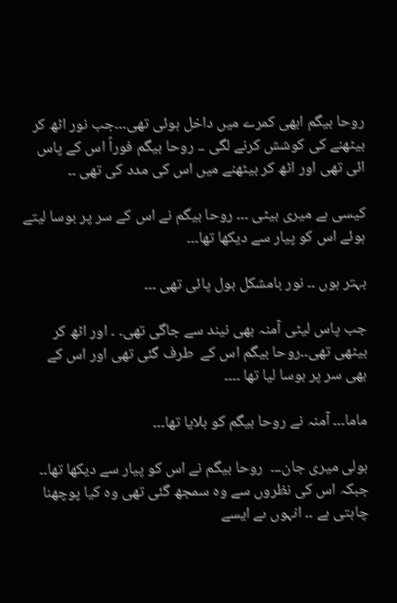روحا بیگم ابھی کمرے میں داخل ہوئی تھی۔۔۔جب نور اٹھ کر بیٹھنے کی کوشش کرنے لگی ۔۔ روحا بیگم فوراً اس کے پاس ائی تھی اور اٹھ کر بیٹھنے میں اس کی مدد کی تھی ۔۔

کیسی ہے میری بیٹی ۔۔۔ روحا بیگم نے اس کے سر پر بوسا لیتے ہوئے اس کو پیار سے دیکھا تھا۔۔۔

بہتر ہوں ۔۔ نور بامشکل بول پائی تھی ۔۔۔

جب پاس لیٹی آمنہ بھی نیند سے جاگی تھی۔ ۔ اور اٹھ کر بیٹھی تھی۔۔روحا بیگم اس کے  طرف گئی تھی اور اس کے بھی سر پر بوسا لیا تھا ۔۔۔۔

ماما۔۔۔ آمنہ نے روحا بیگم کو بلایا تھا۔۔۔

بولی میری جان۔۔۔  روحا بیگم نے اس کو پیار سے دیکھا تھا۔۔ جبکہ اس کی نظروں سے وہ سمجھ گئی تھی وہ کیا پوچھنا چاہتی ہے ۔۔ انہوں ںے ایسے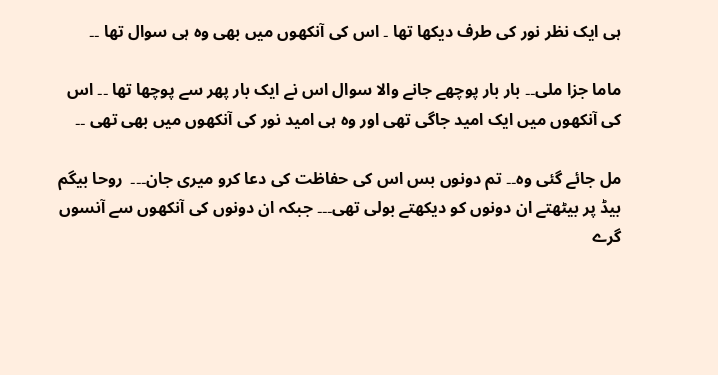ہی ایک نظر نور کی طرف دیکھا تھا ۔ اس کی آنکھوں میں بھی وہ ہی سوال تھا ۔۔

ماما جزا ملی۔۔ بار بار پوچھے جانے والا سوال اس نے ایک بار پھر سے پوچھا تھا ۔۔ اس کی آنکھوں میں ایک امید جاگی تھی اور وہ ہی امید نور کی آنکھوں میں بھی تھی ۔۔

مل جائے گئی وہ۔۔ تم دونوں بس اس کی حفاظت کی دعا کرو میری جان۔۔۔  روحا بیگم بیڈ پر بیٹھتے ان دونوں کو دیکھتے بولی تھی۔۔۔ جبکہ ان دونوں کی آنکھوں سے آنسوں گرے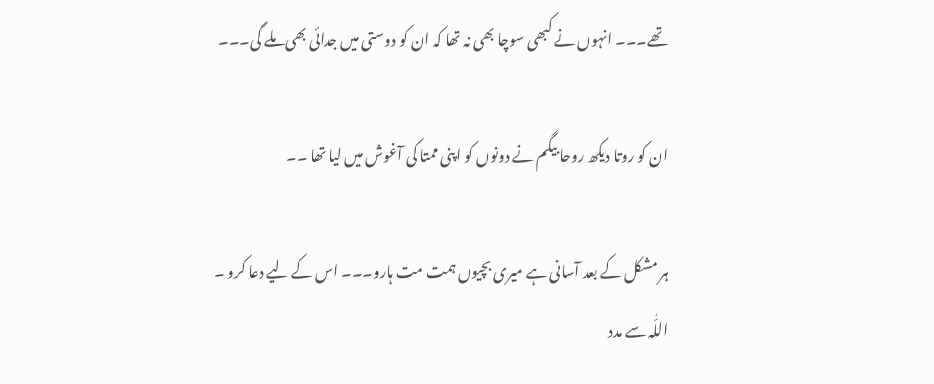تھے۔۔۔ انہوں نے کبھی سوچا بھی نہ تھا کہ ان کو دوستی میں جدائی بھی ملے گی۔۔۔

ان کو روتا دیکھ روحا بیگم نے دونوں کو اپنی ممتا کی آغوش میں لیا تھا ۔۔

ہر مشکل کے بعد آسانی ہے میری بچیوں ہمت مت ہارو۔۔۔ اس کے لیے دعا کرو ۔ اللّٰہ سے مدد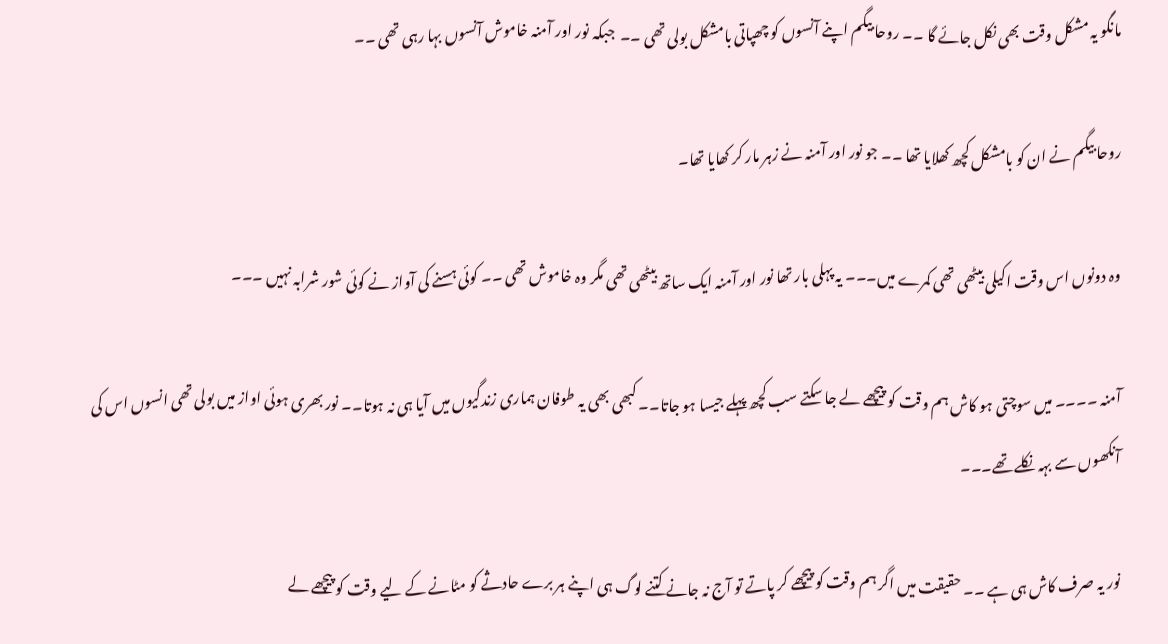مانگو یہ مشکل وقت بھی نکل جائے گا ۔۔ روحا بیگم اپنے آنسوں کو چھپاتی بامشکل بولی تھی ۔۔  جبکہ نور اور آمنہ خاموش آنسوں بہا رہی تھی ۔۔

روحا بیگم نے ان کو بامشکل کچھ کھلایا تھا ۔۔ جو نور اور آمنہ نے زہر مار کر کھایا تھا۔

وہ دونوں اس وقت اکیلی بیٹھی تھی کمرے میں۔۔۔ یہ پہلی بار تھا نور اور آمنہ ایک ساتھ بیٹھی تھی مگر وہ خاموش تھی ۔۔ کوئی ہسنے کی آواز نے کوئی شور شرابہ نہیں ۔۔۔

آمنہ ۔۔۔۔ میں سوچتی ہو کاش ہم وقت کو پیچھے لے جا سکتے سب کچھ پہلے جیسا ہو جاتا۔۔ کبھی بھی یہ طوفان ہماری زندگیوں میں آیا ہی نہ ہوتا۔۔ نور بھری ہوئی اواز میں بولی تھی انسوں اس کی آنکھوں سے بہہ نکلے تھے۔۔۔

نور یہ صرف کاش ہی ہے ۔۔ حقیقت میں اگر ہم وقت کو پیچھے کر پاتے تو آج نہ جانے کتنے لوگ ہی اپنے ہر برے حادثے کو مٹانے کے لیے وقت کو پیچھے لے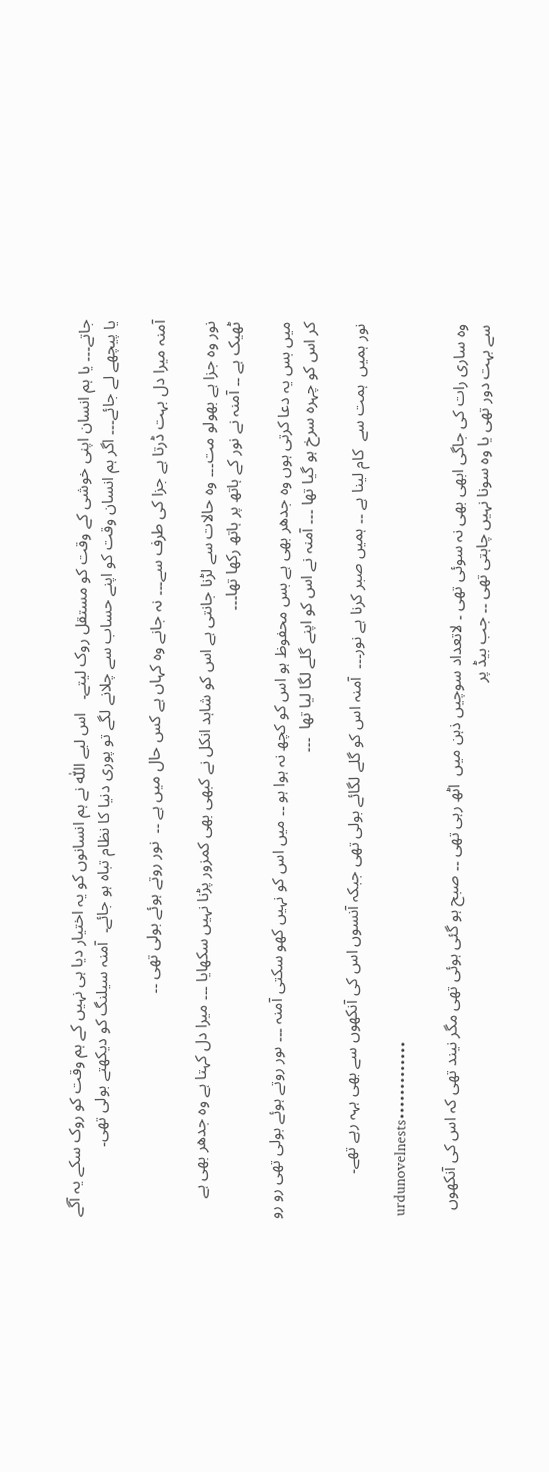جاتے۔۔۔ یا ہم انسان اپنی خوشی کے وقت کو مستقل روک لیتے۔   اس لیے اللّٰہ نے ہم انسانوں کو یہ اختیار دیا ہی نہیں کے ہم وقت کو روک سکے یہ آگے یا پیچھے لے جائے۔۔۔ اگر ہم انسان وقت کو اپنے حساب سے چلانے لگے تو پوری دنیا کا نظام تباہ ہو جائے۔  آمنہ سیلنگ کو دیکھتے بولی تھی۔

آمنہ میرا دل بہت ڈرتا ہے جزا کی طرف سے۔۔۔ نہ جانے وہ کہاں ہے کس حال میں ہے ۔۔  نور روتے ہوئے بولی تھی ۔۔

نور وہ جزا ہے بھولو مت۔۔۔ وہ حالات سے لڑنا جانتی ہے اس کو شاہد انکل نے کبھی بھی کمزور پڑنا نہیں سکھایا ۔۔۔ میرا دل کہتا ہے وہ جدھر بھی ہے ٹھیک ہے ۔۔ آمنہ نے نور کے ہاتھ پر ہاتھ رکھا تھا۔۔۔

میں بس یہ دعا کرتی ہوں وہ جدھر بھی ہے بس محفوظ ہو اس کو کچھ نہ ہوا ہو ۔۔ میں اس کو نہیں کھو سکتی آمنہ ۔۔۔ ںور روتے ہوئے بولی تھی رو رو کر اس کو چہرہ سرخ ہو گیا تھا ۔۔۔ آمنہ نے اس کو اپنے گلے لگا لیا تھا  ۔۔۔

نور ہمیں  ہمت سے  کام لینا ہے ۔۔ ہمیں صبر کرنا ہے نور۔۔۔  آمنہ اس کو گلے لگائے بولی تھی جبکہ آنسوں اس کی آنکھوں سے بھی ہہہ رہے تھے۔

 urdunovelnests•••••••••••••

وہ ساری رات کی جاگی ابھی بھی نہ سوئی تھی ۔ لاتعداد سوچیں ذہن میں  اٹھ رہی تھی ۔۔ صبح ہو گئی ہوئی تھی مگر نیند تھی کہ اس کی آنکھوں سے بہت دور تھی یا وہ سونا نہیں چاہتی تھی ۔۔ جب بیڈ پر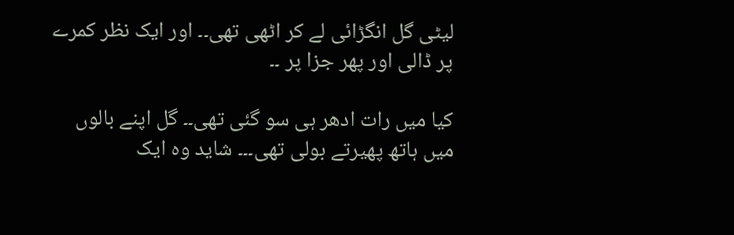لیٹی گل انگڑائی لے کر اٹھی تھی۔۔ اور ایک نظر کمرے پر ڈالی اور پھر جزا پر ۔۔

کیا میں رات ادھر ہی سو گئی تھی۔۔ گل اپنے بالوں میں ہاتھ پھیرتے بولی تھی۔۔۔ شاید وہ ایک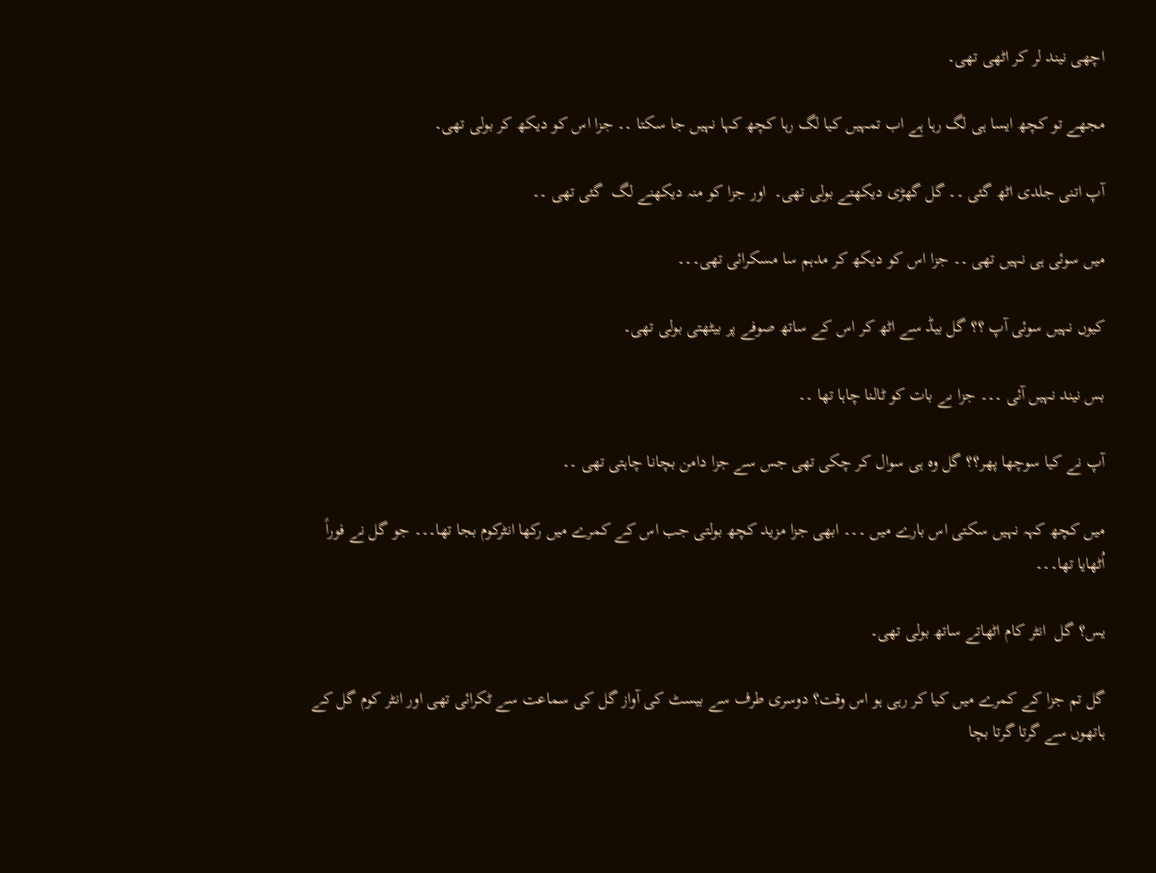اچھی نیند لر کر اٹھی تھی۔

مجھے تو کچھ ایسا ہی لگ رہا ہے اب تمہیں کیا لگ رہا کچھ کہا نہیں جا سکتا ۔۔ جزا اس کو دیکھ کر بولی تھی۔

آپ اتنی جلدی اٹھ گئی ۔۔ گل گھڑی دیکھتے بولی تھی۔  اور جزا کو منہ دیکھنے لگ  گئی تھی ۔۔

میں سوئی ہی نہیں تھی ۔۔ جزا اس کو دیکھ کر مدہم سا مسکرائی تھی۔۔۔

کیوں نہیں سوئی آپ ؟؟ گل بیڈ سے اٹھ کر اس کے ساتھ صوفے پر بیٹھتی بولی تھی۔

بس نیند نہیں آئی ۔۔۔ جزا ںے بات کو ٹالنا چاہا تھا ۔۔

آپ نے کیا سوچھا پھر؟؟ گل وہ ہی سوال کر چکی تھی جس سے جزا دامن بچانا چاہتی تھی ۔۔

میں کچھ کہہ نہیں سکتی اس بارے میں ۔۔۔ ابھی جزا مزید کچھ بولتی جب اس کے کمرے میں رکھا انٹرکوم بجا تھا۔۔۔ جو گل نے فوراً اُٹھایا تھا۔۔۔

یس؟ گل  انٹر کام اٹھاتے ساتھ بولی تھی۔

گل تم جزا کے کمرے میں کیا کر رہی ہو اس وقت؟ دوسری طرف سے بیسٹ کی آواز گل کی سماعت سے ٹکرائی تھی اور انٹر کوم گل کے ہاتھوں سے گرتا گرتا بچا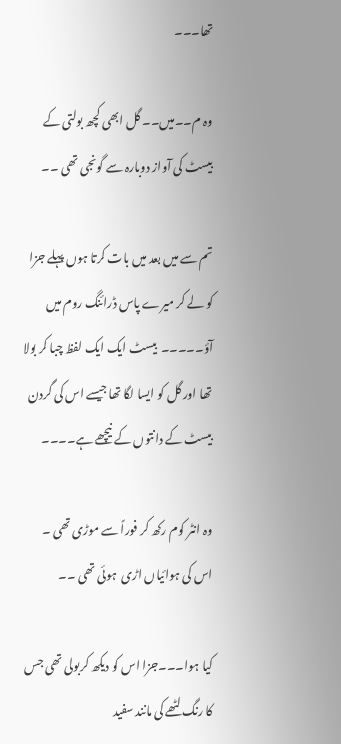تھا۔۔۔

وہ م۔۔میں۔۔ گل ابھی کچھ بولتی کے بیسٹ کی آواز دوبارہ سے گونجی تھی ۔۔

تم سے میں بعد میں بات کرتا ہوں پہلے جزا کو لے کر میرے پاس ڈرائنگ روم میں آؤ۔۔۔۔۔  بیسٹ ایک ایک لفظ چبا کر بولا تھا اور گل کو ایسا لگا تھا جیسے اس کی گردن بیسٹ کے دانتوں کے نیچھے ہے۔۔۔۔

وہ انٹر کوم رکھ کر فوراً سے موڑی تھی ۔ اس کی ہوائیاں اڑی  ہوئی تھی ۔۔

کیا ہوا۔۔۔جزا اس کو دیکھ کربولی تھی جس کا رنگ لٹھے کی مانند سفید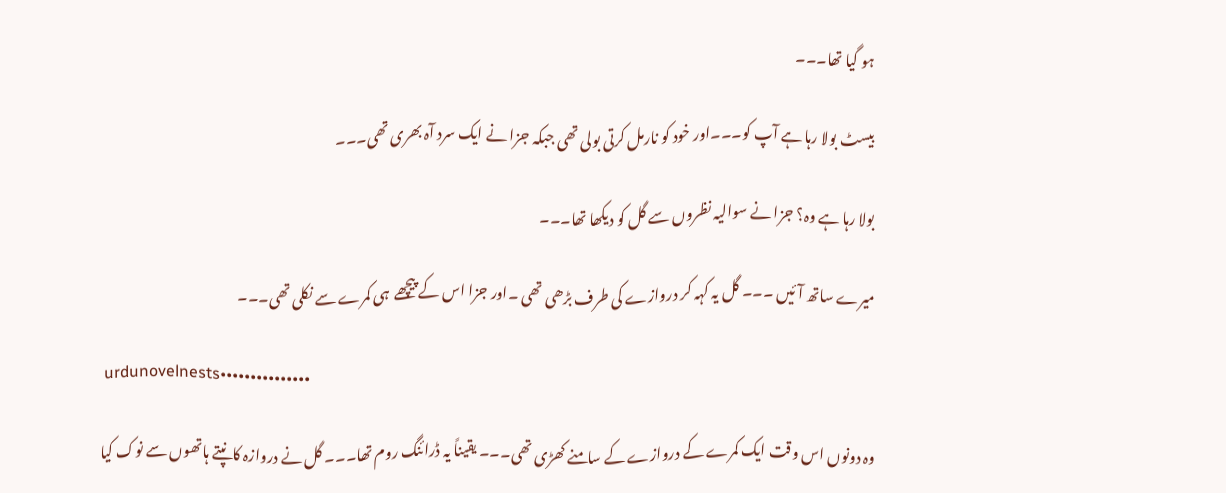ہو گیا تھا۔۔۔

بیسٹ بولا رہا ہے آپ کو۔۔۔اور خود کو نارمل کرتی بولی تھی جبکہ جزا نے ایک سرد آہ بھری تھی۔۔۔

بولا رہا ہے وہ؟ جزا نے سوالیہ نظروں سے گل کو دیکھا تھا۔۔۔

میرے ساتھ آئیں ۔۔۔ گل یہ کہہ کر دروازے کی طرف بڑھی تھی ۔اور جزا اس کے پیچھے  ہی کمرے سے نکلی تھی۔۔۔

 urdunovelnests•••••••••••••••

وہ دونوں اس وقت ایک کمرے کے دروازے کے سامنے کھڑی تھی۔۔۔ یقیناً یہ ڈرائنگ روم تھا۔۔۔ گل نے دروازہ کانپتے ہاتھوں سے نوک کیا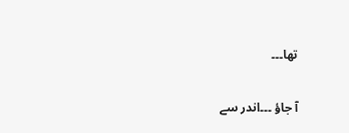تھا۔۔۔

آ جاؤ ۔۔۔اندر سے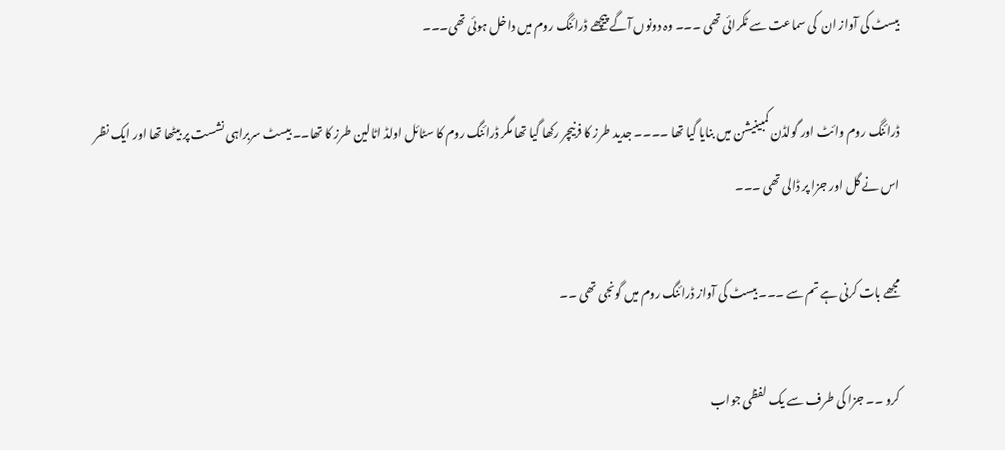بیسٹ کی آواز ان  کی سماعت سے ٹکرائی تھی ۔۔۔ وہ دونوں آگے پیچھے ڈرائنگ روم میں داخل ہوئی تھی۔۔۔

ڈرائنگ روم وائٹ اور گولڈن کمبینیشن میں بنایا گیا تھا ۔۔۔۔ جدید طرز کا فرنیچر رکھا گیا تھا مگر ڈرائنگ روم کا سٹائل اولڈ اٹالین طرز کا تھا۔۔ بیسٹ سربراہی نشست پر بیٹھا تھا اور ایک نظر اس نے گل اور جزا پر ڈالی تھی ۔۔۔

مجھے بات کرنی ہے تم سے ۔۔۔ بیسٹ کی آواز ڈرائنگ روم میں گونجی تھی ۔۔

کرو ۔۔ جزا کی طرف سے یک لفظی جواب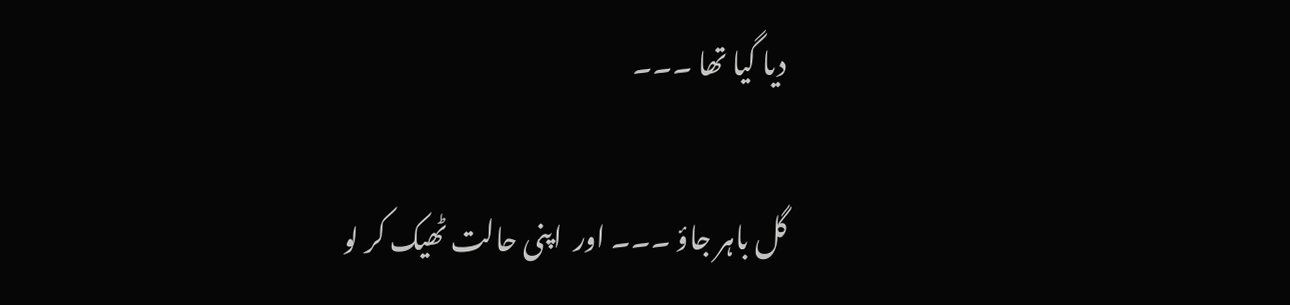دیا گیا تھا ۔۔۔

گل باہر جاؤ ۔۔۔ اور  اپنی حالت ٹھیک کر لو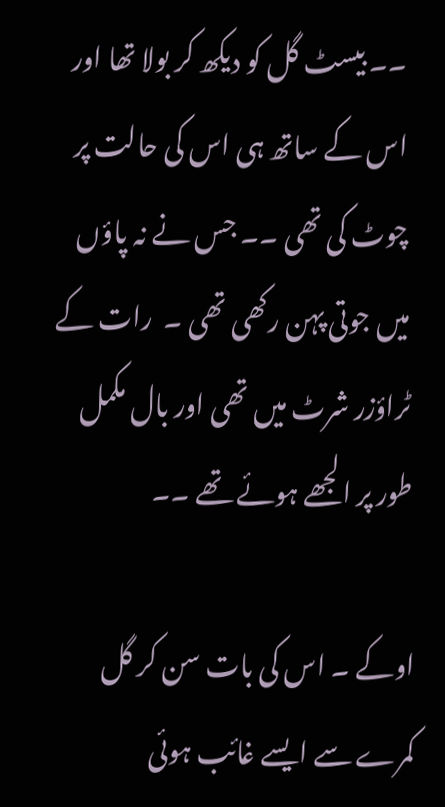۔۔ بیسٹ گل کو دیکھ کر بولا تھا اور اس کے ساتھ ہی اس کی حالت پر چوٹ کی تھی ۔۔ جس نے نہ پاؤں میں جوتی پہن رکھی تھی ۔  رات کے ٹراؤزر شرٹ میں تھی اور بال مکمل طور پر الجھے ہوئے تھے ۔۔

اوکے ۔ اس کی بات سن کر گل کمرے سے ایسے غائب ہوئی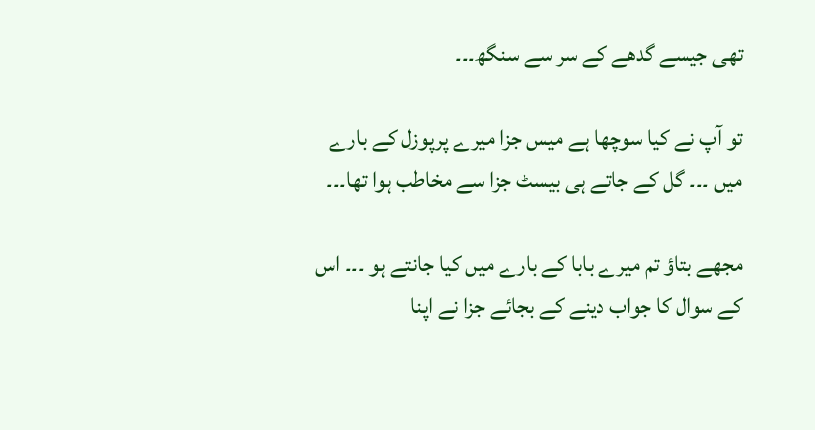تھی جیسے گدھے کے سر سے سنگھ۔۔۔

تو آپ نے کیا سوچھا ہے میس جزا میرے پرپوزل کے بارے میں ۔۔۔ گل کے جاتے ہی بیسٹ جزا سے مخاطب ہوا تھا۔۔۔

مجھے بتاؤ تم میرے بابا کے بارے میں کیا جانتے ہو ۔۔۔ اس کے سوال کا جواب دینے کے بجائے جزا نے اپنا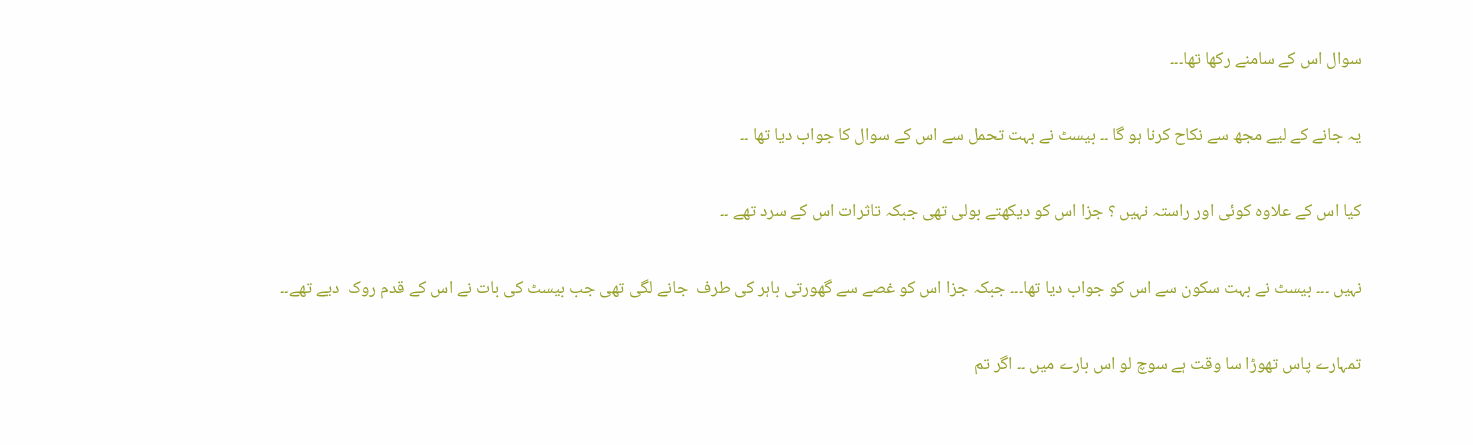سوال اس کے سامنے رکھا تھا۔۔۔

یہ جانے کے لیے مجھ سے نکاح کرنا ہو گا ۔۔ بیسٹ نے بہت تحمل سے اس کے سوال کا جواب دیا تھا ۔۔

کیا اس کے علاوہ کوئی اور راستہ نہیں ؟ جزا اس کو دیکھتے بولی تھی جبکہ تاثرات اس کے سرد تھے ۔۔

نہیں ۔۔۔ بیسٹ نے بہت سکون سے اس کو جواب دیا تھا۔۔۔ جبکہ جزا اس کو غصے سے گھورتی باہر کی طرف  جانے لگی تھی جب بیسٹ کی بات نے اس کے قدم روک  دیے تھے۔۔

تمہارے پاس تھوڑا سا وقت ہے سوچ لو اس بارے میں ۔۔ اگر تم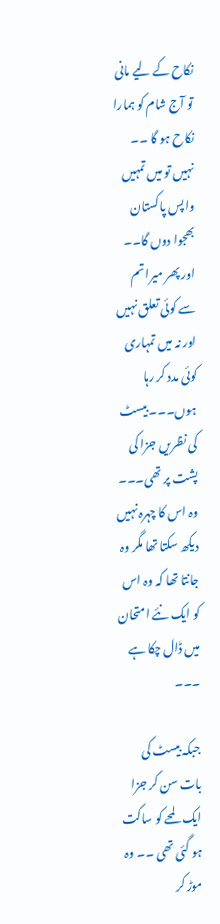نکاح کے لیے مانی تو آج شام کو ہمارا نکاح ہو گا ۔۔ نہیں تو میں تمہیں واپس پاکستان بھجوا دوں گا۔۔ اور پھر میرا تم سے کوئی تعلق نہیں اور نہ میں تمہاری کوئی مدد کر رہا ہوں۔۔۔ بیسٹ کی نظریں جزا کی پشت پر تھی۔۔۔ وہ اس کا چہرہ نہیں دیکھ سکتا تھا مگر وہ جانتا تھا کہ وہ اس کو ایک نئے امتحان میں ڈال چکا ہے ۔۔۔

جبکہ بیسٹ کی بات سن کر جزا ایک لمحے کو ساکت ہو گئی تھی ۔۔ وہ موڑ کر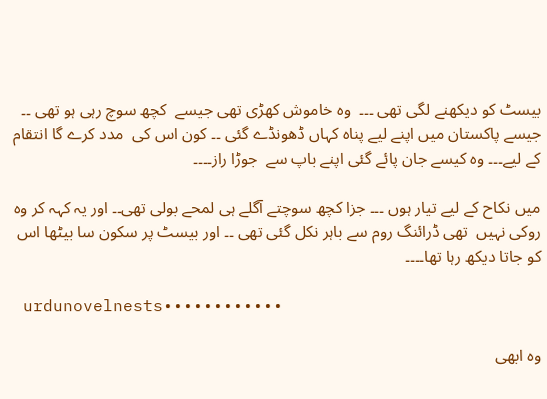بیسٹ کو دیکھنے لگی تھی ۔۔۔  وہ خاموش کھڑی تھی جیسے  کچھ سوچ رہی ہو تھی ۔۔ جیسے پاکستان میں اپنے لیے پناہ کہاں ڈھونڈے گئی ۔۔ کون اس کی  مدد کرے گا انتقام کے لیے۔۔۔ وہ کیسے جان پائے گئی اپنے باپ سے  جوڑا راز۔۔۔۔

میں نکاح کے لیے تیار ہوں ۔۔۔ جزا کچھ سوچتے آگلے ہی لمحے بولی تھی۔۔ اور یہ کہہ کر وہ روکی نہیں  تھی ڈرائنگ روم سے باہر نکل گئی تھی ۔۔ اور بیسٹ پر سکون سا بیٹھا اس کو جاتا دیکھ رہا تھا۔۔۔۔

 urdunovelnests••••••••••••

وہ ابھی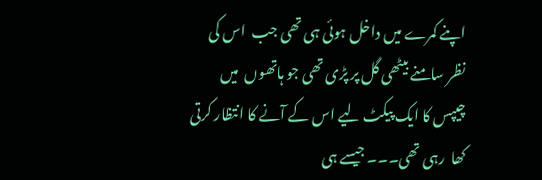اپنے کمرے میں داخل ہوئی ہی تھی جب  اس کی نظر سامنے بیٹھی گل پر پڑی تھی جو ہاتھوں  میں چیپس کا ایک پیکٹ لیے اس کے آنے کا انتظار کرتی کھا  رہی تھی۔۔۔ جیسے ہی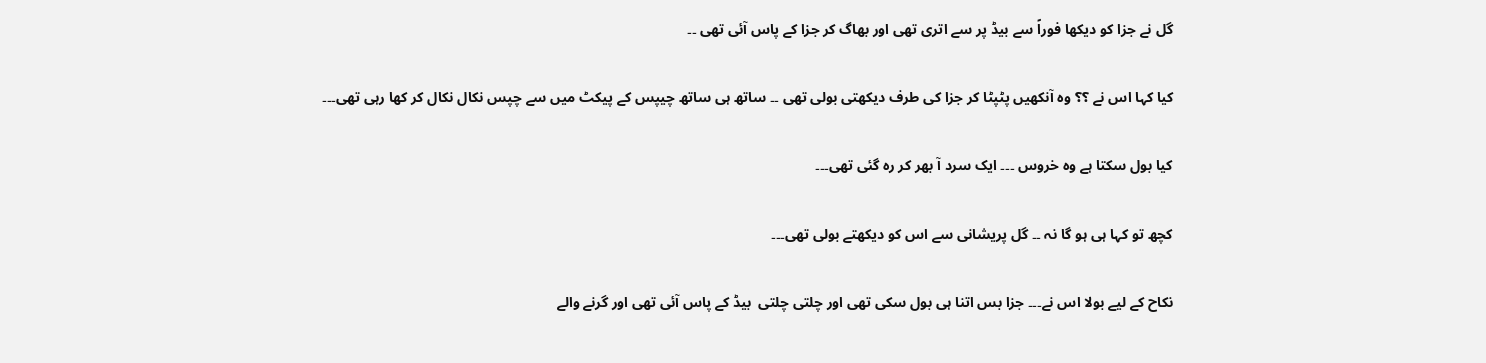گل نے جزا کو دیکھا فوراً سے بیڈ پر سے اتری تھی اور بھاگ کر جزا کے پاس آئی تھی ۔۔

کیا کہا اس نے ؟؟ وہ آنکھیں پٹپٹا کر جزا کی طرف دیکھتی بولی تھی ۔۔ ساتھ ہی ساتھ چیپس کے پیکٹ میں سے چپس نکال نکال کر کھا رہی تھی۔۔۔

کیا بول سکتا ہے وہ خروس ۔۔۔ ایک سرد آ بھر کر رہ گئی تھی۔۔۔

کچھ تو کہا ہی ہو گا نہ ۔۔ گل پریشانی سے اس کو دیکھتے بولی تھی۔۔۔

نکاح کے لیے بولا اس نے۔۔۔ جزا بس اتنا ہی بول سکی تھی اور چلتی چلتی  بیڈ کے پاس آئی تھی اور گرنے والے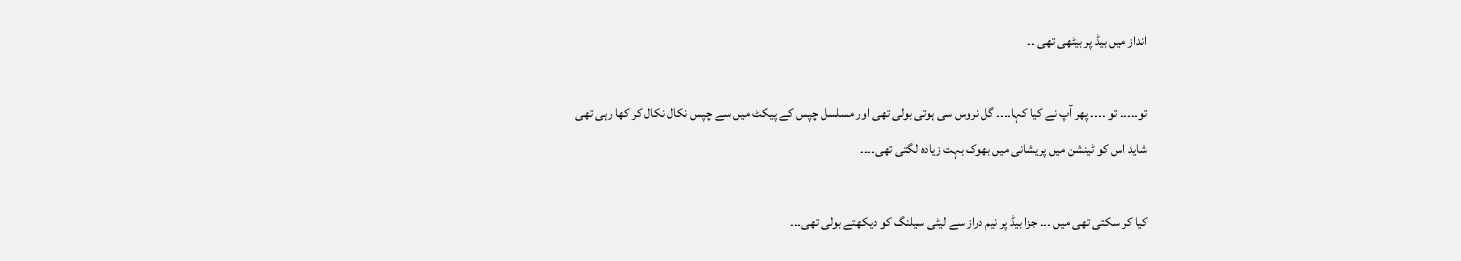انداز میں بیڈ پر بیٹھی تھی ۔۔

تو۔۔۔۔۔ تو ۔۔۔۔ پھر آپ نے کیا کہا۔۔۔۔ گل نروس سی ہوتی بولی تھی اور مسلسل چپس کے پیکٹ میں سے چپس نکال نکال کر کھا رہی تھی شاید اس کو ٹینشن میں پریشانی میں بھوک بہت زیادہ لگتی تھی۔۔۔۔

کیا کر سکتی تھی میں ۔۔۔ جزا بیڈ پر نیم دراز سے لیٹی سیلنگ کو دیکھتے بولی تھی۔۔۔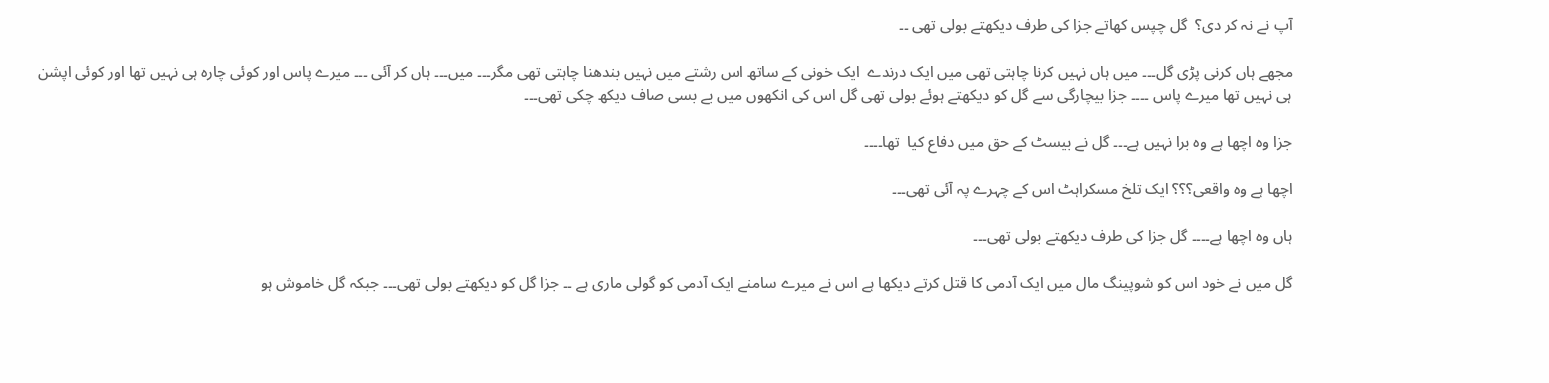آپ نے نہ کر دی؟  گل چپس کھاتے جزا کی طرف دیکھتے بولی تھی ۔۔

مجھے ہاں کرنی پڑی گل۔۔۔ میں ہاں نہیں کرنا چاہتی تھی میں ایک درندے  ایک خونی کے ساتھ اس رشتے میں نہیں بندھنا چاہتی تھی مگر۔۔۔ میں۔۔۔ ہاں کر آئی ۔۔۔ میرے پاس اور کوئی چارہ ہی نہیں تھا اور کوئی اپشن ہی نہیں تھا میرے پاس ۔۔۔۔ جزا بیچارگی سے گل کو دیکھتے ہوئے بولی تھی گل اس کی انکھوں میں بے بسی صاف دیکھ چکی تھی۔۔۔

جزا وہ اچھا ہے وہ برا نہیں ہے۔۔۔ گل نے بیسٹ کے حق میں دفاع کیا  تھا۔۔۔۔

اچھا ہے وہ واقعی؟؟؟ ایک تلخ مسکراہٹ اس کے چہرے پہ آئی تھی۔۔۔

ہاں وہ اچھا ہے۔۔۔۔ گل جزا کی طرف دیکھتے بولی تھی۔۔۔

گل میں نے خود اس کو شوپینگ مال میں ایک آدمی کا قتل کرتے دیکھا ہے اس نے میرے سامنے ایک آدمی کو گولی ماری ہے ۔۔ جزا گل کو دیکھتے بولی تھی۔۔۔ جبکہ گل خاموش ہو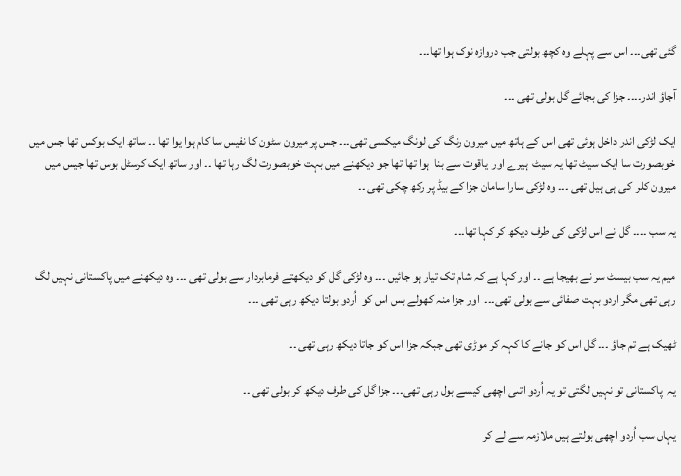گئی تھی۔۔۔ اس سے پہلے وہ کچھ بولتی جب دروازہ نوک ہوا تھا۔۔۔

آجاؤ اندر۔۔۔۔ جزا کی بجائے گل بولی تھی ۔۔۔

ایک لڑکی اندر داخل ہوئی تھی اس کے ہاتھ میں میرون رنگ کی لونگ میکسی تھی۔۔۔ جس پر میرون سٹون کا نفیس سا کام ہوا یوا تھا ۔۔ ساتھ ایک بوکس تھا جس میں خوبصورت سا ایک سیٹ تھا یہ سیٹ  ہیرے اور  یاقوت سے بنا  ہوا تھا تھا جو دیکھنے میں بہت خوبصورت لگ رہا تھا ۔۔ اور ساتھ ایک کرسٹل بوس تھا جیس میں میرون کلر  کی ہی ہیل تھی ۔۔۔ وہ لڑکی سارا سامان جزا کے بیڈ پر رکھ چکی تھی ۔۔

یہ سب ۔۔۔۔ گل نے اس لڑکی کی طرف دیکھ کر کہا تھا۔۔۔

میم یہ سب بیسٹ سر نے بھیجا ہے ۔۔ اور کہا ہے کہ شام تک تیار ہو جائیں ۔۔۔ وہ لڑکی گل کو دیکھتے فرمابردار سے بولی تھی ۔۔۔ وہ دیکھنے میں پاکستانی نہیں لگ رہی تھی مگر اردو بہت صفائی سے بولی تھی۔۔۔  اور جزا منہ کھولے بس اس کو  اُردو بولتا دیکھ رہی تھی ۔۔۔

ٹھیک ہے تم جاؤ ۔۔۔ گل اس کو جانے کا کہہ کر موڑی تھی جبکہ جزا اس کو جاتا دیکھ رہی تھی ۔۔

یہ  پاکستانی تو نہیں لگتی تو یہ اُردو اتںی اچھی کیسے بول رہی تھی۔۔۔ جزا گل کی طرف دیکھ کر بولی تھی ۔۔

یہاں سب اُردو اچھی بولتے ہیں ملازمہ سے لے کر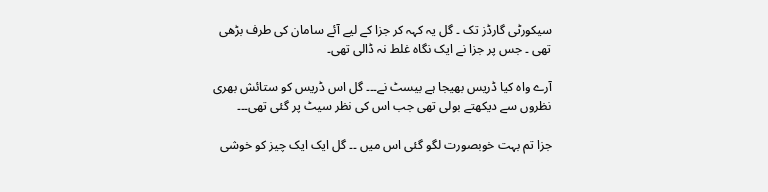سیکورٹی گارڈز تک ۔ گل یہ کہہ کر جزا کے لیے آئے سامان کی طرف بڑھی تھی ۔ جس پر جزا نے ایک نگاہ غلط نہ ڈالی تھی۔

آرے واہ کیا ڈریس بھیجا ہے بیسٹ نے۔۔۔ گل اس ڈریس کو ستائش بھری نظروں سے دیکھتے بولی تھی جب اس کی نظر سیٹ پر گئی تھی۔۔۔

جزا تم بہت خوبصورت لگو گئی اس میں ۔۔ گل ایک ایک چیز کو خوشی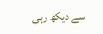سے دیکھ رہی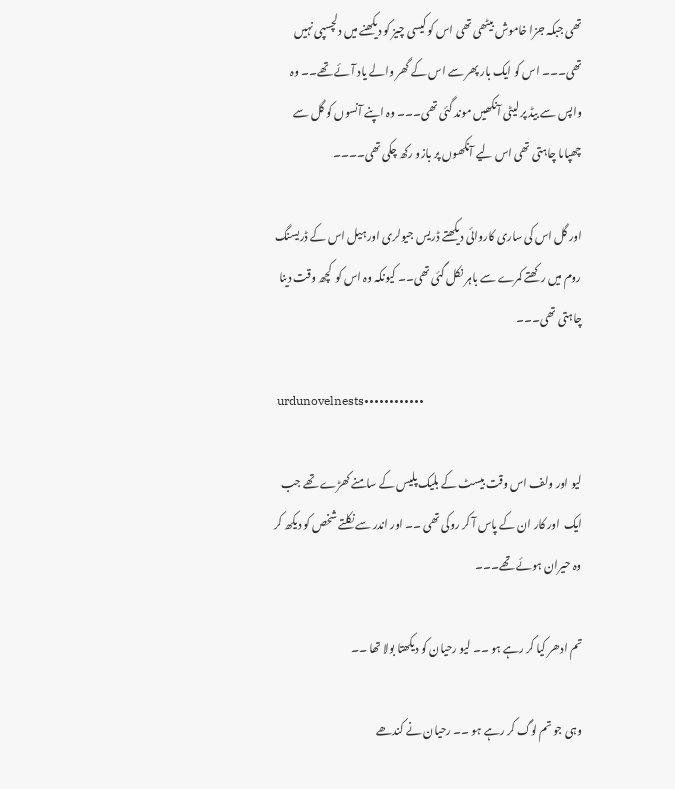تھی جبکہ جزا خاموش بیٹھی تھی اس کو کیسی چیز کو دیکھنے میں دلچسپی نہیں تھی۔۔۔ اس کو ایک بار پھر سے اس کے گھر والے یاد آئے تھے۔۔ وہ واپس سے بیڈ پر لیٹی آنکھیں موند گئی تھی۔۔۔ وہ اپنے آنسوں کو گل سے چھپاںا چاہتی تھی اس لیے آنکھوں پر بازو رکھ چکی تھی۔۔۔۔

اور گل اس کی ساری کاروائی دیکھتے ڈریس جیولری اور ہیل اس کے ڈریسنگ روم میں رکھتے کمرے سے باہر نکل گئی تھی۔۔ کیونکہ وہ اس کو  کچھ وقت دینا چاہتی تھی۔۔۔

 urdunovelnests••••••••••••

لیو اور ولف اس وقت بیسٹ کے بلیک پلیس کے سامنے کھڑے تھے جب ایک  اور کار ان کے پاس آ کر روکی تھی ۔۔ اور اندر سے نکلتے شخص کو دیکھ کر وہ حیران ہوئے تھے۔۔۔

تم ادھر کیا کر رہے ہو ۔۔ لیو رحیان کو دیکھتا بولا تھا ۔۔

وہی جو تم لوگ کر رہے ہو ۔۔ رحیان نے کندھے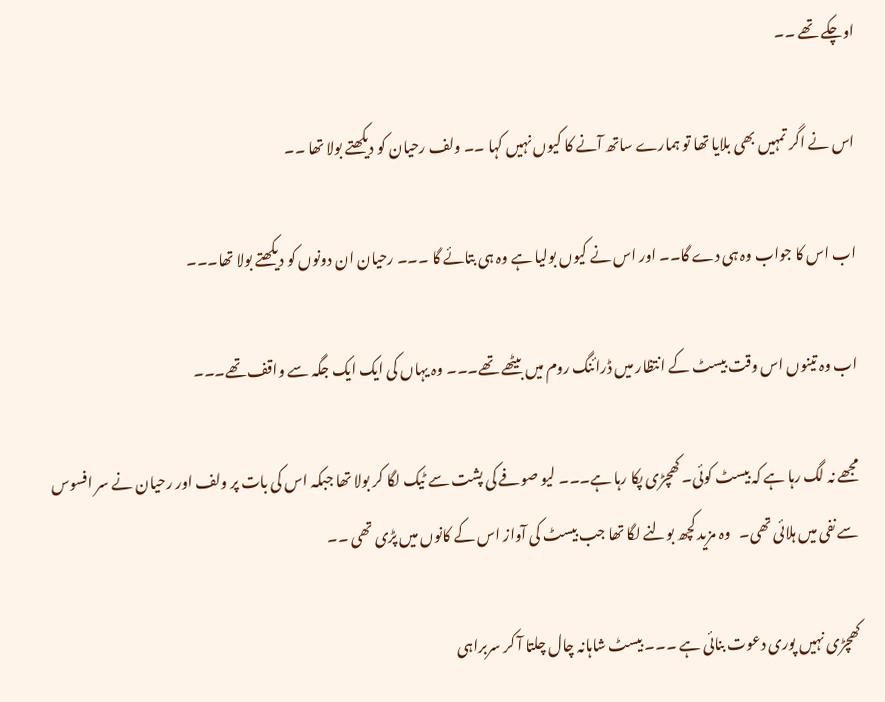اوچکے تھے ۔۔

اس نے اگر تمہیں بھی بلایا تھا تو ہمارے ساتھ آنے کا کیوں نہیں کہا ۔۔ ولف رحیان کو دیکھتے بولا تھا ۔۔

اب اس کا جواب وہ ہی دے گا۔۔ اور اس نے کیوں بولیا ہے وہ ہی بتائے گا ۔۔۔ رحیان ان دونوں کو دیکھتے بولا تھا۔۔۔

اب وہ تینوں اس وقت بیسٹ کے انتظار میں ڈرائنگ روم میں بیٹھے تھے۔۔۔ وہ یہاں کی ایک ایک جگہ سے واقف تھے۔۔۔

مجھے نہ لگ رہا ہے کہ بیسٹ کوئی۔ کھچڑی پکا رہا ہے۔۔۔ لیو صوفے کی پشت سے ٹیک لگا کر بولا تھا جبکہ اس کی بات پر ولف اور رحیان نے سر افسوس سے نفی میں ہلائی تھی۔   وہ مزید کچھ بولنے لگا تھا جب بیسٹ کی آواز اس کے کانوں میں پڑی تھی ۔۔

کھچڑی نہیں پوری دعوت بنائی ہے ۔۔۔ بیسٹ شاہانہ چال چلتا آ کر سربراہی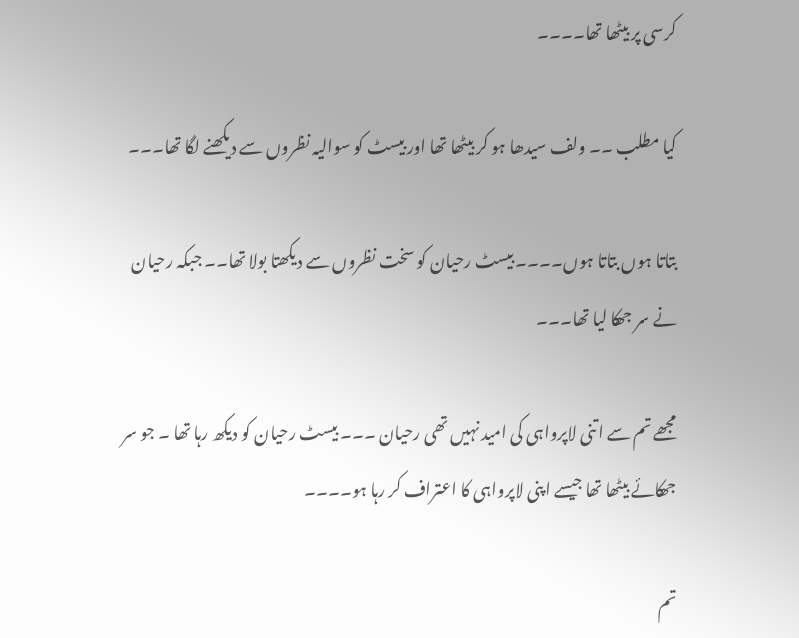کرسی پر بیٹھا تھا۔۔۔۔

کیا مطلب ۔۔ ولف سیدھا ہو کر بیٹھا تھا اور بیسٹ کو سوالیہ نظروں سے دیکھنے لگا تھا۔۔۔

بتاتا ہوں بتاتا ہوں۔۔۔۔ بیسٹ رحیان کو سخت نظروں سے دیکھتا بولا تھا۔۔ جبکہ رحیان نے سر جھکا لیا تھا۔۔۔

مجھے تم سے اتنی لاپرواہی کی امید نہیں تھی رحیان ۔۔۔ بیسٹ رحیان کو دیکھ رہا تھا ۔ جو سر جھکائے بیٹھا تھا جیسے اپنی لاپرواہی کا اعتراف کر رہا ہو۔۔۔۔

تم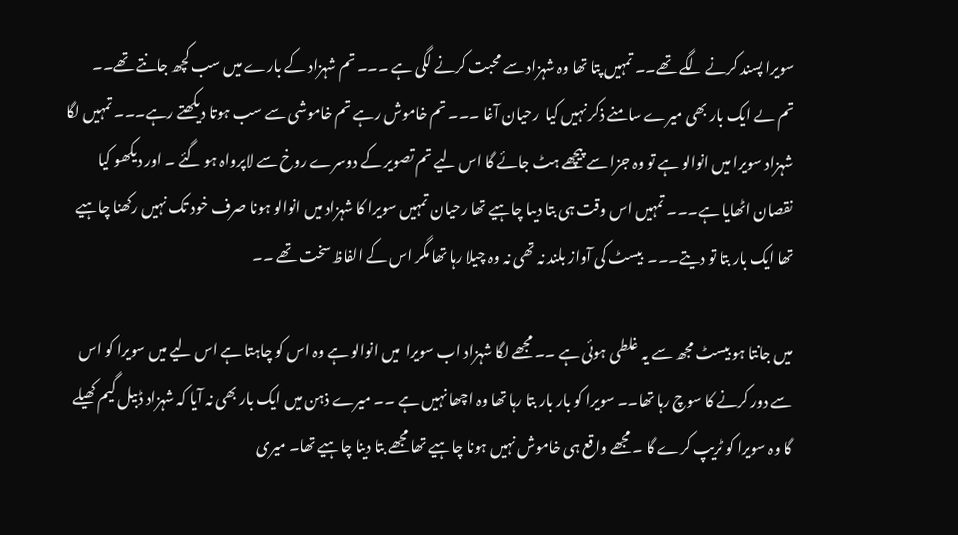سویرا پسند کرنے لگے تھے۔۔ تمہیں پتا تھا وہ شہزاد سے محبت کرنے لگی ہے ۔۔۔ تم شہزاد کے بارے میں سب کچھ جانتے تھے۔۔ تم ںے ایک بار بھی میرے سامنے ذکر نہیں کیا  رحیان آغا ۔۔۔ تم خاموش رہے تم خاموشی سے سب ہوتا دیکھتے رہے۔۔۔ تمہیں لگا شہزاد سویرا میں انوالو ہے تو وہ جزا سے پیچھے ہٹ جائے گا اس لیے تم تصویر کے دوسرے روخ سے لاپرواہ ہو گئے ۔ اور دیکھو کیا نقصان اٹھایا ہے۔۔۔ تمہیں اس وقت ہی بتا دیںا چاہیے تھا رحیان تمہیں سویرا کا شہزاد میں انوالو ہونا صرف خود تک نہیں رکھنا چاہیے تھا ایک بار بتا تو دیتے۔۔۔  بیسٹ کی آواز بلند نہ تھی نہ وہ چیلا رہا تھا مگر اس کے الفاظ سخت تھے ۔۔

میں جانتا ہو بیسٹ مجھ سے یہ غلطی ہوئی ہے ۔۔ مجھے لگا شہزاد اب سویرا  میں انوالو ہے وہ اس کو چاہتا ہے اس لیے میں سویرا کو اس سے دور کرنے کا سوچ رہا تھا۔۔ سویرا کو بار بار بتا رہا تھا وہ اچھا نہیں ہے ۔۔ میرے ذہن میں ایک بار بھی نہ آیا کہ شہزاد ڈبیل گیم کھیلے گا وہ سویرا کو ٹریپ کرے گا ۔ مجھے واقع ہی خاموش نہیں ہونا چاہیے تھا مجھے بتا دینا چاہیے تھا۔ میری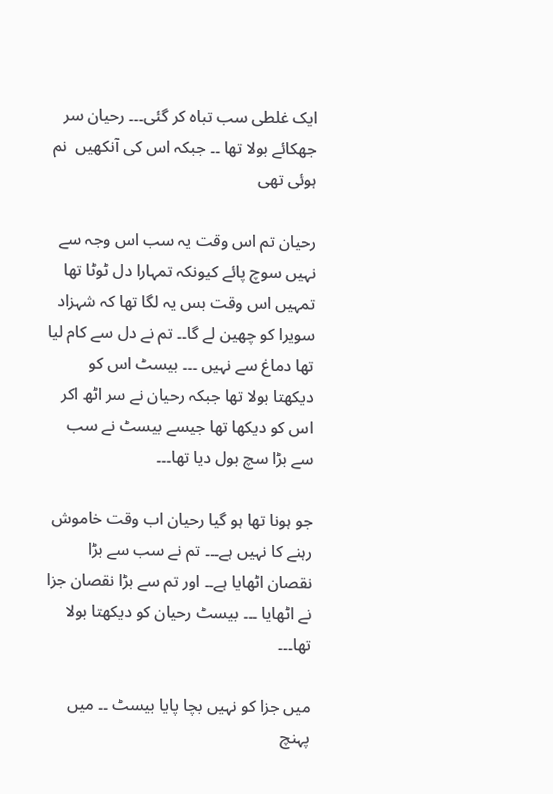ایک غلطی سب تباہ کر گئی۔۔۔ رحیان سر جھکائے بولا تھا ۔۔ جبکہ اس کی آنکھیں  نم ہوئی تھی

رحیان تم اس وقت یہ سب اس وجہ سے نہیں سوچ پائے کیونکہ تمہارا دل ٹوٹا تھا تمہیں اس وقت بس یہ لگا تھا کہ شہزاد سویرا کو چھین لے گا۔۔ تم نے دل سے کام لیا تھا دماغ سے نہیں ۔۔۔ بیسٹ اس کو دیکھتا بولا تھا جبکہ رحیان نے سر اٹھ اکر اس کو دیکھا تھا جیسے بیسٹ نے سب سے بڑا سچ بول دیا تھا۔۔۔

جو ہونا تھا ہو گیا رحیان اب وقت خاموش رہنے کا نہیں ہے۔۔۔ تم نے سب سے بڑا نقصان اٹھایا ہے۔۔ اور تم سے بڑا نقصان جزا نے اٹھایا ۔۔۔ بیسٹ رحیان کو دیکھتا بولا تھا۔۔۔

میں جزا کو نہیں بچا پایا بیسٹ ۔۔ میں پہنچ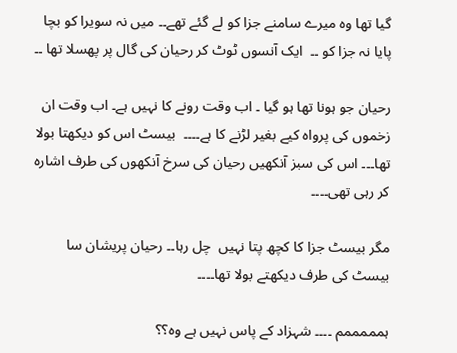گیا تھا وہ میرے سامنے جزا کو لے گئے تھے۔۔ میں نہ سویرا کو بچا پایا نہ جزا کو ۔۔  ایک آنسوں ٹوٹ کر رحیان کی گال پر پھسلا تھا ۔۔

رحیان جو ہونا تھا ہو گیا ۔ اب وقت رونے کا نہیں ہے۔ اب وقت ان زخموں کی پرواہ کیے بغیر لڑنے کا ہے۔۔۔۔  بیسٹ اس کو دیکھتا بولا تھا۔۔۔ اس کی سبز آنکھیں رحیان کی سرخ آنکھوں کی طرف اشارہ کر رہی تھی۔۔۔۔

مگر بیسٹ جزا کا کچھ پتا نہیں  چل رہا۔۔ رحیان پریشان سا بیسٹ کی طرف دیکھتے بولا تھا۔۔۔۔

ہمممممم ۔۔۔۔ شہزاد کے پاس نہیں ہے وہ؟؟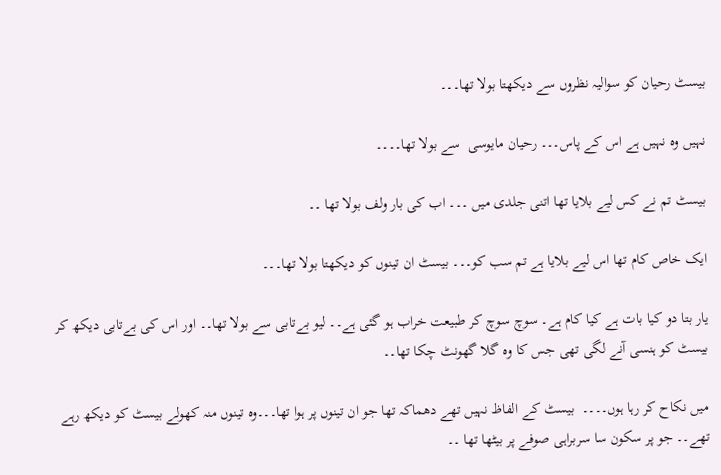بیسٹ رحیان کو سوالیہ نظروں سے دیکھتا بولا تھا۔۔۔

نہیں وہ نہیں ہے اس کے پاس۔۔۔ رحیان مایوسی  سے بولا تھا۔۔۔۔

بیسٹ تم نے کس لیے بلایا تھا اتنی جلدی میں ۔۔۔ اب کی بار ولف بولا تھا ۔۔

ایک خاص کام تھا اس لیے بلایا ہے تم سب کو۔۔۔ بیسٹ ان تینوں کو دیکھتا بولا تھا۔۔۔

یار بتا دو کیا بات ہے کیا کام ہے۔ سوچ سوچ کر طبیعت خراب ہو گئی ہے۔۔ لیو بےتابی سے بولا تھا۔۔ اور اس کی بےتابی دیکھ کر بیسٹ کو ہنسی آنے لگی تھی جس کا وہ گلا گھونٹ چکا تھا۔۔

میں نکاح کر رہا ہوں۔۔۔۔  بیسٹ کے الفاظ نہیں تھے دھماکہ تھا جو ان تینوں پر ہوا تھا۔۔۔وہ تینوں منہ کھولے بیسٹ کو دیکھ رہے تھے۔۔ جو پر سکون سا سربراہی صوفے پر بیٹھا تھا ۔۔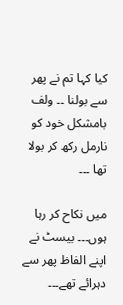کیا کہا تم نے پھر سے بولنا ۔۔ ولف بامشکل خود کو نارمل رکھ کر بولا تھا ۔۔۔

میں نکاح کر رہا ہوں۔۔۔ بیسٹ نے اپنے الفاظ پھر سے دہرائے تھے۔۔۔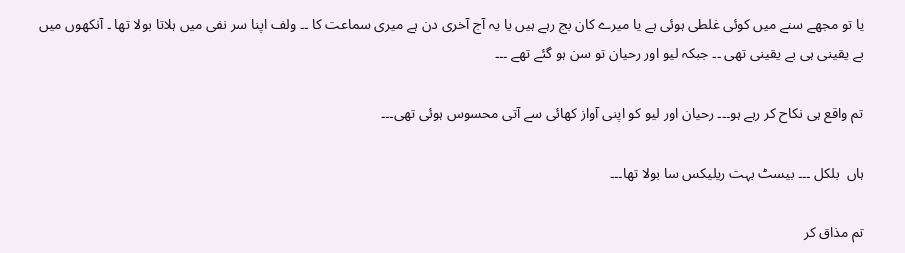یا تو مجھے سنے میں کوئی غلطی ہوئی ہے یا میرے کان بج رہے ہیں یا یہ آج آخری دن ہے میری سماعت کا ۔۔ ولف اپنا سر نفی میں ہلاتا بولا تھا ۔ آنکھوں میں بے یقینی ہی بے یقینی تھی ۔۔ جبکہ لیو اور رحیان تو سن ہو گئے تھے ۔۔۔

تم واقع ہی نکاح کر رہے ہو۔۔۔ رحیان اور لیو کو اپنی آواز کھائی سے آتی محسوس ہوئی تھی۔۔۔

ہاں  بلکل ۔۔۔ بیسٹ بہت ریلیکس سا بولا تھا۔۔۔

تم مذاق کر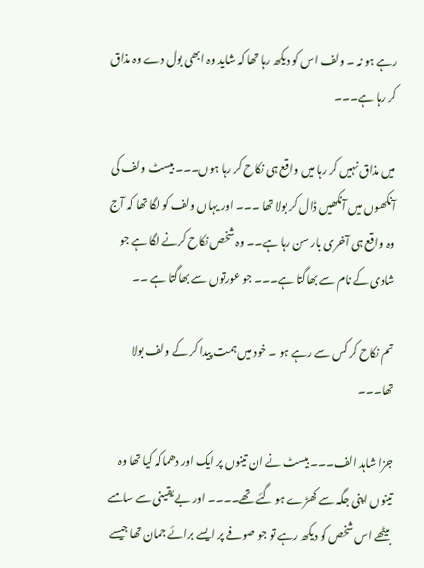رہے ہو نہ ۔ ولف اس کو دیکھ رہا تھا کہ شاید وہ ابھی بول دے وہ مذاق کر رہا ہے۔۔۔

میں مذاق نہیں کر رہا میں واقع ہی نکاح کر رہا ہوں۔۔۔ بیسٹ ولف کی آنکھوں میں آنکھیں ڈال کر بولا تھا ۔۔۔ اور یہاں ولف کو لگا تھا کہ آج وہ واقع ہی آخری بار سن رہا ہے۔۔ وہ شخص نکاح کرنے لگا ہے جو شادی کے نام سے بھاگتا ہے۔۔۔ جو عورتوں سے بھاگتا ہے ۔۔

تم نکاح کر کس سے رہے ہو ۔ خود میں ہمت پیدا کر کے ولف بولا تھا۔۔۔

جزا شاہد الف۔۔۔ بیسٹ نے ان تینوں پر ایک اور دھماکہ کیا تھا وہ تینوں اپنی جگہ سے کھڑے ہو گئے تھے۔۔۔۔ اور بے یقینی سے سامںے بیٹھے اس شخص کو دیکھ رہے تو جو صوفے پر ایسے برائے جمان تھا جیسے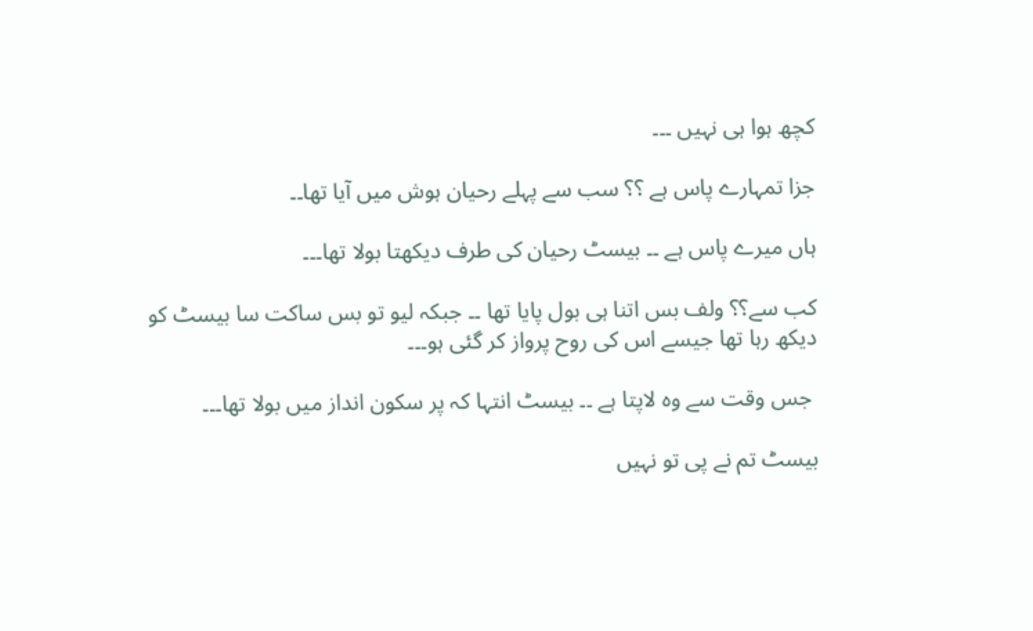کچھ ہوا ہی نہیں ۔۔۔

جزا تمہارے پاس ہے ؟؟ سب سے پہلے رحیان ہوش میں آیا تھا۔۔

ہاں میرے پاس ہے ۔۔ بیسٹ رحیان کی طرف دیکھتا بولا تھا۔۔۔

کب سے؟؟ ولف بس اتنا ہی بول پایا تھا ۔۔ جبکہ لیو تو بس ساکت سا بیسٹ کو دیکھ رہا تھا جیسے اس کی روح پرواز کر گئی ہو۔۔۔

 جس وقت سے وہ لاپتا ہے ۔۔ بیسٹ انتہا کہ پر سکون انداز میں بولا تھا۔۔۔

بیسٹ تم نے پی تو نہیں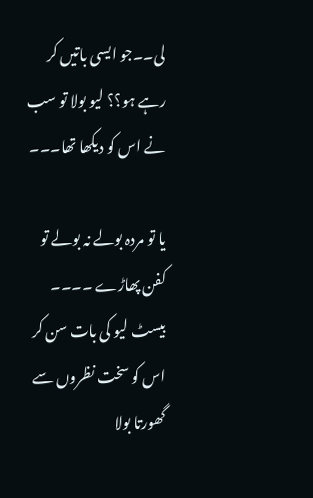لی۔۔جو ایسی باتیں کر رہے ہو؟؟ لیو بولا تو سب نے اس کو دیکھا تھا۔۔۔

یا تو مردہ بولے نہ بولے تو کفن پھاڑے ۔۔۔۔ بیسٹ لیو کی بات سن کر اس کو سخت نظروں سے گھورتا بولا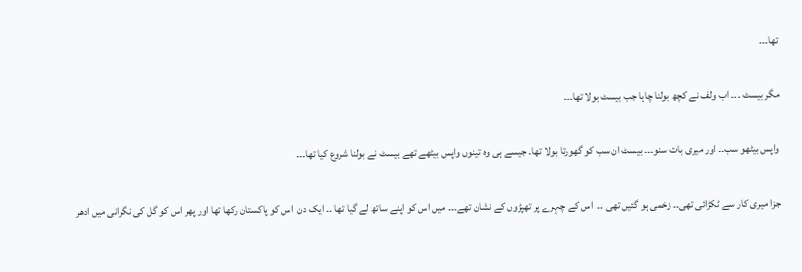تھا۔۔۔

مگر بیسٹ ۔۔۔ اب ولف نے کچھ بولنا چاہا جب بیسٹ بولا تھا۔۔۔

واپس بیٹھو سب۔۔ اور میری بات سنو۔۔۔ بیسٹ ان سب کو گھورتا بولا تھا۔ جیسے ہی وہ تینوں واپس بیٹھے تھے بیسٹ نے بولنا شروع کیا تھا۔۔۔

جزا میری کار سے ٹکڑائی تھی۔۔ زخمی ہو گئیں تھی ۔۔  اس کے چہرے پر تھپڑوں کے نشان تھے۔۔۔ میں اس کو اپنے ساتھ لے گیا تھا ۔۔ ایک دن  اس کو پاکستان رکھا تھا اور پھر اس کو گل کی نگرانی میں ادھر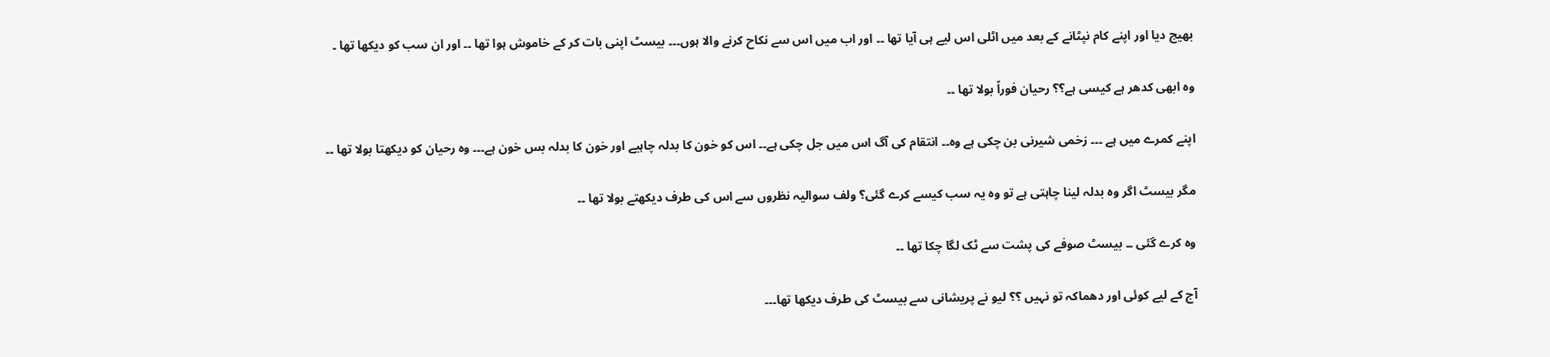بھیج دیا اور اپنے کام نپٹانے کے بعد میں اٹلی اس لیے ہی آیا تھا ۔۔ اور اب میں اس سے نکاح کرنے والا ہوں۔۔۔ بیسٹ اپنی بات کر کے خاموش ہوا تھا ۔۔ اور ان سب کو دیکھا تھا ۔

وہ ابھی کدھر ہے کیسی ہے؟؟ رحیان فوراً بولا تھا ۔۔

اپنے کمرے میں ہے ۔۔۔ زخمی شیرنی بن چکی ہے وہ۔۔ انتقام کی آگ اس میں جل چکی ہے۔۔ اس کو خون کا بدلہ چاہیے اور خون کا بدلہ بس خون ہے۔۔۔ وہ رحیان کو دیکھتا بولا تھا ۔۔

مگر بیسٹ اگر وہ بدلہ لینا چاہتی ہے تو وہ یہ سب کیسے کرے گئی؟ ولف سوالیہ نظروں سے اس کی طرف دیکھتے بولا تھا ۔۔

وہ کرے گئی ۔۔ بیسٹ صوفے کی پشت سے ٹک لگا چکا تھا ۔۔

آج کے لیے کوئی اور دھماکہ تو نہیں ؟؟ لیو نے پریشانی سے بیسٹ کی طرف دیکھا تھا۔۔۔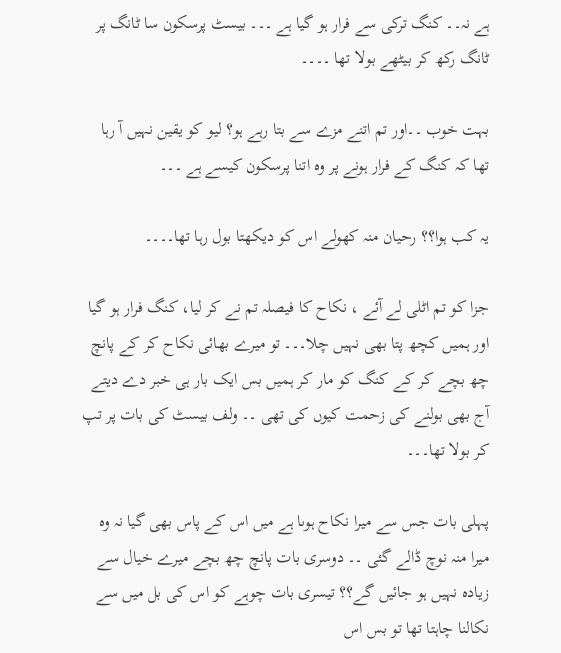ہے نہ۔۔ کنگ ترکی سے فرار ہو گیا ہے ۔۔۔ بیسٹ پرسکون سا ٹانگ پر ٹانگ رکھ کر بیٹھے بولا تھا ۔۔۔۔

بہت خوب ۔۔اور تم اتنے مزے سے بتا رہے ہو؟ لیو کو یقین نہیں آ رہا تھا کہ کنگ کے فرار ہونے پر وہ اتنا پرسکون کیسے ہے ۔۔۔

یہ کب ہوا؟؟ رحیان منہ کھولے اس کو دیکھتا بول رہا تھا۔۔۔۔

جزا کو تم اٹلی لے آئے ، نکاح کا فیصلہ تم نے کر لیا، کنگ فرار ہو گیا اور ہمیں کچھ پتا بھی نہیں چلا۔۔۔ تو میرے بھائی نکاح کر کے پانچ چھ بچے کر کے کنگ کو مار کر ہمیں بس ایک بار ہی خبر دے دیتے آج بھی بولنے کی زحمت کیوں کی تھی ۔۔ ولف بیسٹ کی بات پر تپ کر بولا تھا۔۔۔

پہلی بات جس سے میرا نکاح ہوںا ہے میں اس کے پاس بھی گیا نہ وہ میرا منہ نوچ ڈالے گئی ۔۔ دوسری بات پانچ چھ بچے میرے خیال سے زیادہ نہیں ہو جائیں گے؟؟ تیسری بات چوہے کو اس کی بل میں سے نکالنا چاہتا تھا تو بس اس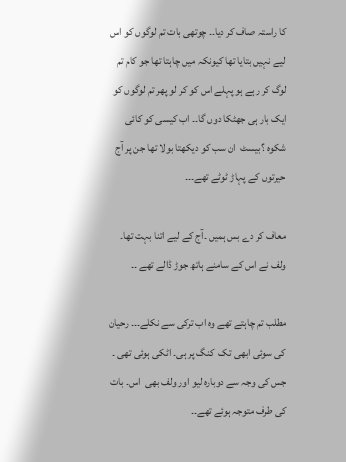کا راستہ صاف کر دیا۔۔ چوتھی بات تم لوگوں کو اس لیے نہیں بتایا تھا کیونکہ میں چاہتا تھا جو کام تم لوگ کر رہے ہو پہلے اس کو کر لو پھر تم لوگوں کو ایک بار ہی جھٹکا دوں گا۔۔ اب کیسی کو کائی شکوہ ؟بیسٹ  ان سب کو دیکھتا بولا تھا جن پر آج  حیرتوں کے پہاڑ ٹوٹے تھے۔۔۔

معاف کر دے بس ہمیں ۔آج کے لیے اتنا بہت تھا۔ ولف نے اس کے سامنے ہاتھ جوڑ ڈالے تھے ۔۔

مطلب تم چاہتے تھے وہ اب ترکی سے نکلے۔۔۔ رحیان کی سوئی ابھی تک  کنگ پر ہی۔ اٹکی ہوئی تھی ۔ جس کی وجہ سے دوبارہ لیو اور ولف بھی  اس۔ بات کی طرف متوجہ ہوئے تھے۔۔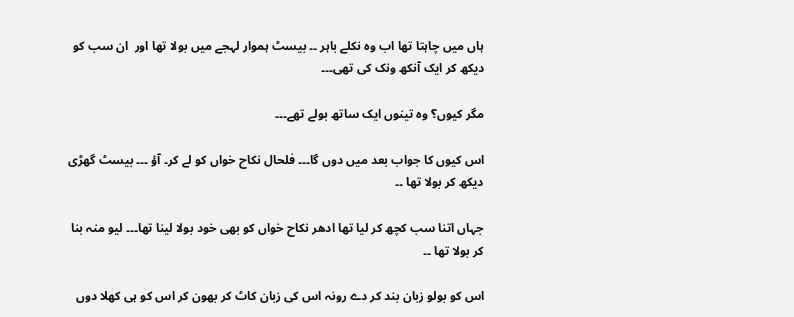ہاں میں چاہتا تھا اب وہ نکلے باہر ۔۔ بیسٹ ہموار لہجے میں بولا تھا اور  ان سب کو دیکھ کر ایک آنکھ ونک کی تھی۔۔۔

مگر کیوں؟ وہ تینوں ایک ساتھ بولے تھے۔۔۔

اس کیوں کا جواب بعد میں دوں گا۔۔۔ فلحال نکاح خواں کو لے کر۔ آؤ ۔۔۔ بیسٹ گھڑی دیکھ کر بولا تھا ۔۔

جہاں اتنا سب کچھ کر لیا تھا ادھر نکاح خواں کو بھی خود بولا لینا تھا۔۔۔ لیو منہ بنا کر بولا تھا ۔۔

اس کو بولو زبان بند کر دے رونہ اس کی زبان کاٹ کر بھون کر اس کو ہی کھلا دوں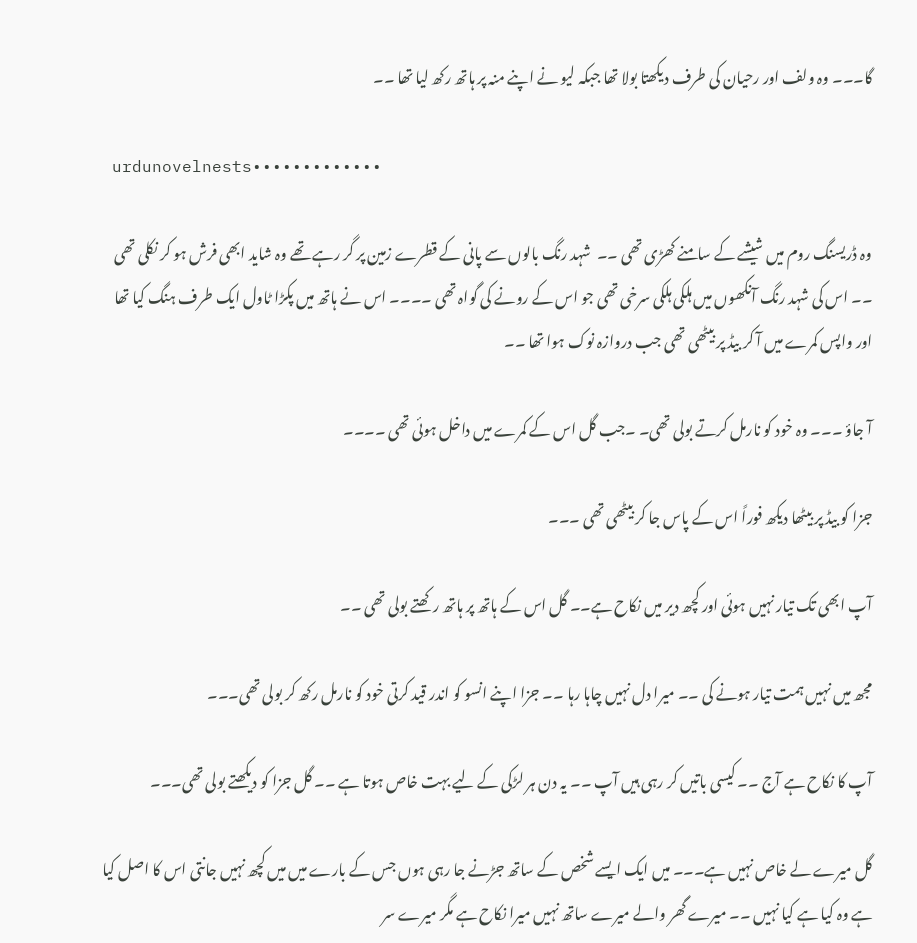گا۔۔۔ وہ ولف اور رحیان کی طرف دیکھتا بولا تھا جبکہ لیو نے اپنے منہ پر ہاتھ رکھ لیا تھا ۔۔

 urdunovelnests•••••••••••••

وہ ڈریسنگ روم میں شیشے کے سامنے کھڑی تھی ۔۔  شہد رنگ بالوں سے پانی کے قطرے زمین پر گر رہے تھے وہ شاید ابھی فرش ہو کر نکلی تھی ۔۔ اس کی شہد رنگ آنکھوں میں ہلکی ہلکی سرخی تھی جو اس کے رونے کی گواہ تھی ۔۔۔۔ اس نے ہاتھ میں پکڑا ٹاول ایک طرف ہنگ کیا تھا اور واپس کمرے میں آ کر بیڈ پر بیٹھی تھی جب دروازہ نوک ہوا تھا ۔۔

آ جاؤ ۔۔۔ وہ خود کو نارمل کرتے بولی تھی۔ ۔جب گل اس کے کمرے میں داخل ہوئی تھی ۔۔۔۔

جزا کو بیڈ پر بیٹھا دیکھ فوراً اس کے پاس جا کر بیٹھی تھی ۔۔۔

آپ ابھی تک تیار نہیں ہوئی اور کچھ دیر میں نکاح ہے۔۔ گل اس کے ہاتھ پر ہاتھ رکھتے بولی تھی ۔۔

مجھ میں نہیں ہمت تیار ہونے کی ۔۔ میرا دل نہیں چاہا رہا ۔۔ جزا اپنے انسو کو اندر قید کرتی خود کو نارمل رکھ کر بولی تھی۔۔۔

آپ کا نکاح ہے آج ۔۔ کیسی باتیں کر رہی ہیں آپ ۔۔ یہ دن ہر لڑکی کے لیے بہت خاص ہوتا ہے ۔۔ گل جزا کو دیکھتے بولی تھی۔۔۔

گل میرے لے خاص نہیں ہے۔۔۔ میں ایک ایسے شخص کے ساتھ جڑنے جا رہی ہوں جس کے بارے میں میں کچھ نہیں جانتی اس کا اصل کیا ہے وہ کیا ہے کیا نہیں ۔۔ میرے گھر والے میرے ساتھ نہیں میرا نکاح ہے مگر میرے سر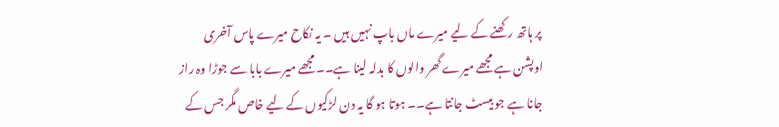پر ہاتھ رکھنے کے لیے میرے ماں باپ نہیں ہیں ۔ یہ نکاح میرے پاس آخری اوپشن ہے مجھے میرے گھر والوں کا بدلہ لینا ہے۔۔ مجھے میرے بابا سے جوڑا وہ راز جانا ہے جو بیسٹ جانتا ہے۔۔ ہوتا ہو گا یہ دن لڑکیوں کے لیے خاص مگر جس کے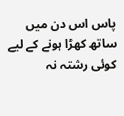پاس اس دن میں ساتھ کھڑا ہونے کے لیے کوئی رشتہ نہ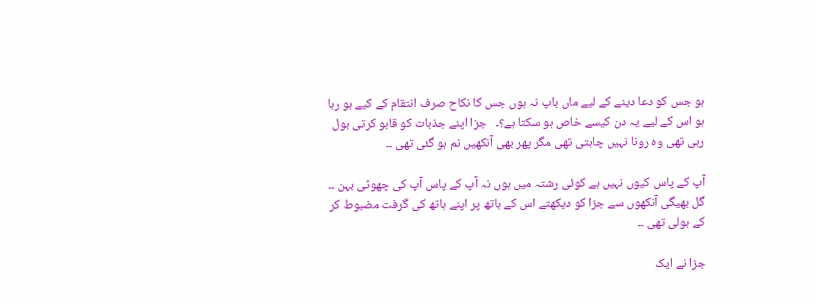ہو جس کو دعا دینے کے لیے ماں باپ نہ ہوں جس کا نکاح صرف انتقام کے کیے ہو رہا ہو اس کے لیے یہ دن کیسے خاص ہو سکتا ہے؟۔   جزا اپنے جذبات کو قابو کرتی بول رہی تھی وہ رونا نہیں چاہتی تھی مگر پھر بھی آنکھیں نم ہو گئی تھی ۔۔

آپ کے پاس کیوں نہیں ہے کوئی رشتہ میں ہوں نہ آپ کے پاس آپ کی چھوٹی بہن ۔۔  گل بھیگی آنکھوں سے جزا کو دیکھتے اس کے ہاتھ پر اپنے ہاتھ کی گرفت مضبوط کر کے بولی تھی ۔۔

جزا نے ایک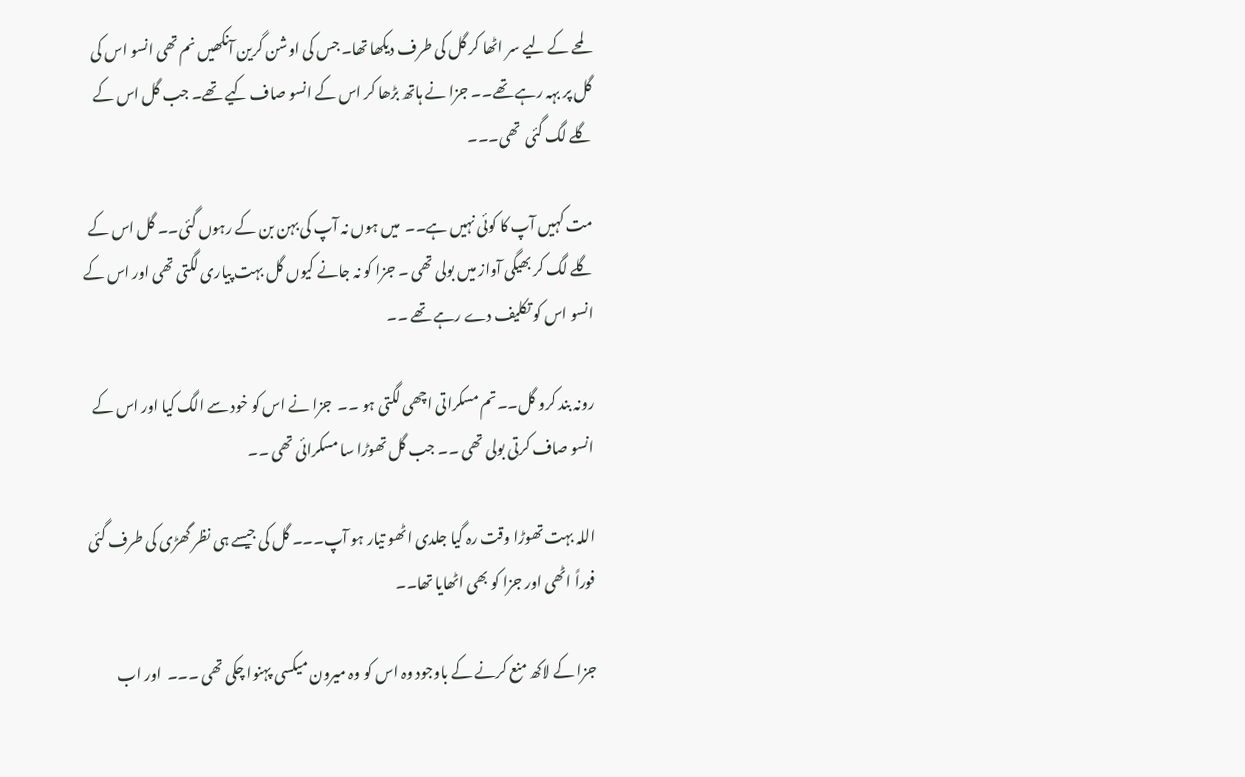لمحے کے لیے سر اٹھا کر گل کی طرف دیکھا تھا۔ جس کی اوشن گرین آنکھیں نم تھی انسو اس کی  گل پر بہہ رہے تھے۔۔ جزا نے ہاتھ بڑھا کر اس کے انسو صاف کیے تھے۔ جب گل اس کے گلے لگ گئی  تھی۔۔۔

مت کہیں آپ کا کوئی نہیں ہے۔۔  میں ہوں نہ آپ کی بہن بن کے رہوں گئی۔۔ گل اس کے گلے لگ کر بھیگی آواز میں بولی تھی ۔ جزا کو نہ جانے کیوں گل بہت پیاری لگتی تھی اور اس کے انسو اس کو تکلیف دے رہے تھے ۔۔

رونہ بند کرو گل۔۔تم مسکراتی اچھی لگتی ہو ۔۔  جزا نے اس کو خود سے الگ کیا اور اس کے انسو صاف کرتی بولی تھی ۔۔ جب گل تھوڑا سا مسکرائی تھی ۔۔

اللہ بہت تھوڑا وقت رہ گیا جلدی اٹھو تیار ہو آپ۔۔۔ گل کی جیسے ہی نظر گھڑی کی طرف گئی فوراً اٹھی اور جزا کو بھی اٹھایا تھا۔۔

جزا کے لاکھ منع کرنے کے باوجود وہ اس کو وہ میرون میکسی پہنوا چکی تھی ۔۔۔  اور اب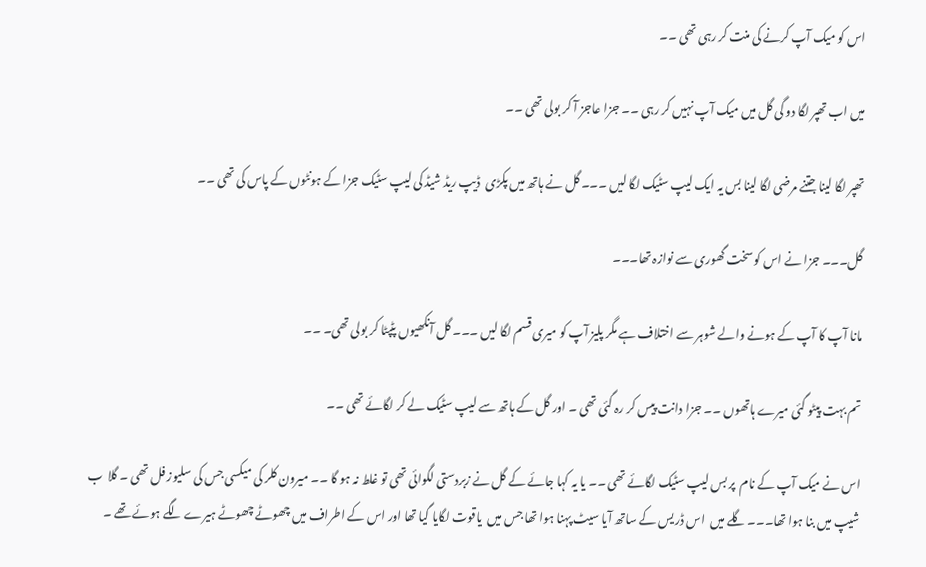اس کو میک آپ کرنے کی منت کر رہی تھی ۔۔

میں اب تھپر لگا دو گی گل میں میک آپ نہیں کر رہی ۔۔ جزا عاجز آ کر بولی تھی ۔۔

تھپر لگا لینا جتنے مرضی لگا لینا بس یہ ایک لیپ سٹیک لگا لیں ۔۔۔ گل نے ہاتھ میں پکڑی  ڈیپ ریڈ شیڈ کی لیپ سٹیک جزا کے ہونٹوں کے پاس کی تھی ۔۔

گل۔۔۔ جزا نے اس کو سخت گھوری سے نوازہ تھا۔۔۔

مانا آپ کا آپ کے ہونے والے شوہر سے اختلاف ہے مگر پلیز آپ کو میری قسم لگا لیں ۔۔۔ گل آنکھیوں پٹپٹا کر بولی تھی۔ ۔۔

تم بہت پیٹو گئی میرے ہاتھوں ۔۔ جزا دانت پیس کر رہ گئی تھی ۔ اور گل کے ہاتھ سے لیپ سٹیک لے کر لگائے تھی ۔۔

اس نے میک آپ کے نام  پر بس لیپ سٹیک لگائے تھی ۔۔ یا یہ کہا جائے کے گل نے زبردستی لگوائی تھی تو غلط نہ ہو گا ۔۔ میرون کلر کی میکسی جس کی سلیوز فل تھی ۔ گلا  ب شیپ میں بنا ہوا تھا۔۔۔ گلے میں  اس ڈریس کے ساتھ آیا سیٹ پہنا ہوا تھا جس میں  یاقوت لگایا گیا تھا اور اس کے اطراف میں چھوٹے چھوٹے ہیرے لگے ہوئے تھے ۔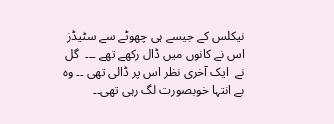نیکلس کے جیسے ہی چھوٹے سے سٹیڈز اس نے کانوں میں ڈال رکھے تھے ۔۔۔  گل نے  ایک آخری نظر اس پر ڈالی تھی ۔۔ وہ بے انتہا خوبصورت لگ رہی تھی۔۔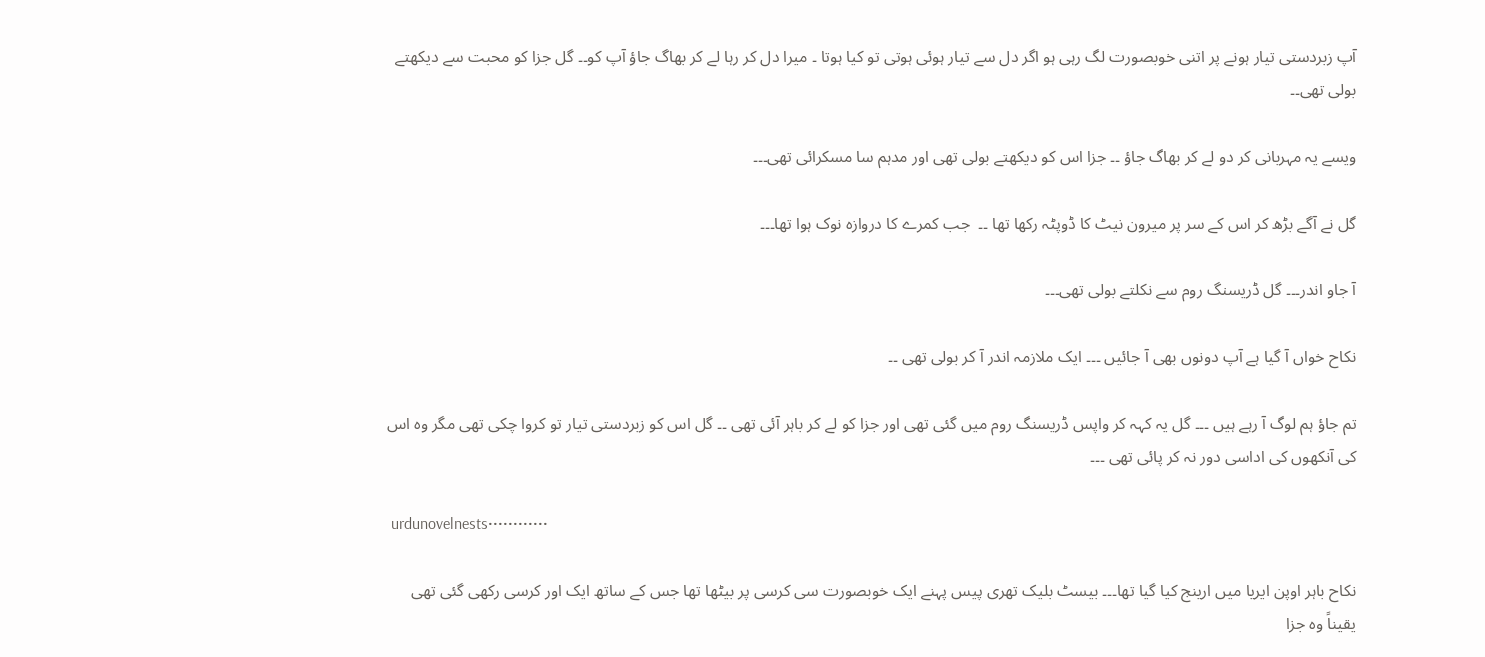آپ زبردستی تیار ہونے پر اتنی خوبصورت لگ رہی ہو اگر دل سے تیار ہوئی ہوتی تو کیا ہوتا ۔ میرا دل کر رہا لے کر بھاگ جاؤ آپ کو۔۔ گل جزا کو محبت سے دیکھتے بولی تھی۔۔

ویسے یہ مہربانی کر دو لے کر بھاگ جاؤ ۔۔ جزا اس کو دیکھتے بولی تھی اور مدہم سا مسکرائی تھی۔۔۔

گل نے آگے بڑھ کر اس کے سر پر میرون نیٹ کا ڈوپٹہ رکھا تھا ۔۔  جب کمرے کا دروازہ نوک ہوا تھا۔۔۔

آ جاو اندر۔۔۔ گل ڈریسنگ روم سے نکلتے بولی تھی۔۔۔

نکاح خواں آ گیا ہے آپ دونوں بھی آ جائیں ۔۔۔ ایک ملازمہ اندر آ کر بولی تھی ۔۔

تم جاؤ ہم لوگ آ رہے ہیں ۔۔۔ گل یہ کہہ کر واپس ڈریسنگ روم میں گئی تھی اور جزا کو لے کر باہر آئی تھی ۔۔ گل اس کو زبردستی تیار تو کروا چکی تھی مگر وہ اس کی آنکھوں کی اداسی دور نہ کر پائی تھی ۔۔۔

 urdunovelnests••••••••••••

نکاح باہر اوپن ایریا میں ارینج کیا گیا تھا۔۔۔ بیسٹ بلیک تھری پیس پہنے ایک خوبصورت سی کرسی پر بیٹھا تھا جس کے ساتھ ایک اور کرسی رکھی گئی تھی یقیناً وہ جزا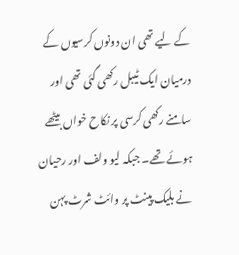کے لیے تھی ان دونوں کرسیوں کے درمیان ایک ٹیبل رکھی گئی تھی اور سامنے رکھی کرسی پر نکاح خواں بیٹھے ہوئے تھے۔ جبکہ لیو ولف اور رحیان نے بلیک پینٹ پر وائٹ شرٹ پہن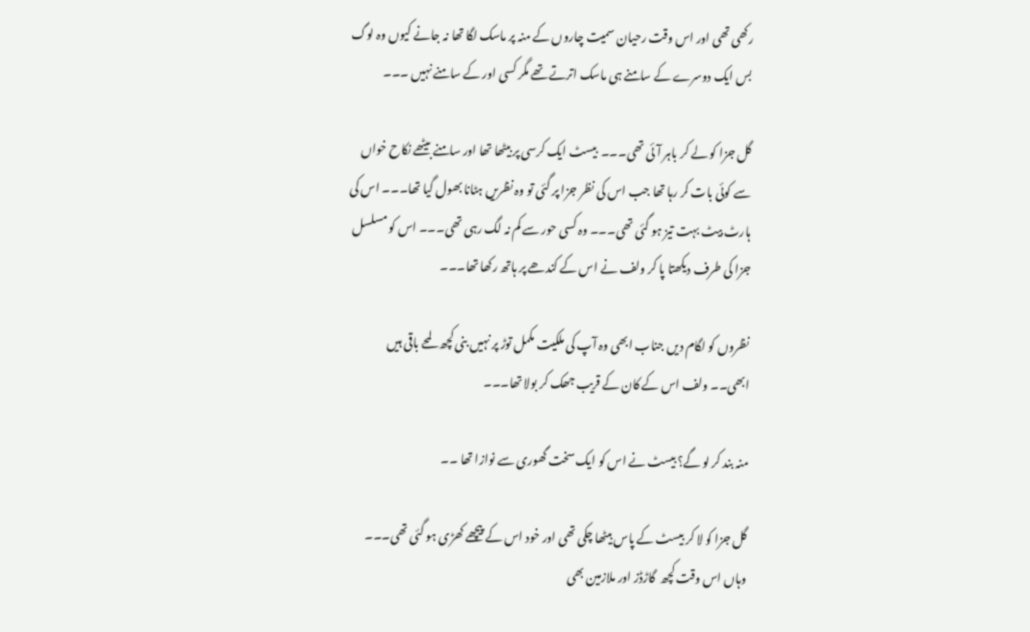رکھی تھی اور اس وقت رحیان سمیت چاروں کے منہ پر ماسک لگا تھا نہ جانے کیوں وہ لوگ بس ایک دوسرے کے سامنے ہی ماسک اترتے تھے مگر کسی اور کے سامنے نہیں ۔۔۔

گل جزا کو لے کر باہر آئی تھی۔۔۔  بیسٹ ایک کرسی پر بیٹھا تھا اور سامنے بیٹھے نکاح خواں سے کوئی بات کر رہا تھا جب اس کی نظر جزا پر گئی تو وہ نظریں ہٹانا بھول گیا تھا۔۔۔ اس کی ہارٹ بیٹ بہت تیز ہو گئی تھی۔۔۔ وہ کسی حور سے کم نہ لگ رہی تھی۔۔۔ اس کو مسلسل جزا کی طرف دیکھتا پا کر ولف نے اس کے کندھے پر ہاتھ رکھا تھا۔۔۔

نظروں کو لگام دیں جناب ابھی وہ آپ کی ملکیت مکمل توڑ پر نہیں بنی کچھ لمحے باقی ہیں ابھی۔۔ ولف اس کے کان کے قریب جھک کر بولا تھا۔۔۔

منہ بند کر لو گے؟ بیسٹ نے اس کو ایک سخت گھوری سے نوازا تھا ۔۔

گل جزا کو لا کر بیسٹ کے پاس بیٹھا چکی تھی اور خود اس کے پیچھے کھڑی ہو گئی تھی۔۔۔ وہاں اس وقت کچھ  گاڑڈز اور ملازمین بھی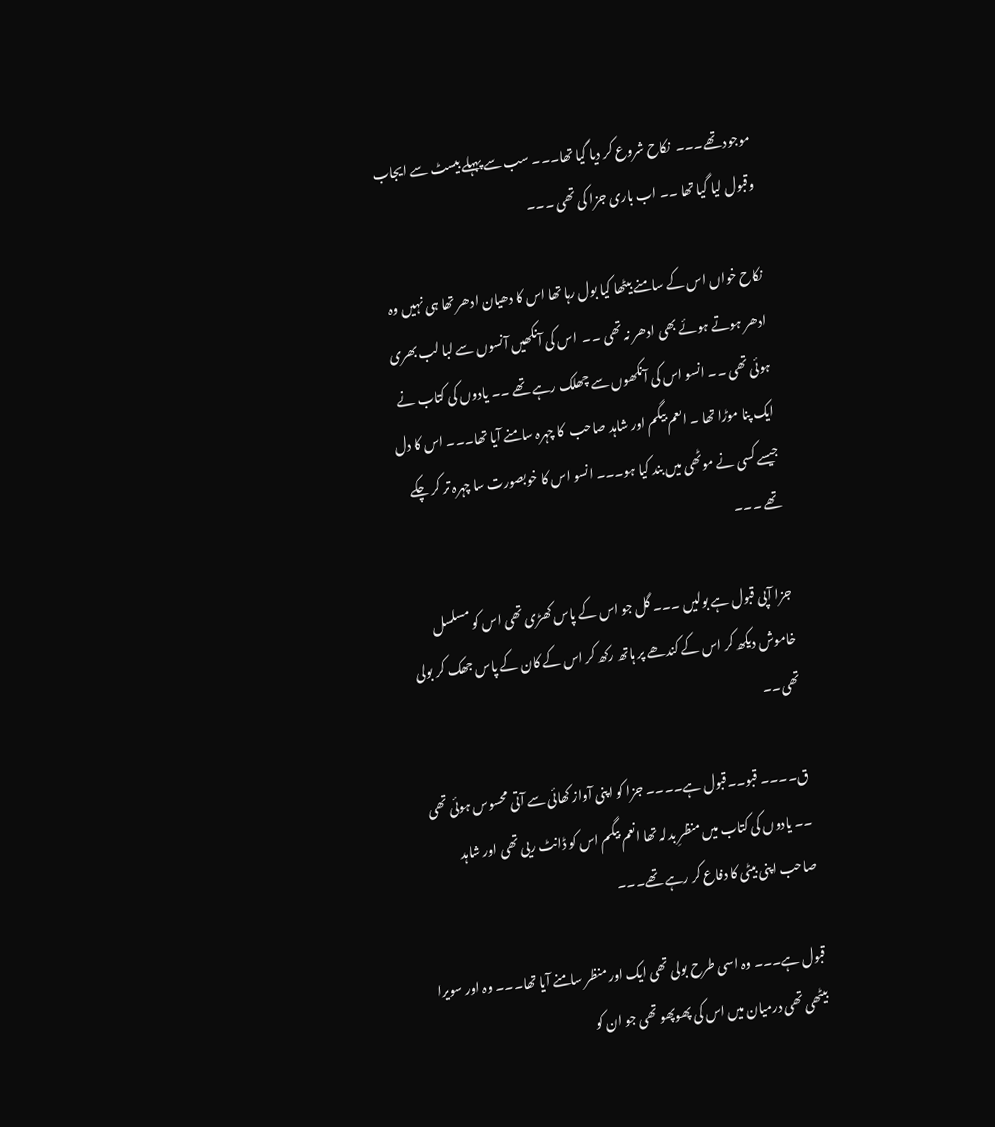موجود تھے۔۔۔  نکاح شروع کر دیا گیا تھا۔۔۔ سب سے پہہلے بیسٹ سے ایجاب وقبول لیا گیا تھا ۔۔ اب باری جزا کی تھی ۔۔۔

نکاح خواں اس کے سامنے بیٹھا کیا بول رہا تھا اس کا دھیان ادھر تھا ہی نہیں وہ ادھر ہوتے ہوئے بھی ادھر نہ تھی ۔۔  اس کی آنکھیں آنسوں سے لبا لب بھری ہوئی تھی ۔۔ انسو اس کی آنکھوں سے چھلک رہے تھے ۔۔ یادوں کی کتاب نے ایک پنا موڑا تھا ۔ اںعم بیگم اور شاہد صاحب  کا چہرہ سامنے آیا تھا۔۔۔ اس کا دل جیسے کسی نے موٹھی میں بند کیا ہو۔۔۔ انسو اس کا خوبصورت سا چہرہ تر کر چکے تھے ۔۔۔

جزا آپی قبول ہے بولیں ۔۔۔ گل جو اس کے پاس کھڑی تھی اس کو مسلسل خاموش دیکھ کر اس کے کندھے پر ہاتھ رکھ کر اس کے کان کے پاس جھک کر بولی تھی۔۔

ق۔۔۔۔ قبو۔۔قبول ہے۔۔۔۔ جزا کو اپنی آواز کھائی سے آتی محسوس ہوئی تھی ۔۔ یادوں کی کتاب میں منظرِ بدلہ تھا انعم بیگم اس کو ڈانٹ ریی تھی اور شاہد صاحب اپنی بیٹی کا دفاع کر رہے تھے۔۔۔

قبول ہے۔۔۔ وہ اسی طرح بولی تھی ایک اور منظر سامنے آیا تھا۔۔۔ وہ اور سویرا بیٹھی تھی درمیان میں اس کی پھوپھو تھی جو ان کو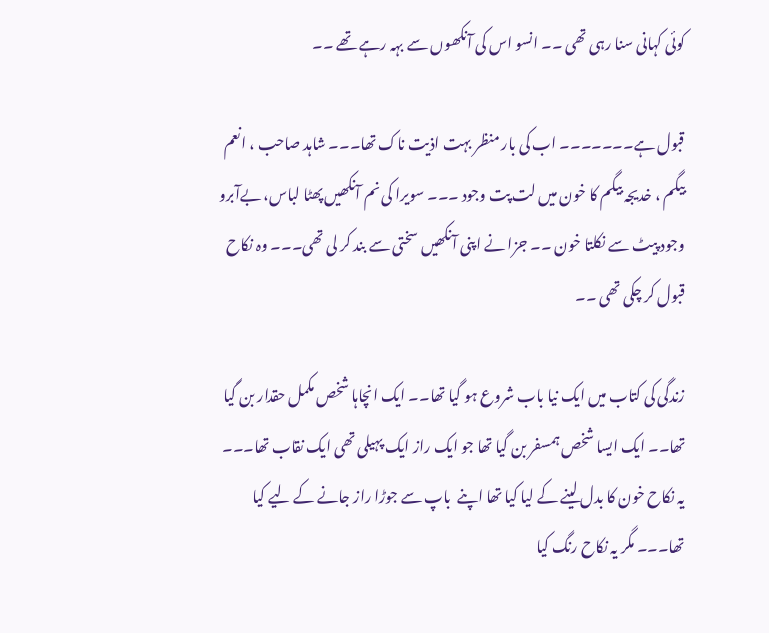کوئی کہانی سنا رہی تھی ۔۔ انسو اس کی آنکھوں سے بہہ رہے تھے ۔۔

قبول ہے۔۔۔۔۔۔۔ اب کی بار منظر بہت اذیت ناک تھا۔۔۔ شاہد صاحب ، انعم بیگم ، خدیجہ بیگم کا خون میں لت پت وجود ۔۔۔ سویرا کی نم آنکھیں پھٹا لباس، بےآبرو وجود پیٹ سے نکلتا خون ۔۔ جزا نے اپنی آنکھیں سختی سے بند کر لی تھی۔۔۔ وہ نکاح قبول کر چکی تھی ۔۔

زندگی کی کتاب میں ایک نیا باب شروع ہو گیا تھا۔۔ ایک انچاہا شخص مکمل حقدار بن گیا تھا۔۔ ایک ایسا شخص ہمسفر بن گیا تھا جو ایک راز ایک پہیلی تھی ایک نقاب تھا۔۔۔ یہ نکاح خون کا بدل لینے کے لیا کیا تھا اپنے  باپ سے جوڑا راز جانے کے لیے کیا تھا۔۔۔ مگر یہ نکاح رنگ کیا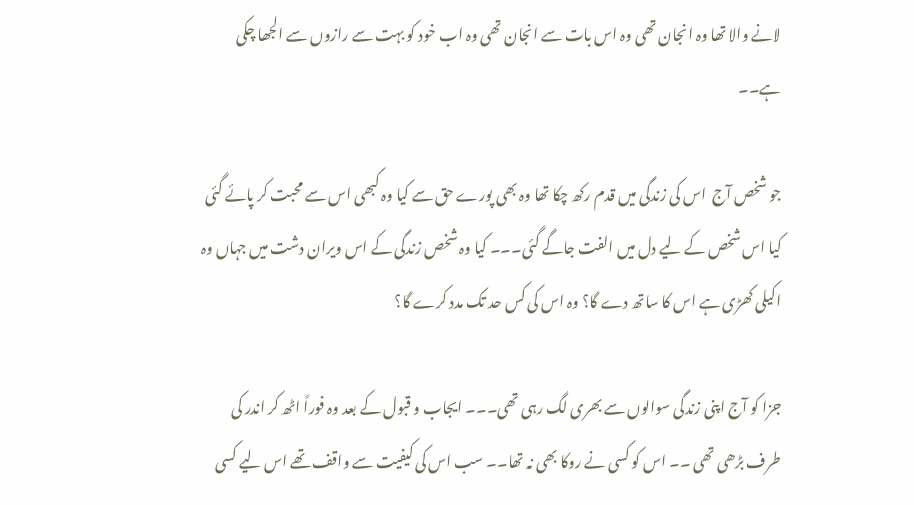لانے والا تھا وہ انجان تھی وہ اس بات سے انجان تھی وہ اب خود کو بہت سے رازوں سے الجھا چکی ہے۔۔

جو شخص آج  اس کی زندگی میں قدم رکھ چکا تھا وہ بھی پورے حق سے کیا وہ کبھی اس سے محبت کر پائے گئی کیا اس شخص کے لیے دل میں الفت جاگے گئی۔۔۔ کیا وہ شخص زندگی کے اس ویران دشت میں جہاں وہ اکیلی کھڑی ہے اس کا ساتھ دے گا؟ وہ اس کی کس حد تک مدد کرے گا؟

جزا کو آج اپنی زندگی سوالوں سے بھری لگ رہی تھی۔۔۔ ایجاب و قبول کے بعد وہ فوراً اٹھ کر اندر کی طرف بڑھی تھی ۔۔ اس کو کسی نے روکا بھی نہ تھا۔۔ سب اس کی کیفیت سے واقف تھے اس لیے کسی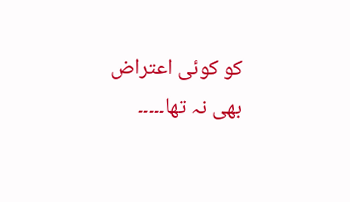کو کوئی اعتراض بھی نہ تھا۔۔۔۔۔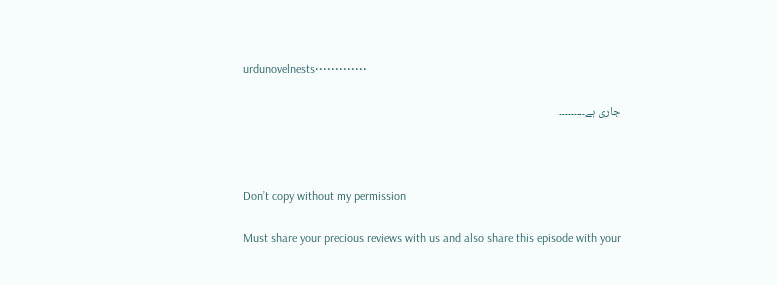urdunovelnests•••••••••••••

جاری ہے۔۔۔۔۔۔۔۔۔



Don’t copy without my permission

Must share your precious reviews with us and also share this episode with your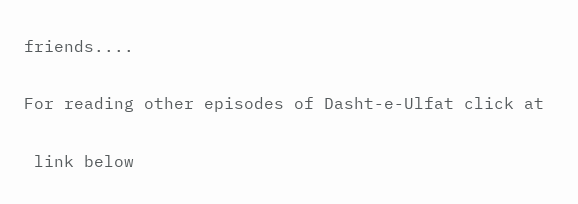friends....

For reading other episodes of Dasht-e-Ulfat click at

 link below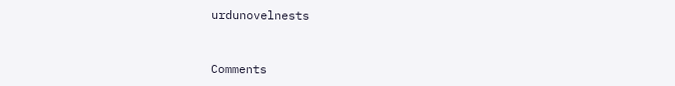urdunovelnests


Comments